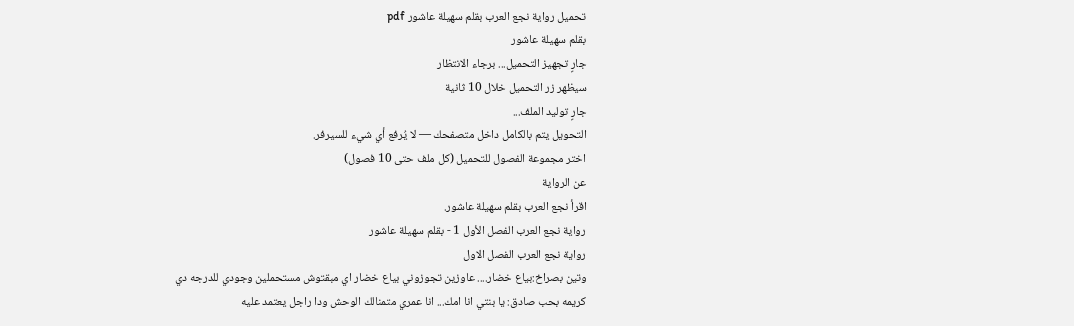تحميل رواية نجع العرب بقلم سهيلة عاشور pdf
بقلم سهيلة عاشور
جارٍ تجهيز التحميل... برجاء الانتظار
سيظهر زر التحميل خلال 10 ثانية
جارٍ توليد الملف...
التحويل يتم بالكامل داخل متصفحك — لا يُرفع أي شيء للسيرفر.
اختر مجموعة الفصول للتحميل (كل ملف حتى 10 فصول)
عن الرواية
اقرأ نجع العرب بقلم سهيلة عاشور.
رواية نجع العرب الفصل الأول 1 - بقلم سهيلة عاشور
رواية نجع العرب الفصل الاول
وتين بصراخ:بياع خضار.... عاوزين تجوزوني بياع خضار اي مبقتوش مستحملين وجودي للدرجه دي
كريمه بحب صادق: يا بنتي انا امك... انا عمري متمنالك الوحش ودا راجل يعتمد عليه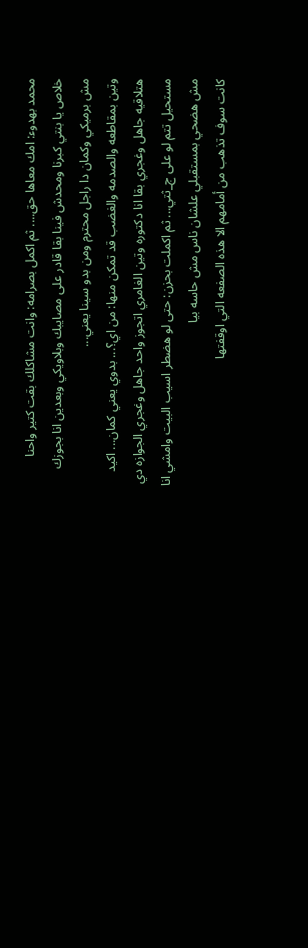محمد بهدوء: امك معاها حق.... ثم اكمل بصرامه: وانت مشاكلك بقت كتير واحنا خلاص يا بنتي كبرنا ومحدش فينا بقا قادر على مصايبك وبلاويكي وبعدين انا بجوزك مش برميكي وكمان دا راجل محترم ومن بدو سينا يعني...
وتين بمقاطعه والصدمه والغضب قد تمكن منها: من اي؟... بدوي يعني كمان... اكيد هتلاقيه جاهل وغجري بقا انا دكتوره وتين الغامري اتجوز واحد جاهل وغجري الجوازه دي مستحيل تتم لو على ج_ثتي... ثم اكملت بحزن: حتى لو هضطر اسيب البيت وامشي انا مش هضحي بمستقبلي علشان ناس مش حاسه بيا
كانت سوف تذهب من أمامهم الا هذه الصفعه التي اوقفتها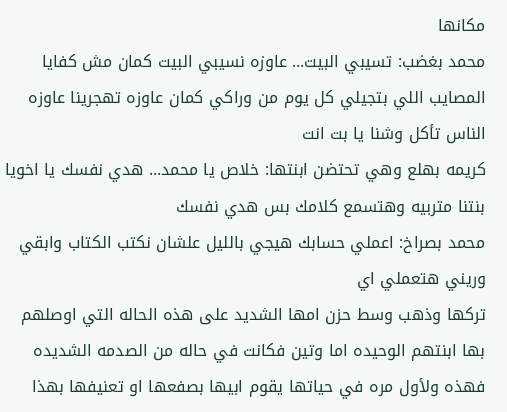مكانها
محمد بغضب: تسيبي البيت... عاوزه نسيبي البيت كمان مش كفايا المصايب اللي بتجيلي كل يوم من وراكي كمان عاوزه تهجرينا عاوزه الناس تأكل وشنا يا بت انت
كريمه بهلع وهي تحتضن ابنتها: خلاص يا محمد... هدي نفسك يا اخويا بنتنا متربيه وهتسمع كلامك بس هدي نفسك
محمد بصراخ: اعملي حسابك هيجي بالليل علشان نكتب الكتاب وابقي وريني هتعملي اي
تركها وذهب وسط حزن امها الشديد على هذه الحاله التي اوصلهم بها ابنتهم الوحيده اما وتين فكانت في حاله من الصدمه الشديده فهذه ولأول مره في حياتها يقوم ابيها بصفعها او تعنيفها بهذا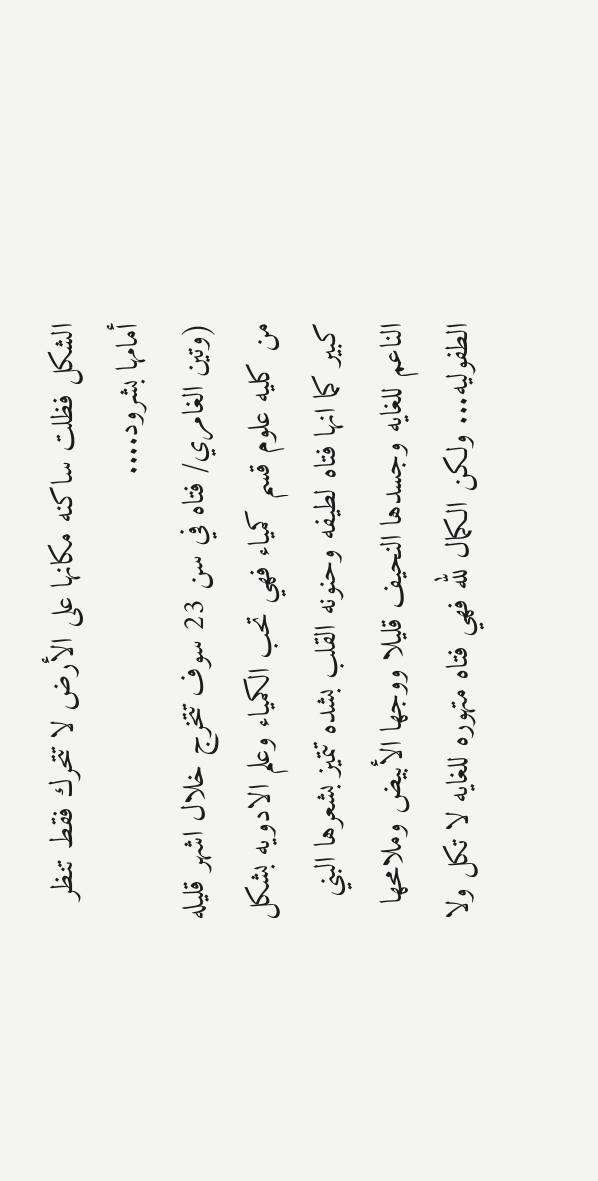الشكل فظلت ساكنه مكانها على الأرض لا تتحرك فقط تنظر أمامها بشرود....
(وتين الغامري/ فتاه في سن 23 سوف تتخرج خلال اشهر قليله من كليه علوم قسم كمياء فهي تحب الكمياء وعلم الادويه بشكل كبير كما انها فتاه لطيفه وحنونه القلب بشده تتميز بشعرها البني الناعم للغايه وجسدها النحيف قليلا ووجها الأبيض وملامحها الطفوليه... ولكن الكمال لله فهي فتاه متهوره للغايه لا تكل ولا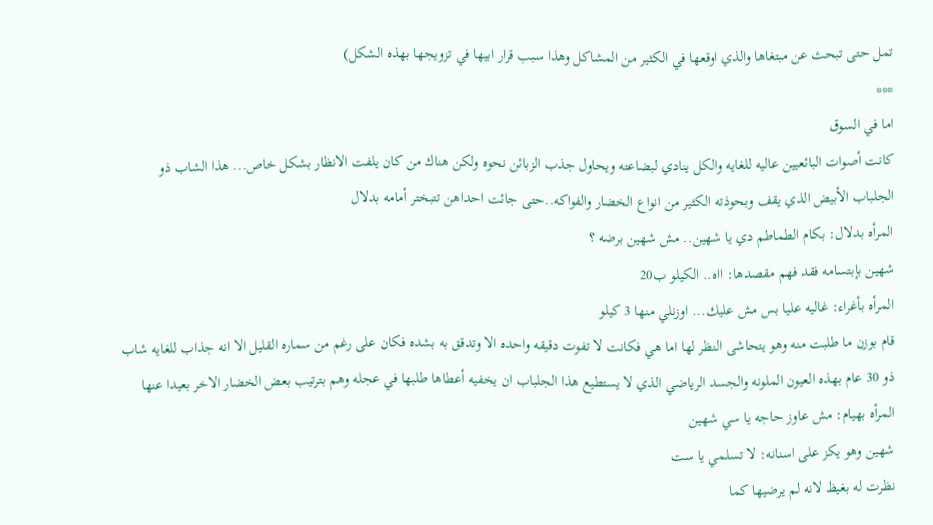تمل حتى تبحث عن مبتغاها والذي اوقعها في الكثير من المشاكل وهذا سبب قرار ابيها في تزويجها بهذه الشكل)
***
اما في السوق
كانت أصوات البائعيين عاليه للغايه والكل ينادي لبضاعته ويحاول جذب الزبائن نحوه ولكن هناك من كان يلفت الانظار بشكل خاص... هذا الشاب ذو الجلباب الأبيض الذي يقف وبحوذته الكثير من انواع الخضار والفواكه..حتى جائت احداهن تتبختر أمامه بدلال
المرأه بدلال: بكام الطماطم دي يا شهين.. مش شهين برضه ؟
شهين بإبتسامه فقد فهم مقصدها: ااه.. الكيلو ب20
المرأه بأغراء: غاليه عليا بس مش عليك... اوزنلي منها 3 كيلو
قام بوزن ما طلبت منه وهو يتحاشى النظر لها اما هي فكانت لا تفوت دقيقه واحده الا وتدقق به بشده فكان على رغم من سماره القليل الا انه جذاب للغايه شاب ذو 30 عام بهذه العيون الملونه والجسد الرياضي الذي لا يستطيع هذا الجلباب ان يخفيه أعطاها طلبها في عجله وهم بترتيب بعض الخضار الاخر بعيدا عنها
المرأه بهيام: مش عاوز حاجه يا سي شهين
شهين وهو يكز على اسنانه: لا تسلمي يا ست
نظرت له بغيظ لانه لم يرضيها كما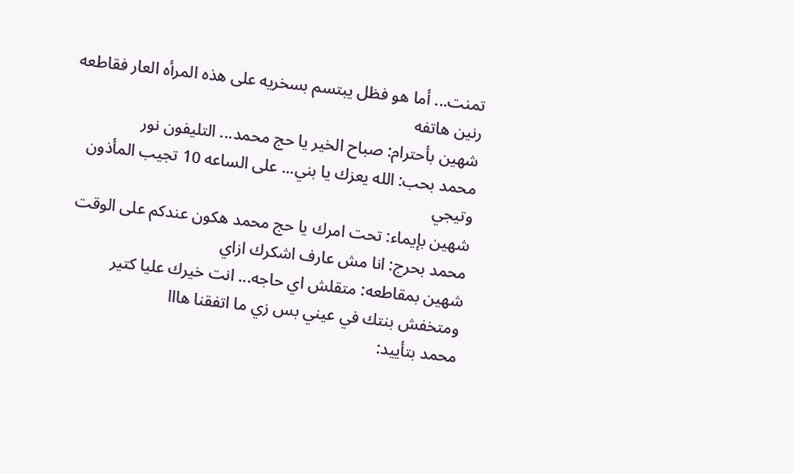تمنت... أما هو فظل يبتسم بسخريه على هذه المرأه العار فقاطعه رنين هاتفه
شهين بأحترام: صباح الخير يا حج محمد... التليفون نور
محمد بحب: الله يعزك يا بني... على الساعه 10 تجيب المأذون وتيجي
شهين بإيماء: تحت امرك يا حج محمد هكون عندكم على الوقت
محمد بحرج: انا مش عارف اشكرك ازاي
شهين بمقاطعه: متقلش اي حاجه... انت خيرك عليا كتير ومتخفش بنتك في عيني بس زي ما اتفقنا هااا
محمد بتأييد: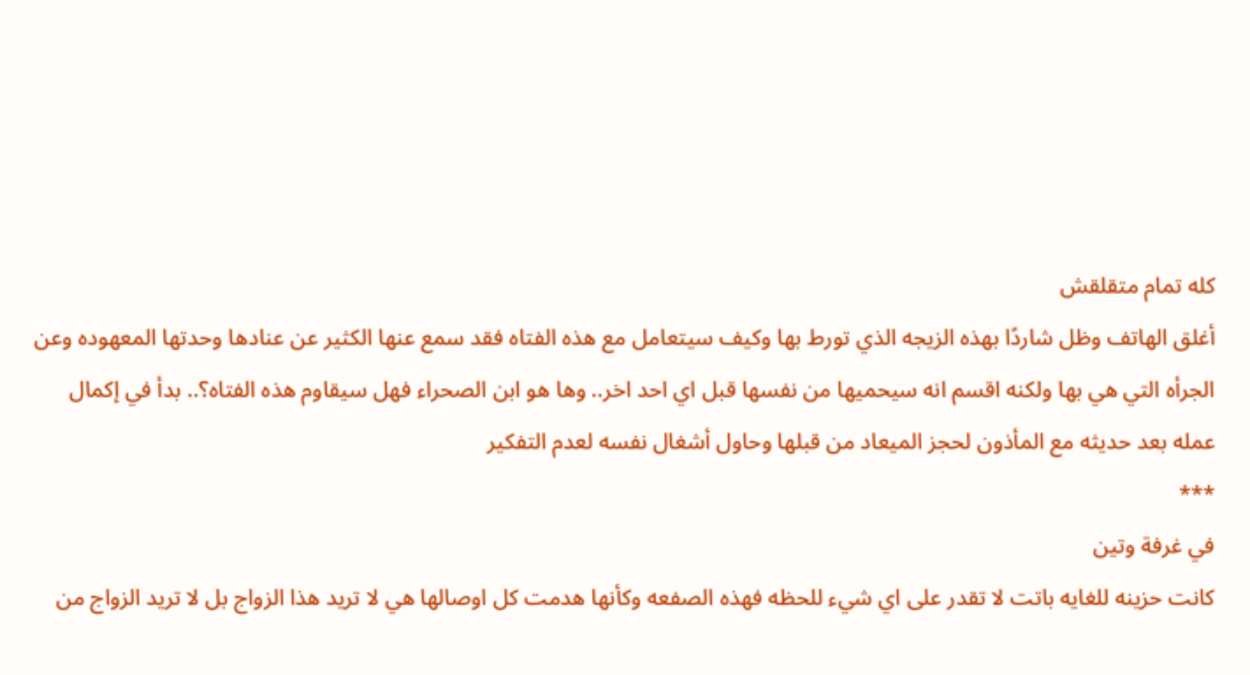كله تمام متقلقش
أغلق الهاتف وظل شاردًا بهذه الزيجه الذي تورط بها وكيف سيتعامل مع هذه الفتاه فقد سمع عنها الكثير عن عنادها وحدتها المعهوده وعن الجرأه التي هي بها ولكنه اقسم انه سيحميها من نفسها قبل اي احد اخر.. وها هو ابن الصحراء فهل سيقاوم هذه الفتاه؟.. بدأ في إكمال عمله بعد حديثه مع المأذون لحجز الميعاد من قبلها وحاول أشغال نفسه لعدم التفكير
***
في غرفة وتين
كانت حزينه للغايه باتت لا تقدر على اي شيء للحظه فهذه الصفعه وكأنها هدمت كل اوصالها هي لا تريد هذا الزواج بل لا تريد الزواج من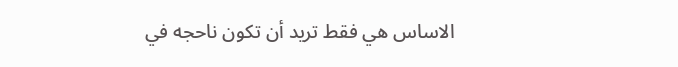الاساس هي فقط تريد أن تكون ناحجه في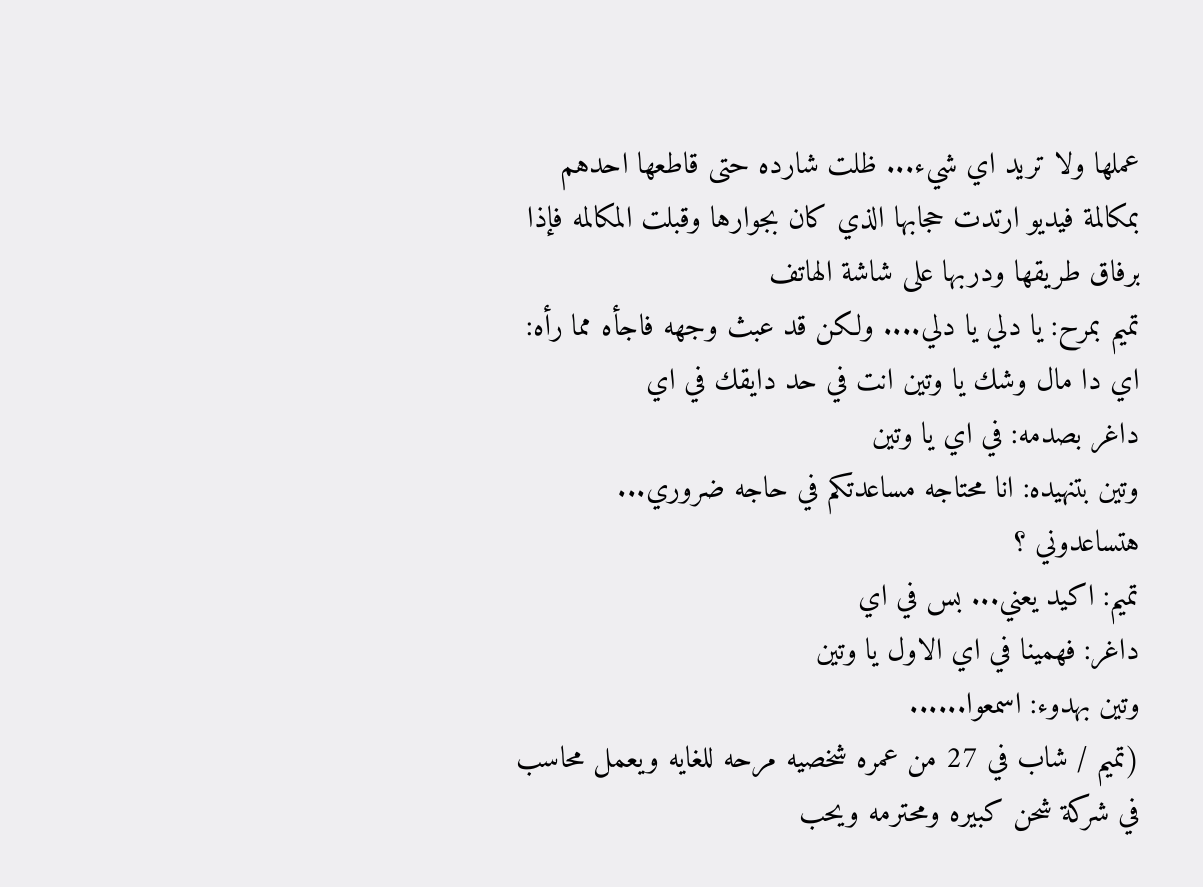عملها ولا تريد اي شيء... ظلت شارده حتى قاطعها احدهم بمكالمة فيديو ارتدت حجابها الذي كان بجوارها وقبلت المكالمه فإذا برفاق طريقها ودربها على شاشة الهاتف
تميم بمرح: يا دلي يا دلي.... ولكن قد عبث وجهه فاجأه مما رأه: اي دا مال وشك يا وتين انت في حد دايقك في اي
داغر بصدمه: في اي يا وتين
وتين بتنهيده: انا محتاجه مساعدتكم في حاجه ضروري... هتساعدوني ؟
تميم: اكيد يعني... بس في اي
داغر: فهمينا في اي الاول يا وتين
وتين بهدوء: اسمعوا......
(تميم / شاب في 27 من عمره شخصيه مرحه للغايه ويعمل محاسب في شركة شحن كبيره ومحترمه ويحب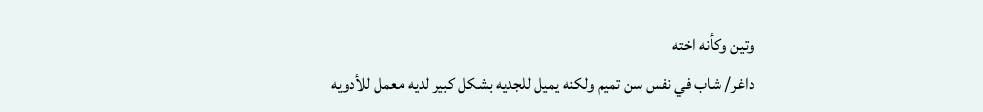وتين وكأنه اخته
داغر/ شاب في نفس سن تميم ولكنه يميل للجديه بشكل كبير لديه معمل للأدويه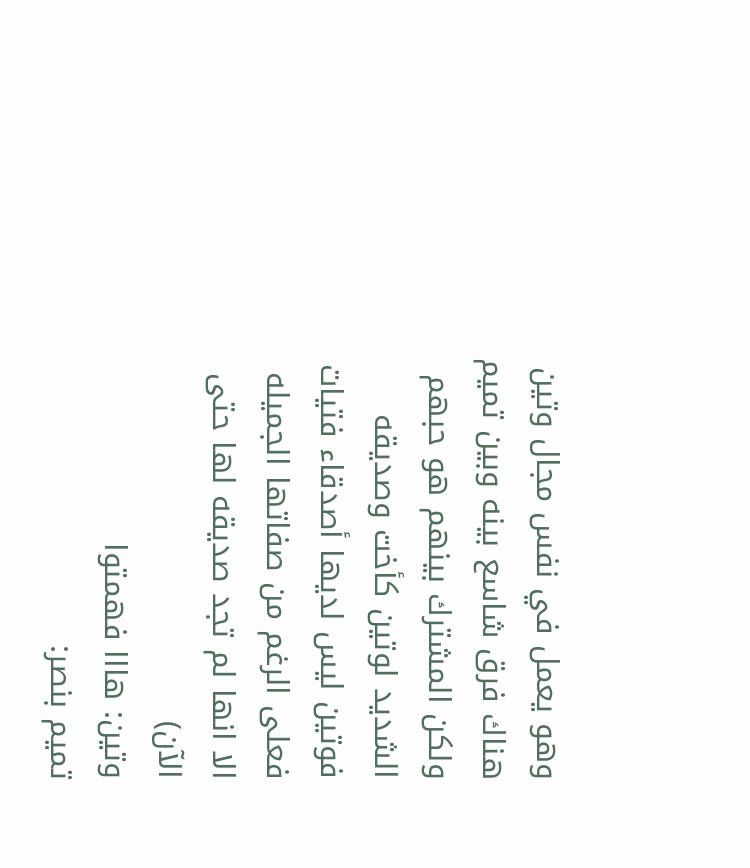وهو يعمل في نفس مجال وتين هناك فرق شاسع بينه وبين تميم ولكن المشترك بينهم هو حبهم الشديد لوتين كأخت وصديقه فوتين ليس لديها أصدقاء فتيات فعلى الرغم من صفاتها الجميله الا انها لم تجد صديقه لها حتى الآن)
وتين: هااا فهمتوا
تميم بنصر: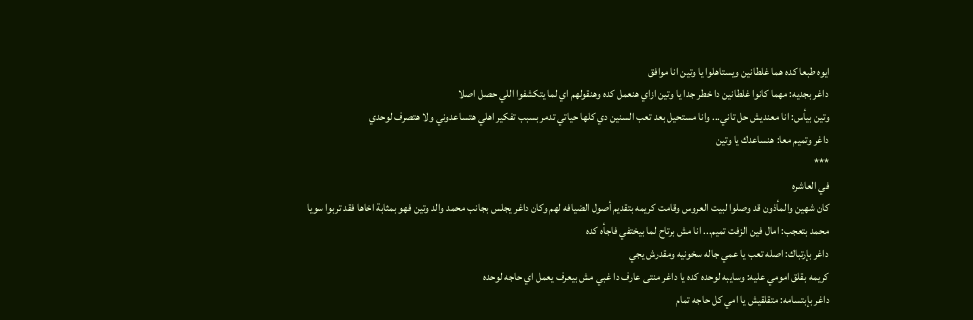ايوه طبعا كده هما غلطانين ويستاهلوا يا وتين انا موافق
داغر بجديه: مهما كانوا غلطانين دا خطر جدا يا وتين ازاي هنعمل كده وهنقولهم اي لما يتكشفوا اللي حصل اصلا
وتين بيأس: انا معنديش حل تاني... وانا مستحيل بعد تعب السنين دي كلها حياتي تدمر بسبب تفكير اهلي هتساعدوني ولا هتصرف لوحدي
داغر وتميم معا: هنساعدك يا وتين
***
في العاشره
كان شهين والمأذون قد وصلوا لبيت العروس وقامت كريمه بتقديم أصول الضيافه لهم وكان داغر يجلس بجانب محمد والد وتين فهو بمثابة اخاها فقد تربوا سويا
محمد بتعجب: امال فين الزفت تميم... انا مش برتاح لما بيختفي فاجأه كده
داغر بإرتباك: اصله تعب يا عمي جاله سخونيه ومقدرش يجي
كريمه بقلق امومي عليه: وسايبه لوحده كده يا داغر منتى عارف دا غبي مش بيعرف يعمل اي حاجه لوحده
داغر بإبتسامه: متقلقيش يا امي كل حاجه تمام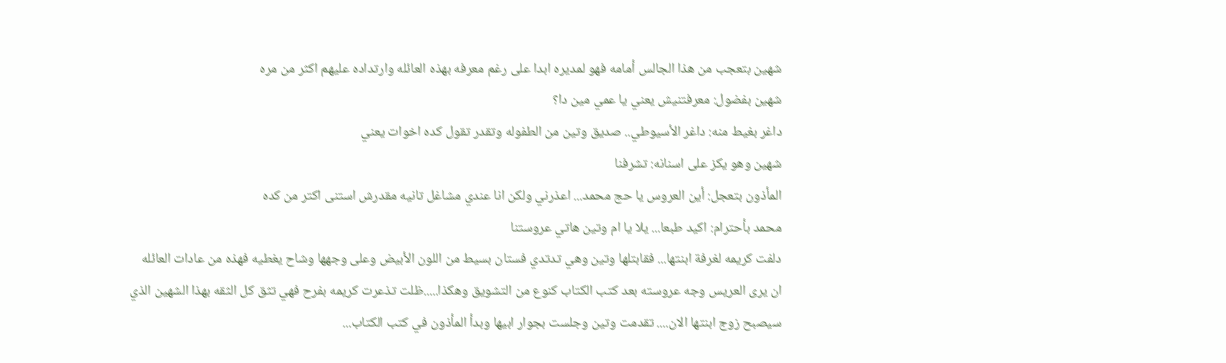شهين بتعجب من هذا الجالس أمامه فهو لمديره ابدا على رغم معرفه بهذه العائله وارتداده عليهم اكثر من مره
شهين بفضول: معرفتنيش يعني يا عمي مين دا؟
داغر بغيط منه: داغر الأسيوطي.. صديق وتين من الطفوله وتقدر تقول كده اخوات يعني
شهين وهو يكز على اسنانه: تشرفنا
المأذون بتعجل: أين العروس يا حج محمد... اعذرني ولكن انا عندي مشاغل تانيه مقدرش استنى اكتر من كده
محمد بأحترام: اكيد طبعا... يلا يا ام وتين هاتي عروستنا
دلفت كريمه لغرفة ابنتها... فقابتلها وتين وهي تدتدي فستان بسيط من اللون الأبيض وعلى وجهها وشاح يغطيه فهذه من عادات العائله ان يرى العريس وجه عروسته بعد كتب الكتاب كنوع من التشويق وهكذا.....ظلت تذعرت كريمه بفرح فهي تثق كل الثقه بهذا الشهين الذي سيصبح زوج ابنتها الان.... تقدمت وتين وجلست بجوار ابيها وبدأ المأذون في كتب الكتاب...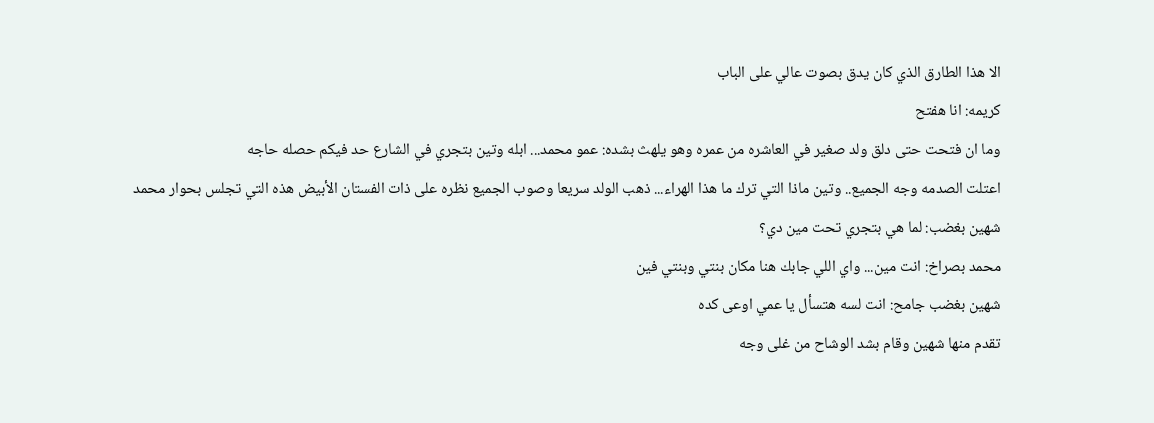الا هذا الطارق الذي كان يدق بصوت عالي على الباب
كريمه: انا هفتح
وما ان فتحت حتى دلق ولد صغير في العاشره من عمره وهو يلهث بشده: عمو محمد... ابله وتين بتجري في الشارع حد فيكم حصله حاجه
اعتلت الصدمه وجه الجميع.. وتين ماذا التي ترك ما هذا الهراء... ذهب الولد سريعا وصوب الجميع نظره على ذات الفستان الأبيض هذه التي تجلس بحوار محمد
شهين بغضب: لما هي بتجري تحت مين دي؟
محمد بصراخ: انت مين... واي اللي جابك هنا مكان بنتي وبنتي فين
شهين بغضب جامح: انت لسه هتسأل يا عمي اوعى كده
تقدم منها شهين وقام بشد الوشاح من غلى وجه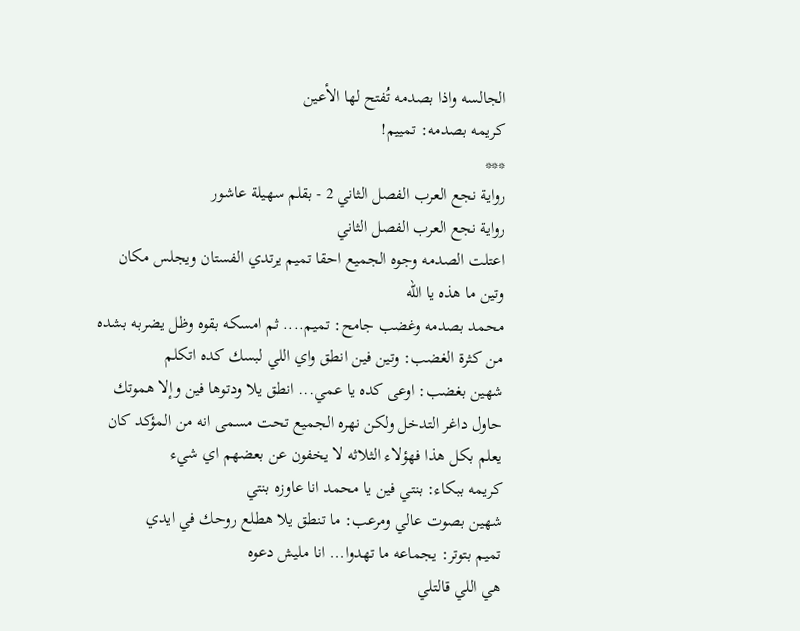الجالسه واذا بصدمه تُفتح لها الأعين
كريمه بصدمه: تمييم!
***
رواية نجع العرب الفصل الثاني 2 - بقلم سهيلة عاشور
رواية نجع العرب الفصل الثاني
اعتلت الصدمه وجوه الجميع احقا تميم يرتدي الفستان ويجلس مكان وتين ما هذه يا الله
محمد بصدمه وغضب جامح: تميم.... ثم امسكه بقوه وظل يضربه بشده من كثرة الغضب: وتين فين انطق واي اللي لبسك كده اتكلم
شهين بغضب: اوعى كده يا عمي... انطق يلا ودتوها فين وإلا هموتك
حاول داغر التدخل ولكن نهره الجميع تحت مسمى انه من المؤكد كان يعلم بكل هذا فهؤلاء الثلاثه لا يخفون عن بعضهم اي شيء
كريمه ببكاء: بنتي فين يا محمد انا عاوزه بنتي
شهين بصوت عالي ومرعب: ما تنطق يلا هطلع روحك في ايدي
تميم بتوتر: يجماعه ما تهدوا... انا مليش دعوه
هي اللي قالتلي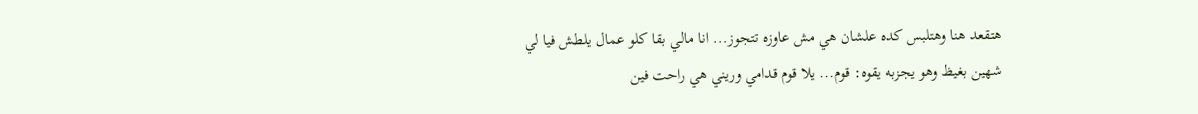هتقعد هنا وهتلبس كده علشان هي مش عاوزه تتجوز... انا مالي بقا كلو عمال يلطش فيا لي
شهين بغيظ وهو يجزبه يقوه: قوم... يلا قوم قدامي وريني هي راحت فين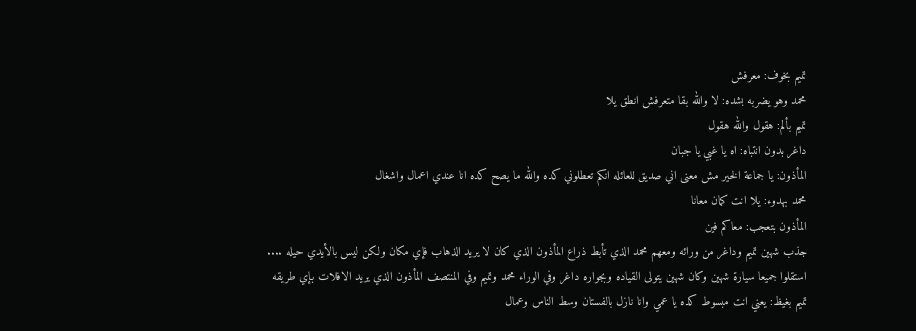تميم بخوف: معرفش
محمد وهو يضربه بشده: لا والله بقا متعرفش انطق يلا
تميم بألم: هقول والله هقول
داغر بدون انتباه: اه يا غبي يا جبان
المأذون: يا جماعة الخير مش معنى اني صديق للعائله انكم تعطلوني كده والله ما يصح كده انا عندي اعمال واشغال
محمد بهدوء: يلا انت كمان معانا
المأذون بتعجب: معاكم فين
جذب شهين تميم وداغر من ورائه ومعهم محمد الذي تأبط ذراع المأذون الذي كان لا يريد الذهاب فإي مكان ولكن ليس بالأيدي حيله .... استقلوا جميعا سيارة شهين وكان شهين يتولى القياده وبجواره داغر وفي الوراء محمد وتميم وفي المنتصف المأذون الذي يريد الافلات بإي طريقه
تميم بغيظ: يعني انت مبسوط كده يا عمي وانا نازل بالفستان وسط الناس وعمال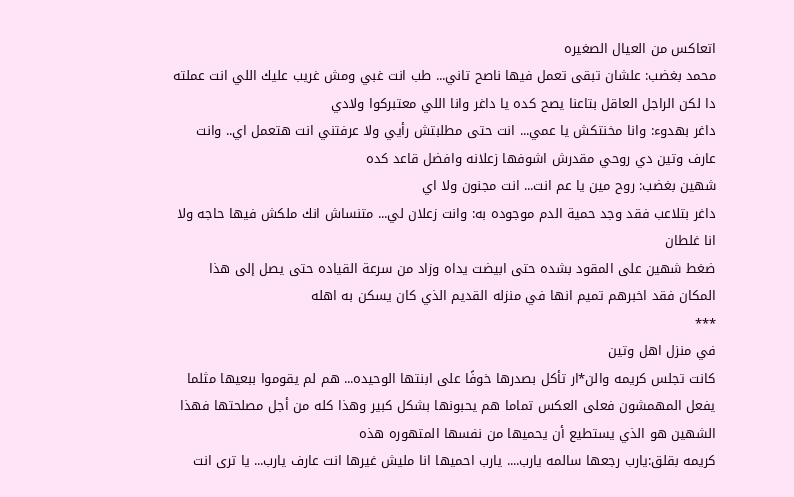اتعاكس من العيال الصغيره
محمد بغضب: علشان تبقى تعمل فيها ناصح تاني... طب انت غبي ومش غريب عليك اللي انت عملته دا لكن الراجل العاقل بتاعنا يصح كده يا داغر وانا اللي معتبركوا ولادي
داغر بهدوء: وانا مخنتكش يا عمي... انت حتى مطلبتش رأيي ولا عرفتني انت هتعمل اي.. وانت عارف وتين دي روحي مقدرش اشوفها زعلانه وافضل قاعد كده
شهين بغضب: روح مين يا عم انت... انت مجنون ولا اي
داغر بتلاعب فقد وجد حمية الدم موجوده به: وانت زعلان لي... متنساش انك ملكش فيها حاجه ولا انا غلطان
ضغط شهين على المقود بشده حتى ابيضت يداه وزاد من سرعة القياده حتى يصل إلى هذا المكان فقد اخبرهم تميم انها في منزله القديم الذي كان يسكن به اهله
***
في منزل اهل وتين
كانت تجلس كريمه والن*ار تأكل بصدرها خوفًا على ابنتها الوحيده... هم لم يقوموا ببعيها مثلما يفعل المهمشون فعلى العكس تماما هم يحبونها بشكل كبير وهذا كله من أجل مصلحتها فهذا الشهين هو الذي يستطيع أن يحميها من نفسها المتهوره هذه
كريمه بقلق:يارب رجعها سالمه يارب.... يارب احميها انا مليش غيرها انت عارف يارب... يا ترى انت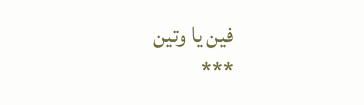فين يا وتين
***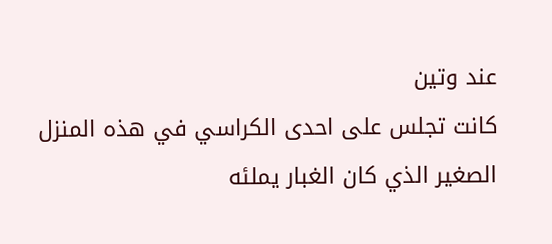عند وتين
كانت تجلس على احدى الكراسي في هذه المنزل الصغير الذي كان الغبار يملئه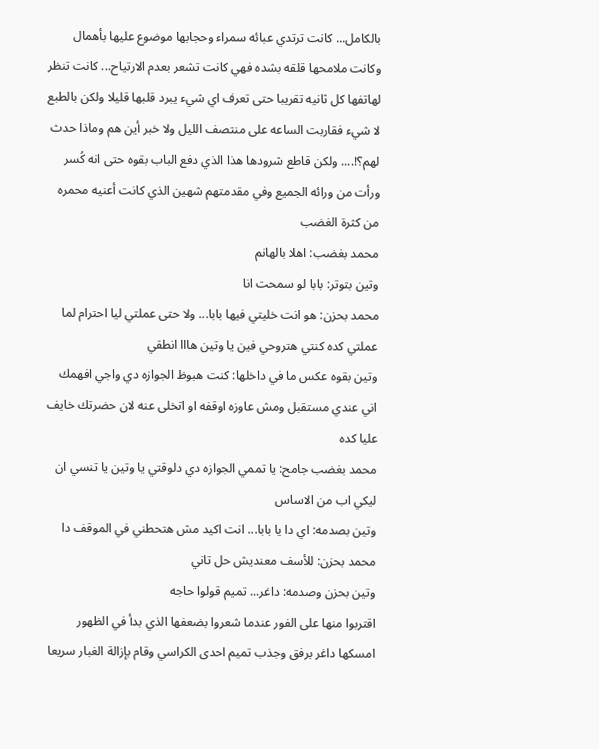بالكامل... كانت ترتدي عبائه سمراء وحجابها موضوع عليها بأهمال وكانت ملامحها قلقه بشده فهي كانت تشعر بعدم الارتياح... كانت تنظر لهاتفها كل ثانيه تقريبا حتى تعرف اي شيء يبرد قلبها قليلا ولكن بالطبع لا شيء فقاربت الساعه على منتصف الليل ولا خبر أين هم وماذا حدث لهم؟!.... ولكن قاطع شرودها هذا الذي دفع الباب بقوه حتى انه كُسر ورأت من ورائه الجميع وفي مقدمتهم شهين الذي كانت أعنيه محمره من كثرة الغضب
محمد بغضب: اهلا بالهانم
وتين بتوتر: بابا لو سمحت انا
محمد بحزن: هو انت خليتي فيها بابا... ولا حتى عملتي ليا احترام لما عملتي كده كنتي هتروحي فين يا وتين هااا انطقي
وتين بقوه عكس ما في داخلها: كنت هبوظ الجوازه دي واجي افهمك اني عندي مستقبل ومش عاوزه اوقفه او اتخلى عنه لان حضرتك خايف عليا كده
محمد بغضب جامح: يا تممي الجوازه دي دلوقتي يا وتين يا تنسي ان ليكي اب من الاساس
وتين بصدمه: اي دا يا بابا... انت اكيد مش هتحطني في الموقف دا
محمد بحزن: للأسف معنديش حل تاني
وتين بحزن وصدمه: داغر... تميم قولوا حاجه
اقتربوا منها على الفور عندما شعروا بضعفها الذي بدأ في الظهور امسكها داغر برفق وجذب تميم احدى الكراسي وقام بإزالة الغبار سريعا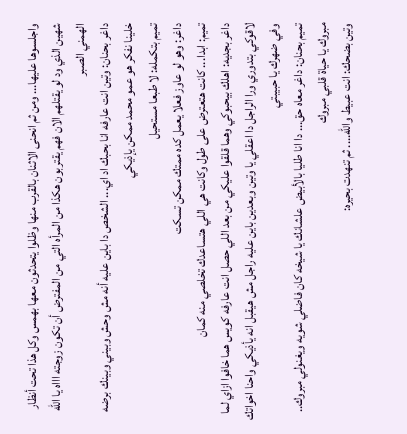واجلسوها عليها... ومن ثم انحنى الاثنان بالقرب منها وظلوا يتحدثون معها بهمس وكل هذا تحت أنظار شهين الذي ود لو يقتلهم الان فهم يقتربون هكذا من المرأه التي من المفترض أن تكون زوجته اااه يا الله الهمني الصبر
داغر بحنان: وتين انت عارفه انا بحبك اد اي... الشخص دا باين عليه أنه مش وحش وبيني وبينك برضه خلينا نفكر هو عمو محمد ممكن يإذيكي
تميم بتكمله: لا طبعا مستحيل
داغر: وهو لو عاوز فعلا يعمل كده ممتك ممكن تسكت
تميم: ابدا... كانت هتعترض على طول وكانت هي اللي هتساعدك تخلصي منه كمان
داغر بجديه: اهلك بيحبوكي وهما قلقوا عليكي من بعد اللي حصل انت عارفه كويس هما خافوا ازاي لما لاقوكي بتدوري ورا الراجل دا اعقلي يا وتين وبعدين باين عليه راجل مش هيقبل انه يأذيكي واحنا اخواتك وفي ضهرك يا حبيبتي
تميم بحنان: داغر معاه حق... دا انا طليا بالأبيض علشانك يا شيخه كان فاضلي شويه ويغنولي مبروك.. مبروك يا حياة قلبي مبروك
وتين بضحك: انت عبيط والله.... ثم تنهدت بحيره: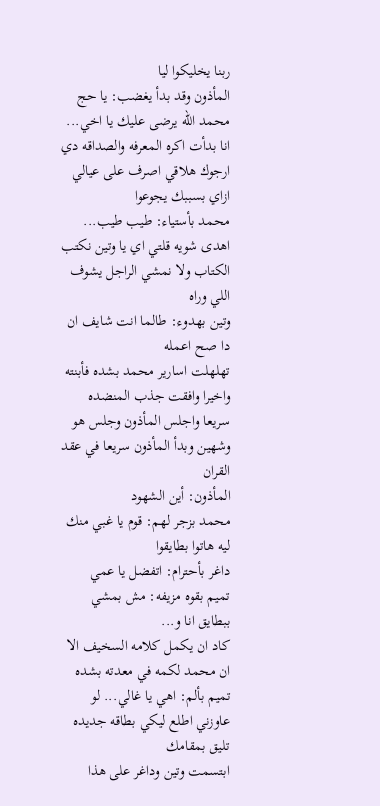ربنا يخليكوا ليا
المأذون وقد بدأ يغضب: يا حج محمد الله يرضى عليك يا اخي... انا بدأت اكره المعرفه والصداقه دي ارجوك هلاقي اصرف على عيالي ازاي بسببك يجوعوا
محمد بأستياء: طيب طيب... اهدى شويه قلتي اي يا وتين نكتب الكتاب ولا نمشي الراجل يشوف اللي وراه
وتين بهدوء: طالما انت شايف ان دا صح اعمله
تهلهلت اسارير محمد بشده فأبنته واخيرا وافقت جذب المنضده سريعا واجلس المأذون وجلس هو وشهين وبدأ المأذون سريعا في عقد القران
المأذون: أين الشهود
محمد بزجر لهم: قوم يا غبي منك ليه هاتوا بطايقوا
داغر بأحترام: اتفضل يا عمي
تميم بقوه مزيفه: مش بمشي ببطايق انا و...
كاد ان يكمل كلامه السخيف الا ان محمد لكمه في معدته بشده
تميم بألم: اهي يا غالي... لو عاوزني اطلع ليكي بطاقه جديده تليق بمقامك
ابتسمت وتين وداغر على هذا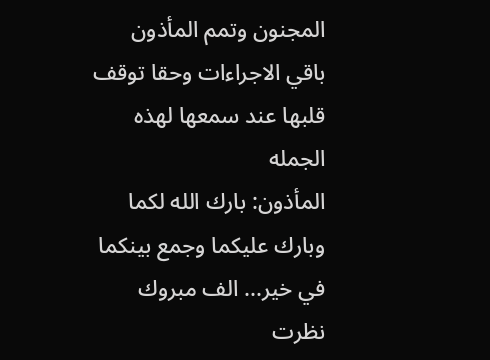المجنون وتمم المأذون باقي الاجراءات وحقا توقف قلبها عند سمعها لهذه الجمله
المأذون: بارك الله لكما وبارك عليكما وجمع بينكما في خير... الف مبروك
نظرت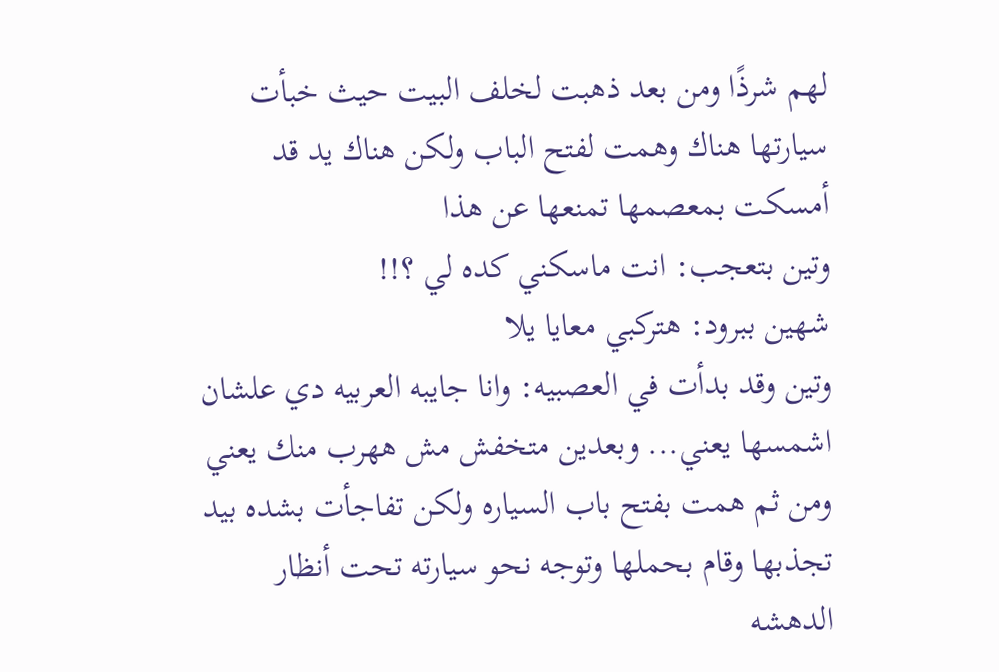لهم شرذًا ومن بعد ذهبت لخلف البيت حيث خبأت سيارتها هناك وهمت لفتح الباب ولكن هناك يد قد أمسكت بمعصمها تمنعها عن هذا
وتين بتعجب: انت ماسكني كده لي ؟!!
شهين ببرود: هتركبي معايا يلا
وتين وقد بدأت في العصبيه: وانا جايبه العربيه دي علشان اشمسها يعني... وبعدين متخفش مش ههرب منك يعني
ومن ثم همت بفتح باب السياره ولكن تفاجأت بشده بيد تجذبها وقام بحملها وتوجه نحو سيارته تحت أنظار الدهشه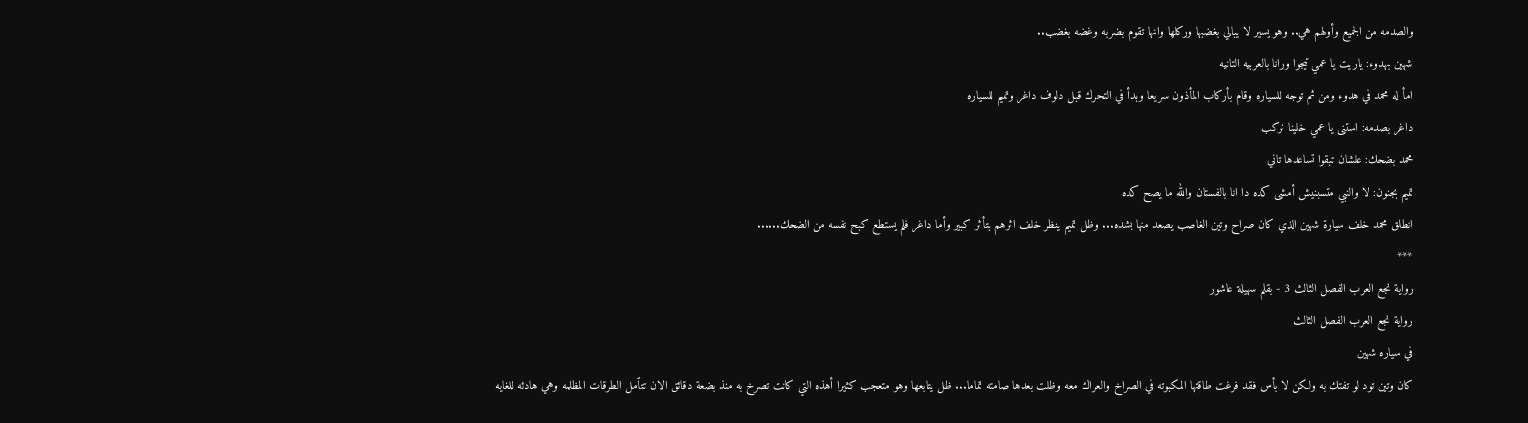والصدمه من الجميع وأولهم هي.. وهو يسير لا يبالي بغضبها وركلها وانها تقوم بضربه وغضه بغضب..
شهين بهدوء: ياريت يا عمي تيجوا ورانا بالعربيه التانيه
امأ له محمد في هدوء ومن ثم توجه للسياره وقام بأركاب المأذون سريعا وبدأ في التحرك قبل دلوف داغر وتميم للسياره
داغر بصدمه: استنى يا عمي خلينا نركب
محمد بضحك: علشان تبقوا تساعدها تاني
تميم بجنون: لا والنبي متسبنيش أمشى كده دا انا بالفستان والله ما يصح كده
انطلق محمد خلف سيارة شهين الذي كان صراح وتين الغاصب يصعد منها بشده... وظل تميم ينظر خلف اثرهم بتأثر كبير وأما داغر فلم يستطع كبح نفسه من الضحك......
***
رواية نجع العرب الفصل الثالث 3 - بقلم سهيلة عاشور
رواية نجع العرب الفصل الثالث
في سياره شهين
كان وتين تود لو تفتك به ولكن لا بأس فقد فرغت طاقتها المكبوته في الصراخ والعراك معه وظلت بعدها صامته تماما... ظل يتابعها وهو متعجب كثيرا أهذه التي كانت تصرخ به منذ بضعة دقائق الان تتٱمل الطرقات المظلمه وهي هادئه للغايه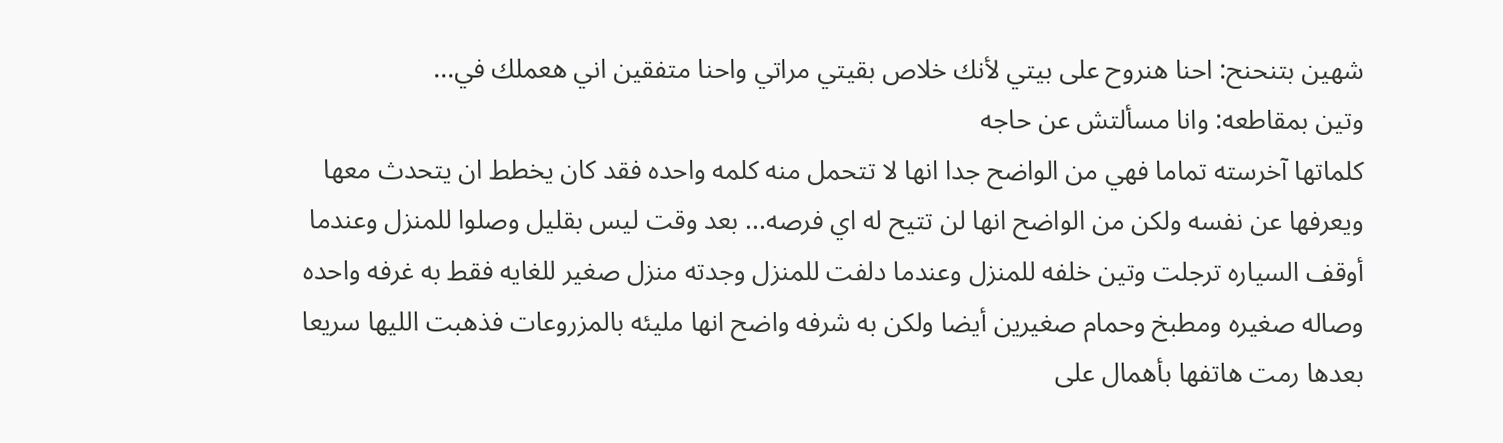شهين بتنحنح: احنا هنروح على بيتي لأنك خلاص بقيتي مراتي واحنا متفقين اني هعملك في...
وتين بمقاطعه: وانا مسألتش عن حاجه
كلماتها آخرسته تماما فهي من الواضح جدا انها لا تتحمل منه كلمه واحده فقد كان يخطط ان يتحدث معها ويعرفها عن نفسه ولكن من الواضح انها لن تتيح له اي فرصه... بعد وقت ليس بقليل وصلوا للمنزل وعندما أوقف السياره ترجلت وتين خلفه للمنزل وعندما دلفت للمنزل وجدته منزل صغير للغايه فقط به غرفه واحده وصاله صغيره ومطبخ وحمام صغيرين أيضا ولكن به شرفه واضح انها مليئه بالمزروعات فذهبت الليها سريعا بعدها رمت هاتفها بأهمال على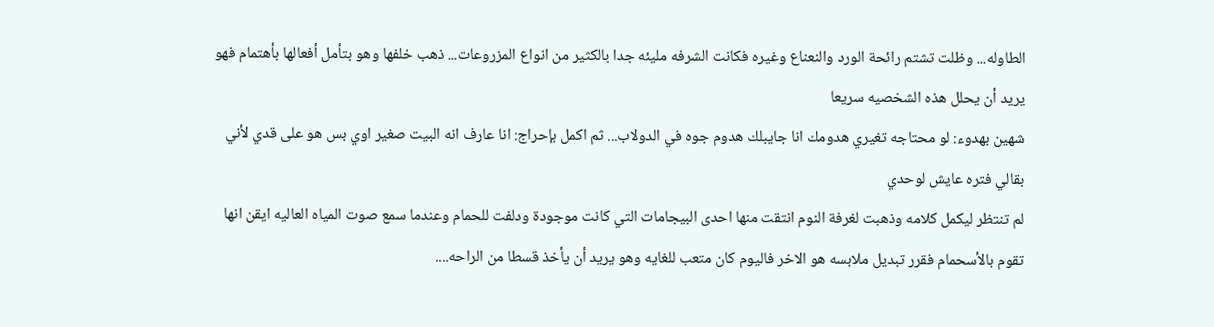الطاوله... وظلت تشتم رائحة الورد والنعناع وغيره فكانت الشرفه مليئه جدا بالكثير من انواع المزروعات... ذهب خلفها وهو بتأمل أفعالها بأهتمام فهو يريد أن يحلل هذه الشخصيه سريعا
شهين بهدوء: لو محتاجه تغيري هدومك انا جايبلك هدوم جوه في الدولاب... ثم اكمل بإحراج: انا عارف انه البيت صغير اوي بس هو على قدي لأني بقالي فتره عايش لوحدي
لم تنتظر ليكمل كلامه وذهبت لغرفة النوم انتقت منها احدى البيجامات التي كانت موجودة ودلفت للحمام وعندما سمع صوت المياه العاليه ايقن انها تقوم بالأسحمام فقرر تبديل ملابسه هو الاخر فاليوم كان متعب للغايه وهو يريد أن يأخذ قسطا من الراحه....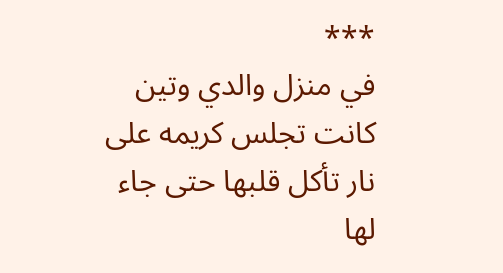***
في منزل والدي وتين
كانت تجلس كريمه على نار تأكل قلبها حتى جاء لها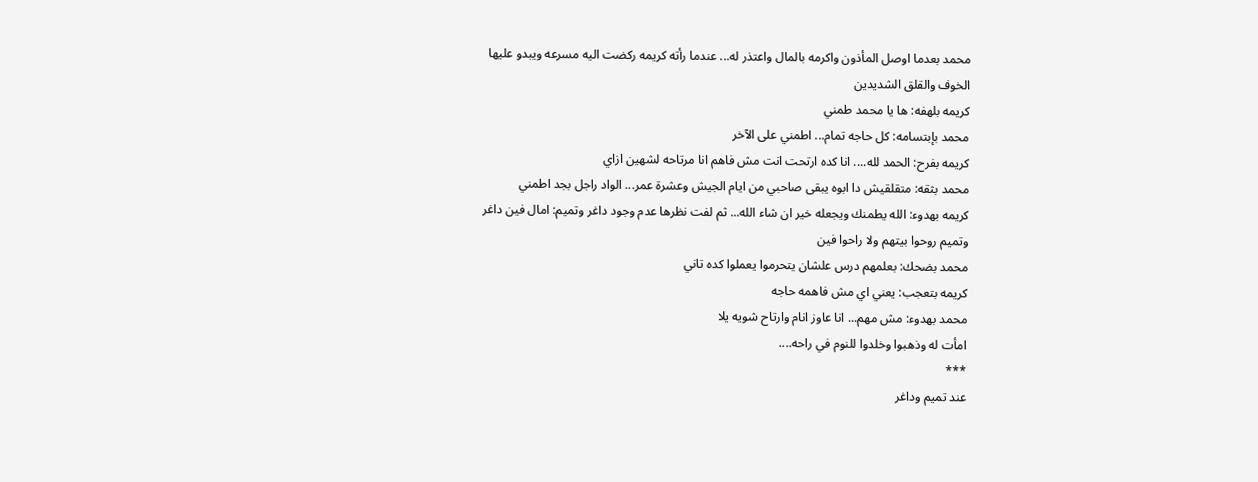محمد بعدما اوصل المأذون واكرمه بالمال واعتذر له... عندما رأته كريمه ركضت اليه مسرعه ويبدو عليها الخوف والقلق الشديدين
كريمه بلهفه: ها يا محمد طمني
محمد بإبتسامه: كل حاجه تمام... اطمني على الآخر
كريمه بفرح: الحمد لله.... انا كده ارتحت انت مش فاهم انا مرتاحه لشهين ازاي
محمد بثقه: متقلقيش دا ابوه يبقى صاحبي من ايام الجيش وعشرة عمر... الواد راجل بجد اطمني
كريمه بهدوء: الله يطمنك ويجعله خير ان شاء الله... ثم لفت نظرها عدم وجود داغر وتميم: امال فين داغر وتميم روحوا بيتهم ولا راحوا فين
محمد بضحك: بعلمهم درس علشان يتحرموا يعملوا كده تاني
كريمه بتعجب: يعني اي مش فاهمه حاجه
محمد بهدوء: مش مهم... انا عاوز انام وارتاح شويه يلا
امأت له وذهبوا وخلدوا للنوم في راحه....
***
عند تميم وداغر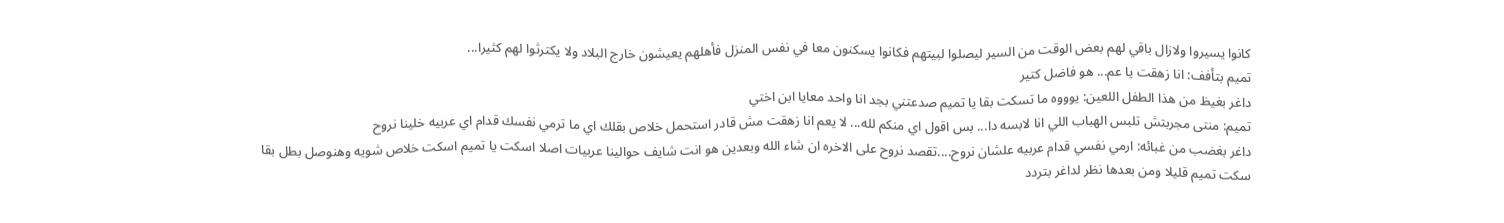كانوا يسيروا ولازال باقي لهم بعض الوقت من السير ليصلوا لبيتهم فكانوا يسكنون معا في نفس المنزل فأهلهم يعيشون خارج البلاد ولا يكترثوا لهم كثيرا...
تميم بتأفف: انا زهقت يا عم... هو فاضل كتير
داغر بغيظ من هذا الطفل اللعين: يوووه ما تسكت بقا يا تميم صدعتني بجد انا واحد معايا ابن اختي
تميم: منتى مجربتش تلبس الهباب اللي انا لابسه دا... بس اقول اي منكم لله... لا يعم انا زهقت مش قادر استحمل خلاص بقلك اي ما ترمي نفسك قدام اي عربيه خلينا نروح
داغر بغضب من غبائه: ارمي نفسي قدام عربيه علشان نروح....تقصد نروح على الاخره ان شاء الله وبعدين هو انت شايف حوالينا عربيات اصلا اسكت يا تميم اسكت خلاص شويه وهنوصل بطل بقا
سكت تميم قليلا ومن بعدها نظر لداغر بتردد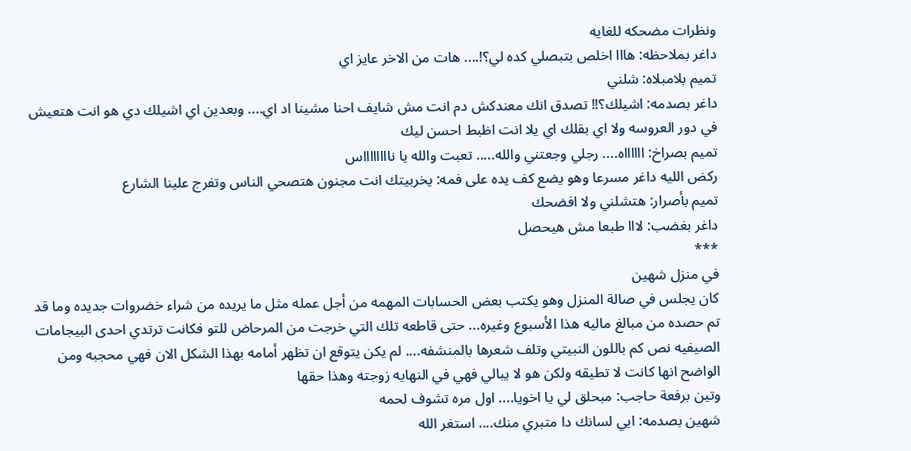ونظرات مضحكه للغايه
داغر بملاحظه: هااا اخلص بتبصلي كده لي؟!.... هات من الاخر عايز اي
تميم بلامبلاه: شلني
داغر بصدمه: اشيلك؟!! تصدق انك معندكش دم انت مش شايف احنا مشينا اد اي.... وبعدين اي اشيلك دي هو انت هتعيش في دور العروسه ولا اي بقلك اي يلا انت اظبط احسن ليك
تميم بصراخ: ااااااه.... رجلي وجعتني والله..... تعبت والله يا نااااااااس
ركض الليه داغر مسرعا وهو يضع كف يده على فمه: يخربيتك انت مجنون هتصحي الناس وتفرج علينا الشارع
تميم بأصرار: هتشلني ولا افضحك
داغر بغضب: لااا طبعا مش هيحصل
***
في منزل شهين
كان يجلس في صالة المنزل وهو يكتب بعض الحسابات المهمه من أجل عمله مثل ما يريده من شراء خضروات جديده وما قد تم حصده من مبالغ ماليه هذا الأسبوع وغيره... حتى قاطعه تلك التي خرجت من المرحاض للتو فكانت ترتدي احدى البيجامات الصيفيه نص كم باللون النبيتي وتلف شعرها بالمنشفه.... لم يكن يتوقع ان تظهر أمامه بهذا الشكل الان فهي محجبه ومن الواضح انها كانت لا تطيقه ولكن هو لا يبالي فهي في النهايه زوجته وهذا حقها
وتين برفعة حاجب: مبحلق لي يا اخويا.... اول مره تشوف لحمه
شهين بصدمه: ايي لسانك دا متبري منك.... استغر الله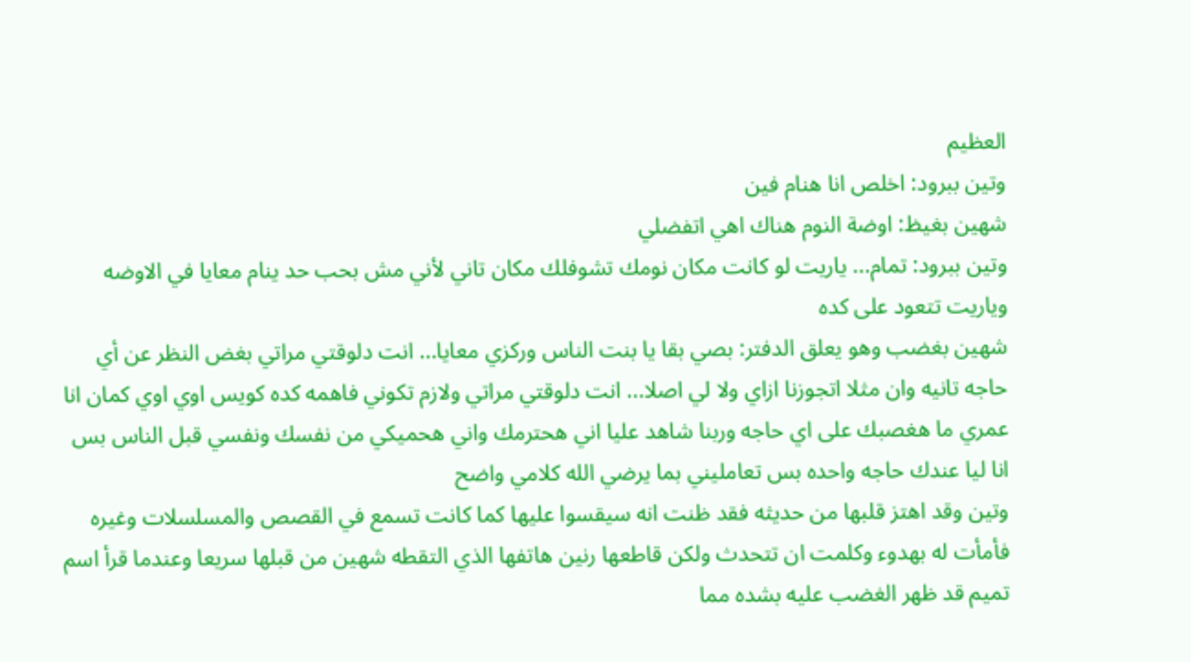العظيم
وتين ببرود: اخلص انا هنام فين
شهين بغيظ: اوضة النوم هناك اهي اتفضلي
وتين ببرود: تمام... ياريت لو كانت مكان نومك تشوفلك مكان تاني لأني مش بحب حد ينام معايا في الاوضه وياريت تتعود على كده
شهين بغضب وهو يعلق الدفتر: بصي بقا يا بنت الناس وركزي معايا... انت دلوقتي مراتي بغض النظر عن أي حاجه تانيه وان مثلا اتجوزنا ازاي ولا لي اصلا... انت دلوقتي مراتي ولازم تكوني فاهمه كده كويس اوي اوي كمان انا عمري ما هغصبك على اي حاجه وربنا شاهد عليا اني هحترمك واني هحميكي من نفسك ونفسي قبل الناس بس انا ليا عندك حاجه واحده بس تعامليني بما يرضي الله كلامي واضح
وتين وقد اهتز قلبها من حديثه فقد ظنت انه سيقسوا عليها كما كانت تسمع في القصص والمسلسلات وغيره فأمأت له بهدوء وكلمت ان تتحدث ولكن قاطعها رنين هاتفها الذي التقطه شهين من قبلها سريعا وعندما قرأ اسم تميم قد ظهر الغضب عليه بشده مما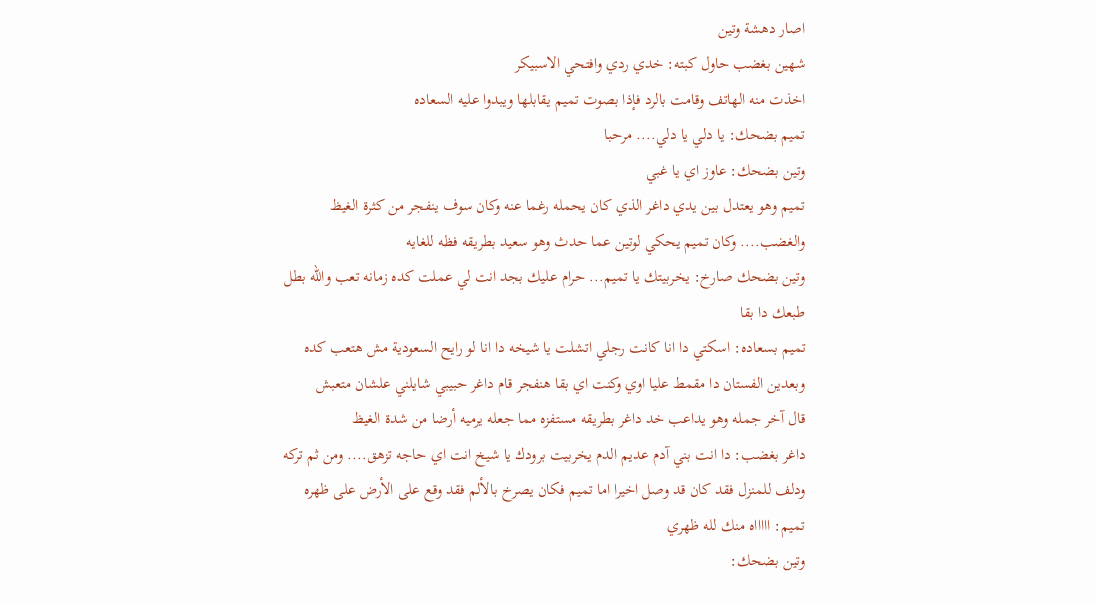اصار دهشة وتين
شهين بغضب حاول كبته: خدي ردي وافتحي الاسبيكر
اخذت منه الهاتف وقامت بالرد فإذا بصوت تميم يقابلها ويبدوا عليه السعاده
تميم بضحك: يا دلي يا دلي.... مرحبا
وتين بضحك: عاوز اي يا غبي
تميم وهو يعتدل بين يدي داغر الذي كان يحمله رغما عنه وكان سوف ينفجر من كثرة الغيظ والغضب.... وكان تميم يحكي لوتين عما حدث وهو سعيد بطريقه فظه للغايه
وتين بضحك صارخ: يخربيتك يا تميم... حرام عليك بجد انت لي عملت كده زمانه تعب والله بطل طبعك دا بقا
تميم بسعاده: اسكتي دا انا كانت رجلي اتشلت يا شيخه دا انا لو رايح السعودية مش هتعب كده وبعدين الفستان دا مقمط عليا اوي وكنت اي بقا هنفجر قام داغر حبيبي شايلني علشان متعبش
قال آخر جمله وهو يداعب خد داغر بطريقه مستفزه مما جعله يرميه أرضا من شدة الغيظ
داغر بغضب: دا انت بني آدم عديم الدم يخربيت برودك يا شيخ انت اي حاجه تزهق.... ومن ثم تركه ودلف للمنزل فقد كان قد وصل اخيرا اما تميم فكان يصرخ بالألم فقد وقع على الأرض على ظهره
تميم: اااااه منك لله ظهري
وتين بضحك: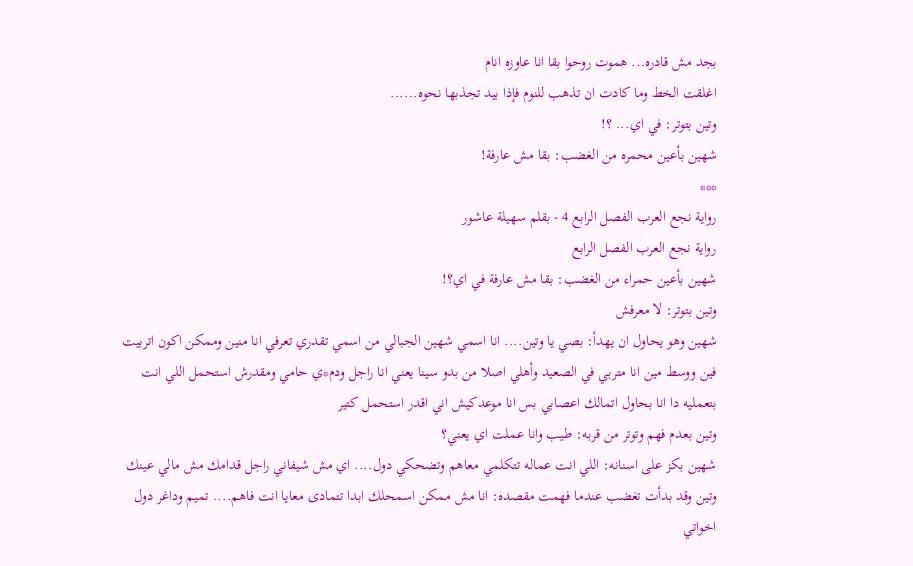بجد مش قادره... هموت روحوا بقا انا عاوزه انام
اغلقت الخط وما كادت ان تذهب للنوم فإذا بيد تجذبها نحوه......
وتين بتوتر: في اي... ؟!
شهين بأعين محمره من الغضب: بقا مش عارفة!
***
رواية نجع العرب الفصل الرابع 4 - بقلم سهيلة عاشور
رواية نجع العرب الفصل الرابع
شهين بأعين حمراء من الغضب: بقا مش عارفة في اي؟!
وتين بتوتر: لا معرفش
شهين وهو يحاول ان يهدأ: بصي يا وتين.... انا اسمي شهين الجبالي من اسمي تقدري تعرفي انا منين وممكن اكون اتربيت فين ووسط مين انا متربي في الصعيد وأهلي اصلا من بدو سينا يعني انا راجل ودم*ي حامي ومقدرش استحمل اللي انت بتعمليه دا انا بحاول اتمالك اعصابي بس انا موعدكيش اني اقدر استحمل كتير
وتين بعدم فهم وتوتر من قربه: طيب وانا عملت اي يعني؟
شهين بكز على اسنانه: اللي انت عماله تتكلمي معاهم وتضحكي دول.... اي مش شيفاني راجل قدامك مش مالي عينك
وتين وقد بدأت تغضب عندما فهمت مقصده: انا مش ممكن اسمحلك ابدا تتمادى معايا انت فاهم.... تميم وداغر دول اخواتي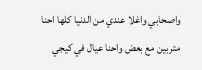واصحابي واغلا عندي من الدنيا كلها احنا متربين مع بعض واحنا عيال في كيجي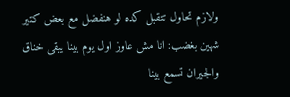ولازم تحاول تتقبل كده لو هنفضل مع بعض كتير
شهين بغضب: انا مش عاوز اول يوم بينا يبقى خناق والجيران تسمع بينا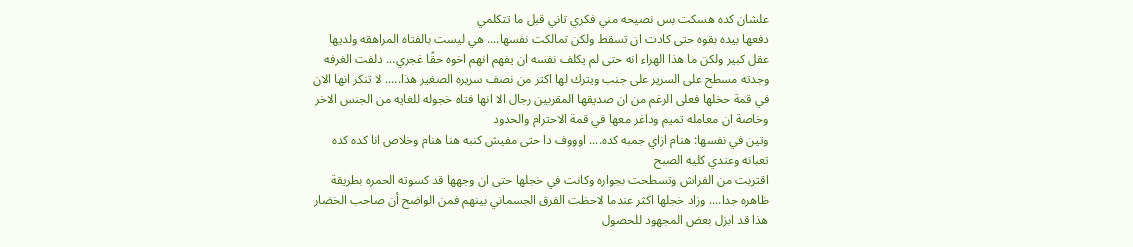علشان كده هسكت بس نصيحه مني فكري تاني قبل ما تتكلمي
دفعها بيده بقوه حتى كادت ان تسقط ولكن تمالكت نفسها.... هي ليست بالفتاه المراهقه ولديها عقل كبير ولكن ما هذا الهراء انه حتى لم يكلف نفسه ان يفهم انهم اخوه حقًا غجري... دلفت الغرفه وجدته مسطح على السرير على جنب ويترك لها اكتر من نصف سريره الصغير هذا..... لا تنكر انها الان في قمة حخلها فعلى الرغم من ان صديقها المقربين رجال الا انها فتاه خجوله للغايه من الجنس الاخر وخاصة ان معامله تميم وداغر معها في قمة الاحترام والحدود
وتين في نفسها: هنام ازاي جمبه كده.... اوووف دا حتى مفيش كنبه هنا هنام وخلاص انا كده كده تعبانه وعندي كليه الصبح
اقتربت من الفراش وتسطحت بجواره وكانت في خجلها حتى ان وجهها قد كسوته الحمره بطريقة ظاهره جدا.... وزاد خجلها اكثر عندما لاحظت الفرق الجسماني بينهم فمن الواضح أن صاحب الخضار هذا قد ابزل بعض المجهود للحصول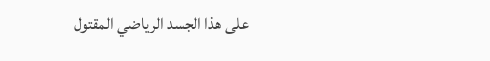على هذا الجسد الرياضي المقتول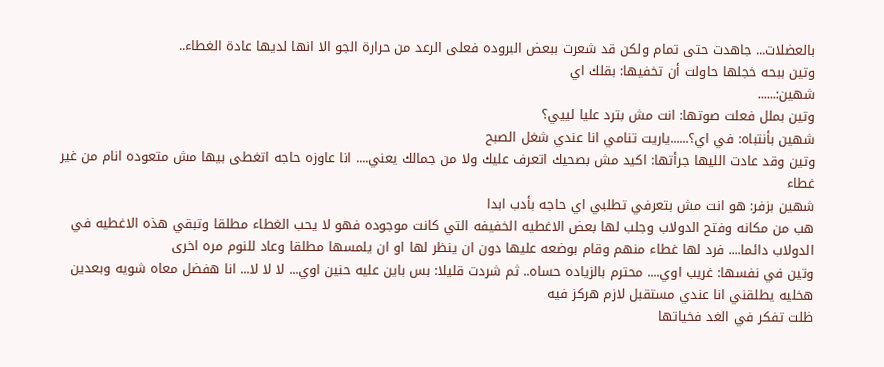بالعضلات... جاهدت حتى تمام ولكن قد شعرت ببعض البروده فعلى الرعد من حرارة الجو الا انها لديها عادة الغطاء..
وتين ببحه خجلها حاولت أن تخفيها: بقلك اي
شهين:......
وتين بملل فعلت صوتها: انت مش بترد عليا لييي؟
شهين بأنتباه: في اي؟......ياريت تنامي انا عندي شغل الصبح
وتين وقد عادت الليها جرأتها: اكيد مش بصحيك اتعرف عليك ولا من جمالك يعني.... انا عاوزه حاجه اتغطى بيها مش متعوده انام من غير غطاء
شهين بزفر: هو انت مش بتعرفي تطلبي اي حاجه بأدب ابدا
هب من مكانه وفتح الدولاب وجلب لها بعض الاغطيه الخفيفه التي كانت موجوده فهو لا يحب الغطاء مطلقا وتبقي هذه الاغطيه في الدولاب دائما.... فرد لها غطاء منهم وقام بوضعه عليها دون ان ينظر لها او ان يلمسها مطلقا وعاد للنوم مره اخرى
وتين في نفسها: غريب اوي.... محترم بالزياده حساه.. ثم شردت قليلا: بس باين عليه حنين اوي... لا لا لا... انا هفضل معاه شويه وبعدين هخليه يطلقني انا عندي مستقبل لازم هركز فيه
ظلت تفكر في الغد فخياتها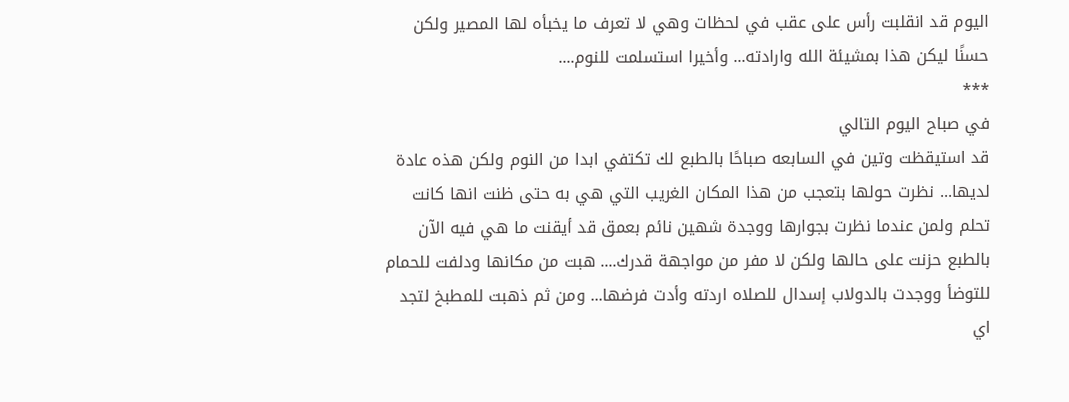اليوم قد انقلبت رأس على عقب في لحظات وهي لا تعرف ما يخبأه لها المصير ولكن حسنًا ليكن هذا بمشيئة الله وارادته... وأخيرا استسلمت للنوم....
***
في صباح اليوم التالي
قد استيقظت وتين في السابعه صباحًا بالطبع لك تكتفي ابدا من النوم ولكن هذه عادة لديها... نظرت حولها بتعجب من هذا المكان الغريب التي هي به حتى ظنت انها كانت تحلم ولمن عندما نظرت بجوارها ووجدة شهين نائم بعمق قد أيقنت ما هي فيه الآن بالطبع حزنت على حالها ولكن لا مفر من مواجهة قدرك.... هبت من مكانها ودلفت للحمام للتوضأ ووجدت بالدولاب إسدال للصلاه اردته وأدت فرضها... ومن ثم ذهبت للمطبخ لتجد اي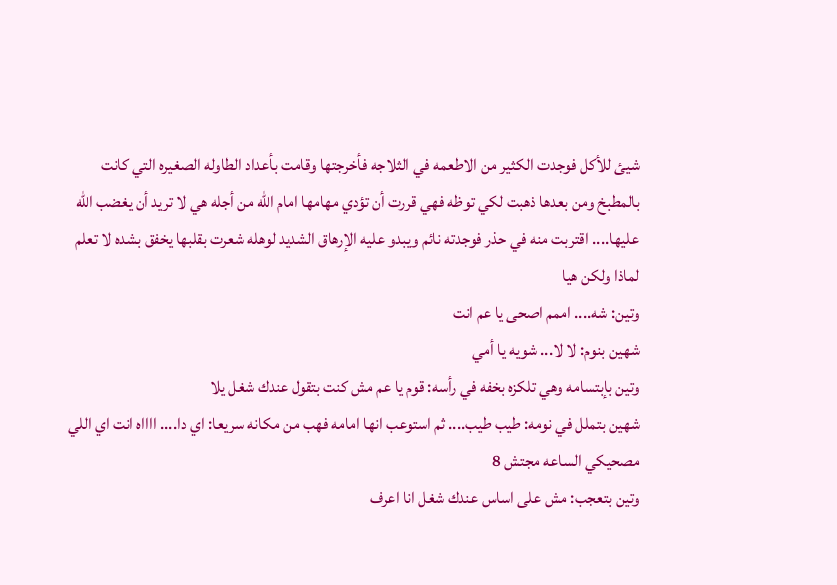شيئ للأكل فوجدت الكثير من الاطعمه في الثلاجه فأخرجتها وقامت بأعداد الطاوله الصغيره التي كانت بالمطبخ ومن بعدها ذهبت لكي توظه فهي قررت أن تؤدي مهامها امام الله من أجله هي لا تريد أن يغضب الله عليها.... اقتربت منه في حذر فوجدته نائم ويبدو عليه الإرهاق الشديد لوهله شعرت بقلبها يخفق بشده لا تعلم لماذا ولكن هيا
وتين: شه.... اممم اصحى يا عم انت
شهين بنوم: لا لا... شويه يا أمي
وتين بإبتسامه وهي تلكزه بخفه في رأسه: قوم يا عم مش كنت بتقول عندك شغل يلا
شهين بتملل في نومه: طيب طيب.... ثم استوعب انها امامه فهب من مكانه سريعا: اي دا.... ااااه انت اي اللي مصحيكي الساعه مجتش 8
وتين بتعجب: مش على اساس عندك شغل انا اعرف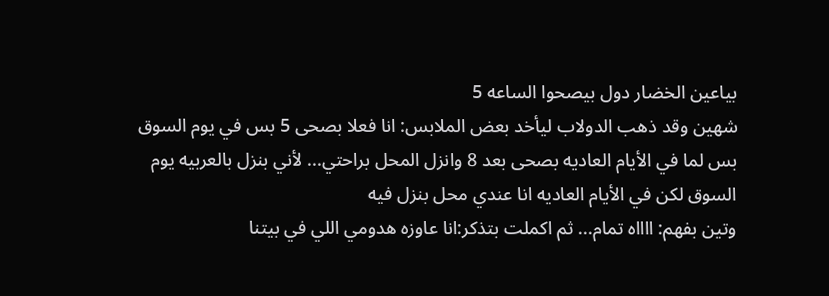بياعين الخضار دول بيصحوا الساعه 5
شهين وقد ذهب الدولاب ليأخد بعض الملابس: انا فعلا بصحى 5 بس في يوم السوق بس لما في الأيام العاديه بصحى بعد 8 وانزل المحل براحتي... لأني بنزل بالعربيه يوم السوق لكن في الأيام العاديه انا عندي محل بنزل فيه
وتين بفهم: ااااه تمام... ثم اكملت بتذكر:انا عاوزه هدومي اللي في بيتنا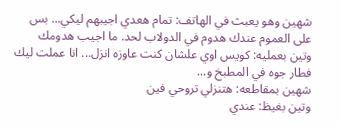شهين وهو يعبث في الهاتف: تمام هعدي اجيبهم ليكي... بس على العموم عندك هدوم في الدولاب لحد. ما اجيب هدومك
وتين بعمليه: كويس اوي علشان كنت عاوزه انزل... انا عملت ليك فطار جوه في المطبخ و...
شهين بمقاطعه: هتنزلي تروحي فين
وتين بغيظ: عندي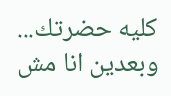كليه حضرتك... وبعدين انا مش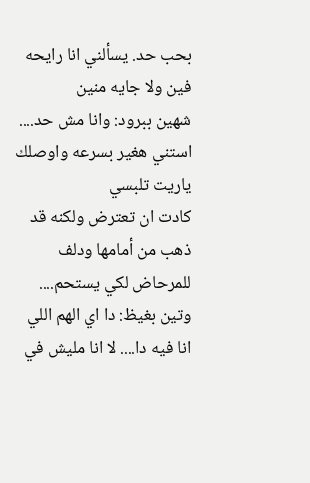بحب حد. يسألني انا رايحه فين ولا جايه منين
شهين ببرود: وانا مش حد.... استني هغير بسرعه واوصلك ياريت تلبسي
كادت ان تعترض ولكنه قد ذهب من أمامها ودلف للمرحاض لكي يستحم....
وتين بغيظ: دا اي الهم اللي انا فيه دا.... لا انا مليش في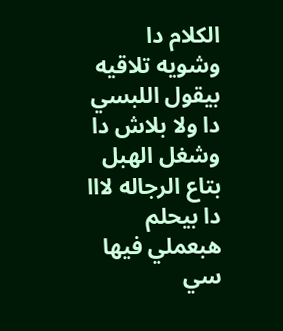الكلام دا وشويه تلاقيه بيقول اللبسي دا ولا بلاش دا وشغل الهبل بتاع الرجاله لااا دا بيحلم هبعملي فيها سي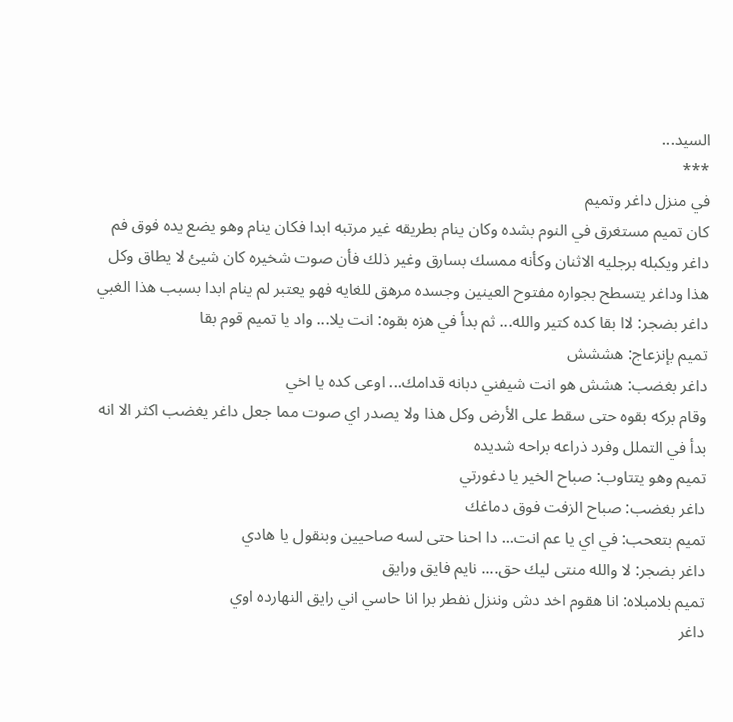السيد...
***
في منزل داغر وتميم
كان تميم مستغرق في النوم بشده وكان ينام بطريقه غير مرتبه ابدا فكان ينام وهو يضع يده فوق فم داغر ويكبله برجليه الاثنان وكأنه ممسك بسارق وغير ذلك فأن صوت شخيره كان شيئ لا يطاق وكل هذا وداغر يتسطح بجواره مفتوح العينين وجسده مرهق للغايه فهو يعتبر لم ينام ابدا بسبب هذا الغبي
داغر بضجر: لاا بقا كده كتير والله... ثم بدأ في هزه بقوه: انت يلا... واد يا تميم قوم بقا
تميم بإنزعاج: هششش
داغر بغضب: هشش هو انت شيفني دبانه قدامك... اوعى كده يا اخي
وقام بركه بقوه حتى سقط على الأرض وكل هذا ولا يصدر اي صوت مما جعل داغر يغضب اكثر الا انه بدأ في التملل وفرد ذراعه براحه شديده
تميم وهو يتتاوب: صباح الخير يا دغورتي
داغر بغضب: صباح الزفت فوق دماغك
تميم بتعحب: في اي يا عم انت... دا احنا حتى لسه صاحيين وبنقول يا هادي
داغر بضجر: لا والله منتى ليك حق.... نايم فايق ورايق
تميم بلامبلاه: انا هقوم اخد دش وننزل نفطر برا انا حاسي اني رايق النهارده اوي
داغر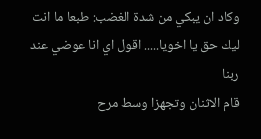وكاد ان يبكي من شدة الغضب: طبعا ما انت ليك حق يا اخويا..... اقول اي انا عوضي عند ربنا
قام الاثنان وتجهزا وسط مرح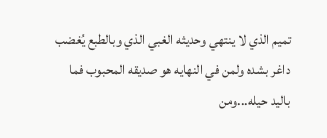تميم الذي لا ينتهي وحديثه الغبي الذي وبالطبع يُغضب داغر بشده ولمن في النهايه هو صديقه المحبوب فما باليد حيله...ومن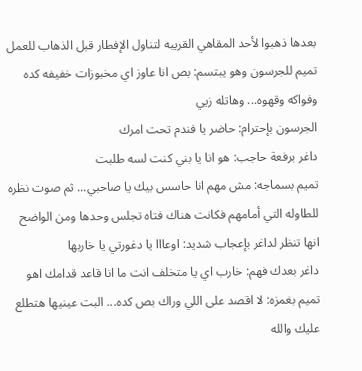بعدها ذهبوا لأحد المقاهي القريبه لتناول الإفطار قبل الذهاب للعمل
تميم للجرسون وهو يبتسم: بص انا عاوز اي مخبوزات خفيفه كده وفواكه وقهوه... وهاتله زيي
الجرسون بإحترام: حاضر يا فندم تحت امرك
داغر برفعة حاجب: هو انا يا بني كنت لسه طلبت
تميم بسماجه: مش مهم انا حاسس بيك يا صاحبي... ثم صوت نظره للطاوله التي أمامهم فكانت هناك فتاه تجلس وحدها ومن الواضح انها تنظر لداغر بإعجاب شديد: اوعااا يا دغورتي يا خاربها
داغر بعدك فهم: خارب اي يا متخلف انت ما انا قاعد قدامك اهو
تميم بغمزه: لا اقصد على اللي وراك بص كده... البت عينيها هتطلع عليك والله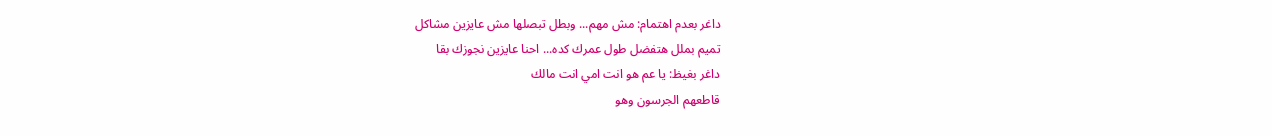داغر بعدم اهتمام: مش مهم... وبطل تبصلها مش عايزين مشاكل
تميم بملل هتفضل طول عمرك كده... احنا عايزين نجوزك بقا
داغر بغيظ: يا عم هو انت امي انت مالك
قاطعهم الجرسون وهو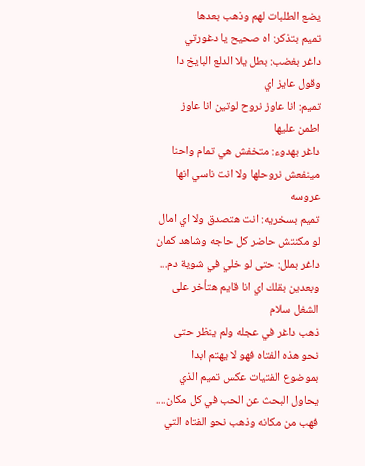يضع الطلبات لهم وذهب بعدها
تميم بتذكر: اه صحيح يا دغورتي
داغر بغضب: بطل يلا الدلع البايخ دا وقول عايز اي
تميم: انا عاوز نروح لوتين انا عاوز اطمن عليها
داغر بهدوء: متخفش هي تمام واحنا مينفعش نروحلها ولا انت ناسي انها عروسه
تميم بسخريه: انت هتصدق ولا اي امال لو مكنتش حاضر كل حاجه وشاهد كمان
داغر بملل: حتى لو خلي في شوية دم... وبعدين بقلك اي انا قايم هتأخر على الشغل سلام
ذهب داغر في عجله ولم ينظر حتى نحو هذه الفتاه فهو لا يهتم ابدا بموضوع الفتيات عكس تميم الذي يحاول البحث عن الحب في كل مكان.... فهب من مكانه وذهب نحو الفتاه التي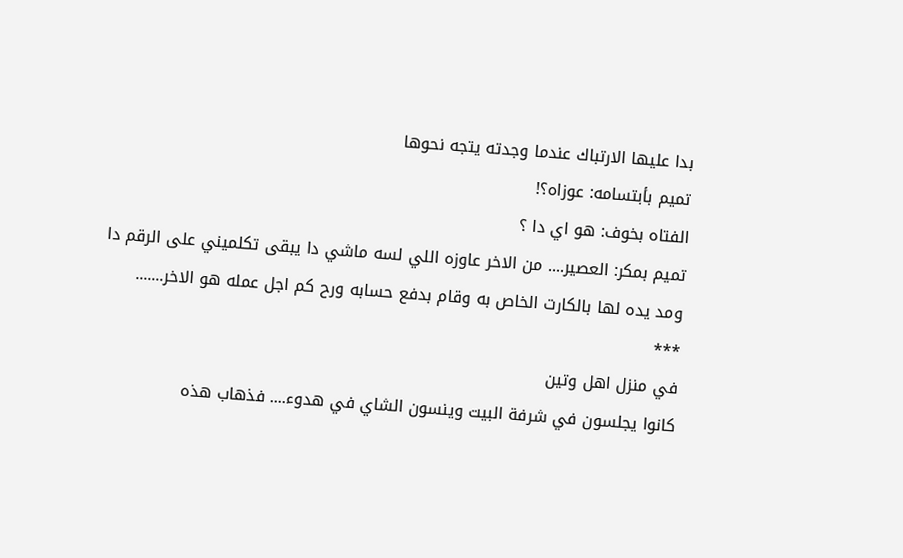بدا عليها الارتباك عندما وجدته يتجه نحوها
تميم بأبتسامه: عوزاه؟!
الفتاه بخوف: هو اي دا ؟
تميم بمكر: العصير.... من الاخر عاوزه اللي لسه ماشي دا يبقى تكلميني على الرقم دا
ومد يده لها بالكارت الخاص به وقام بدفع حسابه ورح كم اجل عمله هو الاخر.......
***
في منزل اهل وتين
كانوا يجلسون في شرفة البيت وينسون الشاي في هدوء.... فذهاب هذه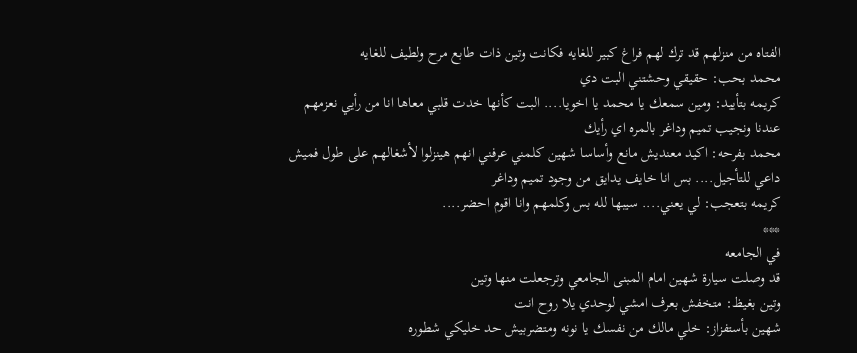الفتاه من منزلهم قد ترك لهم فراغ كبير للغايه فكانت وتين ذات طابع مرح ولطيف للغايه
محمد بحب: حقيقي وحشتني البت دي
كريمه بتأييد: ومين سمعك يا محمد يا اخويا.... البت كأنها خدت قلبي معاها انا من رأيي نعزمهم عندنا ونجيب تميم وداغر بالمره اي رأيك
محمد بفرحه: اكيد معنديش مانع وأساسا شهين كلمني عرفني انهم هينزلوا لأشغالهم على طول فميش داعي للتأجيل.... بس انا خايف يدايق من وجود تميم وداغر
كريمه بتعجب: لي يعني.... سيبها لله بس وكلمهم وانا اقوم احضر....
***
في الجامعه
قد وصلت سيارة شهين امام المبنى الجامعي وترجعلت منها وتين
وتين بغيظ: متخفش بعرف امشي لوحدي يلا روح انت
شهين بأستفزاز: خلي مالك من نفسك يا نونه ومتضربيش حد خليكي شطوره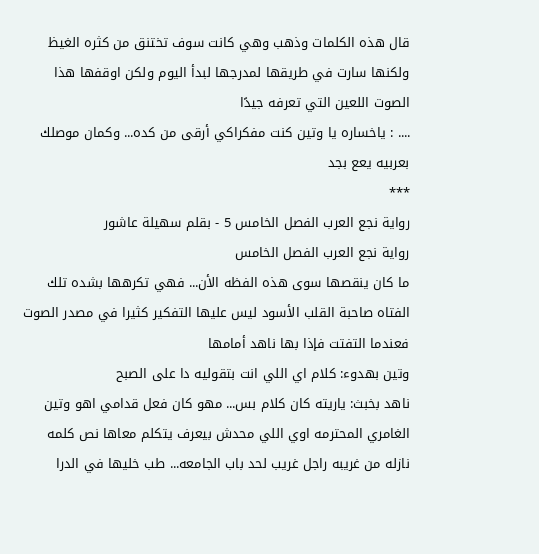قال هذه الكلمات وذهب وهي كانت سوف تختنق من كثره الغيظ ولكنها سارت في طريقها لمدرجها لبدأ اليوم ولكن اوقفها هذا الصوت اللعين التي تعرفه جيدًا
.... : ياخساره يا وتين كنت مفكراكي أرقى من كده... وكمان موصلك بعربيه يعع بجد
***
رواية نجع العرب الفصل الخامس 5 - بقلم سهيلة عاشور
رواية نجع العرب الفصل الخامس
ما كان ينقصها سوى هذه الفظه الأن... فهي تكرهها بشده تلك الفتاه صاحبة القلب الأسود ليس عليها التفكير كثيرا في مصدر الصوت فعندما التفتت فإذا بها ناهد أمامها
وتين بهدوء: كلام اي اللي انت بتقوليه دا على الصبح
ناهد بخبث: ياريته كان كلام بس... مهو كان فعل قدامي اهو وتين الغامري المحترمه اوي اللي محدش بيعرف يتكلم معاها نص كلمه نازله من غريبه راجل غريب لحد باب الجامعه... طب خليها في الدرا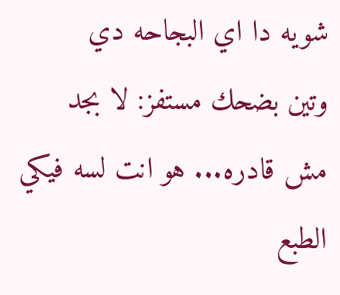شويه دا اي البجاحه دي
وتين بضحك مستفز: لا بجد مش قادره... هو انت لسه فيكي الطبع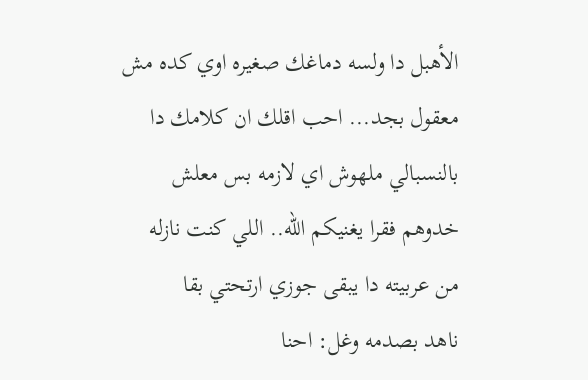الأهبل دا ولسه دماغك صغيره اوي كده مش معقول بجد... احب اقلك ان كلامك دا بالنسبالي ملهوش اي لازمه بس معلش خدوهم فقرا يغنيكم الله.. اللي كنت نازله من عربيته دا يبقى جوزي ارتحتي بقا
ناهد بصدمه وغل: احنا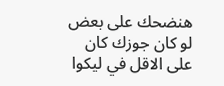هنضحك على بعض لو كان جوزك كان على الاقل في ليكوا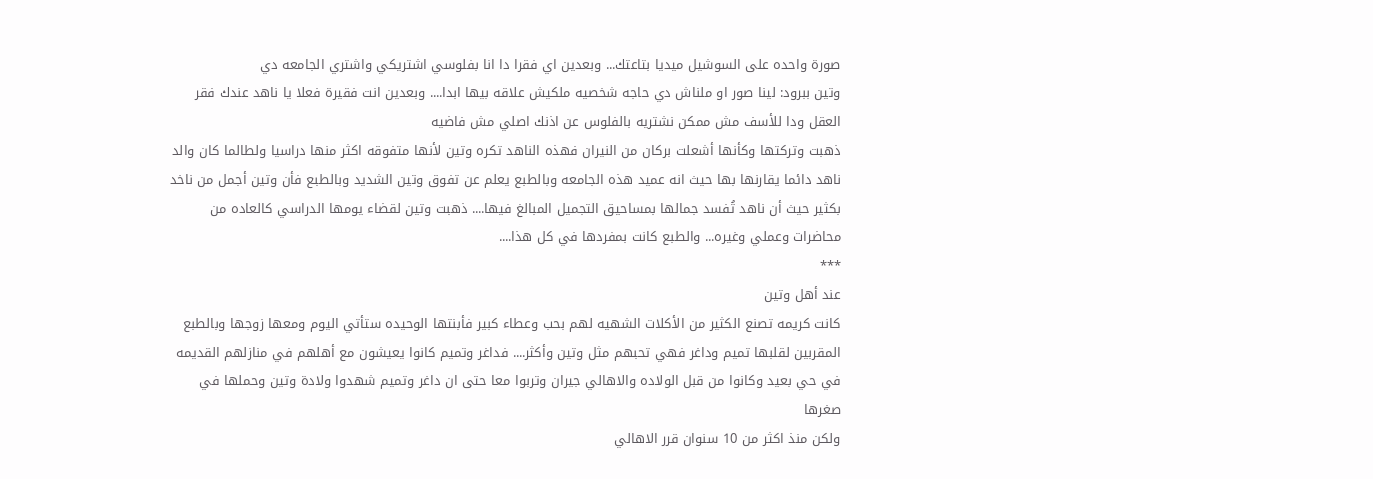صورة واحده على السوشيل ميديا بتاعتك... وبعدين اي فقرا دا انا بفلوسي اشتريكي واشتري الجامعه دي
وتين ببرود: لينا صور او ملناش دي حاجه شخصيه ملكيش علاقه بيها ابدا.... وبعدين انت فقيرة فعلا يا ناهد عندك فقر العقل ودا للأسف مش ممكن نشتريه بالفلوس عن اذنك اصلي مش فاضيه
ذهبت وتركتها وكأنها أشعلت بركان من النيران فهذه الناهد تكره وتين لأنها متفوقه اكثر منها دراسيا ولطالما كان والد ناهد دائما يقارنها بها حيث انه عميد هذه الجامعه وبالطبع يعلم عن تفوق وتين الشديد وبالطبع فأن وتين أجمل من ناخد بكثير حيث أن ناهد تُفسد جمالها بمساحيق التجميل المبالغ فيها.... ذهبت وتين لقضاء يومها الدراسي كالعاده من محاضرات وعملي وغيره... والطبع كانت بمفردها في كل هذا....
***
عند أهل وتين
كانت كريمه تصنع الكثير من الأكلات الشهيه لهم بحب وعطاء كبير فأبنتها الوحيده ستأتي اليوم ومعها زوجها وبالطبع المقربين لقلبها تميم وداغر فهي تحبهم مثل وتين وأكثر.... فداغر وتميم كانوا يعيشون مع أهلهم في منازلهم القديمه في حي بعيد وكانوا من قبل الولاده والاهالي جيران وتربوا معا حتى ان داغر وتميم شهدوا ولادة وتين وحملها في صغرها
ولكن منذ اكثر من 10 سنوان قرر الاهالي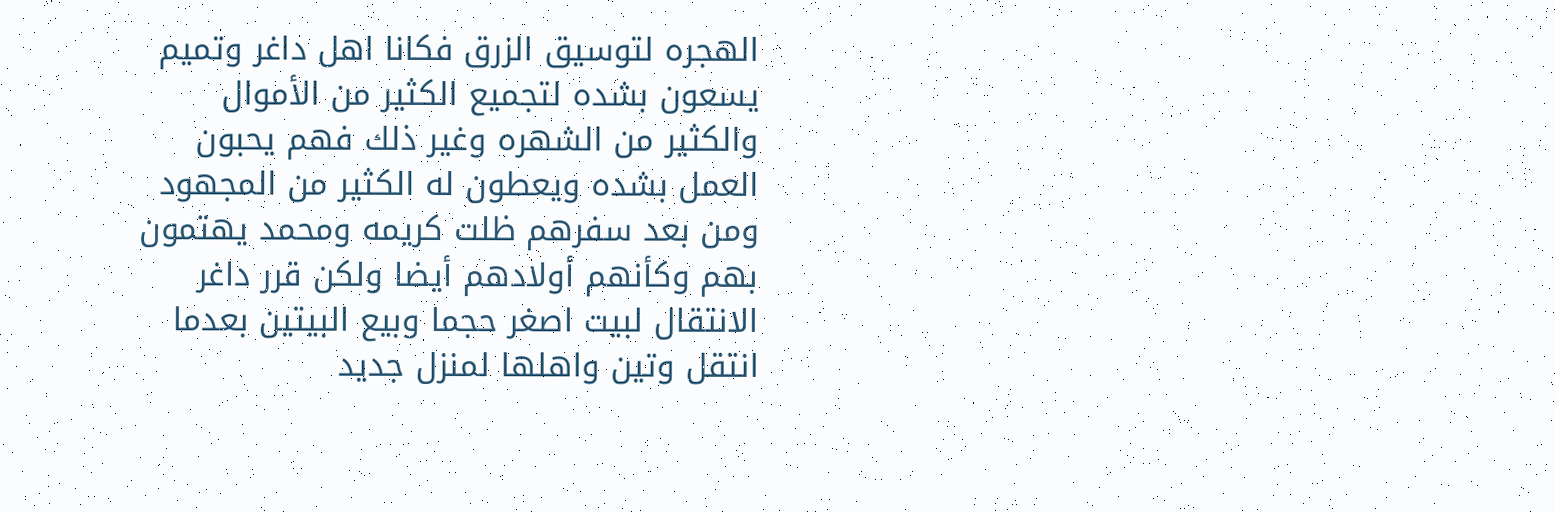الهجره لتوسيق الزرق فكانا اهل داغر وتميم يسعون بشده لتجميع الكثير من الأموال والكثير من الشهره وغير ذلك فهم يحبون العمل بشده ويعطون له الكثير من المجهود ومن بعد سفرهم ظلت كريمه ومحمد يهتمون بهم وكأنهم أولادهم أيضا ولكن قرر داغر الانتقال لبيت اصغر حجما وبيع البيتين بعدما انتقل وتين واهلها لمنزل جديد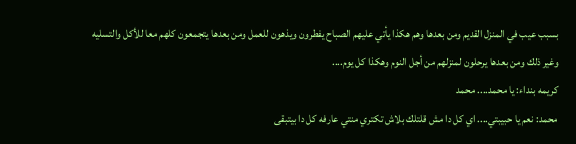بسبب عيب في المنزل القديم ومن بعدها وهم هكذا يأتي عليهم الصباح يفطرون ويذهون للعمل ومن بعدها يتجمعون كلهم معا للأكل والتسليه وغير ذلك ومن بعدها يرحلون لمنزلهم من أجل النوم وهكذا كل يوم....
كريمه بنداء: يا محمد.... محمد
محمد: نعم يا حبيبتي.... اي كل دا مش قلتلك بلاش تكتري منتي عارفه كل دا بيتبقى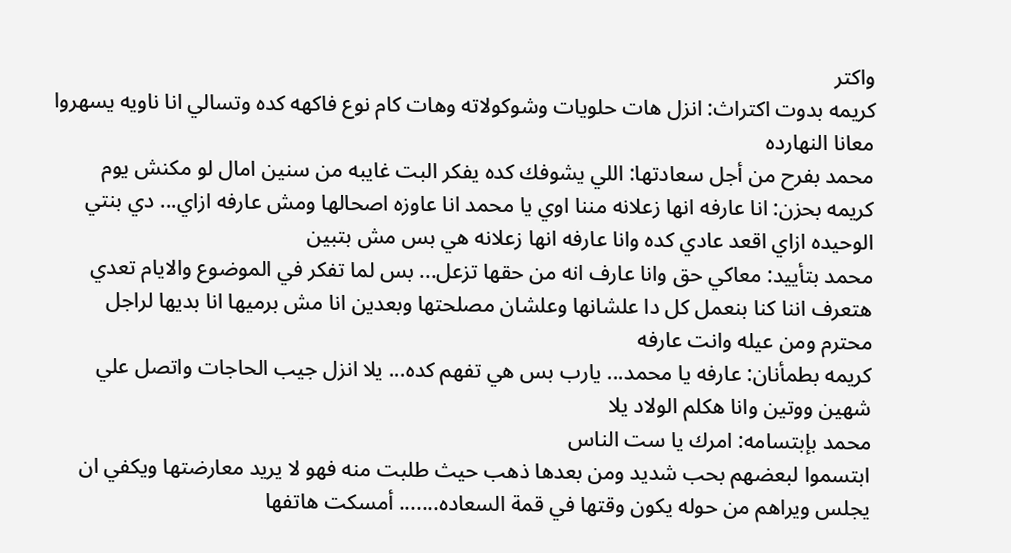واكتر
كريمه بدوت اكتراث: انزل هات حلويات وشوكولاته وهات كام نوع فاكهه كده وتسالي انا ناويه يسهروا معانا النهارده
محمد بفرح من أجل سعادتها: اللي يشوفك كده يفكر البت غايبه من سنين امال لو مكنش يوم
كريمه بحزن: انا عارفه انها زعلانه مننا اوي يا محمد انا عاوزه اصحالها ومش عارفه ازاي... دي بنتي الوحيده ازاي اقعد عادي كده وانا عارفه انها زعلانه هي بس مش بتبين
محمد بتأييد: معاكي حق وانا عارف انه من حقها تزعل... بس لما تفكر في الموضوع والايام تعدي هتعرف اننا كنا بنعمل كل دا علشانها وعلشان مصلحتها وبعدين انا مش برميها انا بديها لراجل محترم ومن عيله وانت عارفه
كريمه بطمأنان: عارفه يا محمد... يارب بس هي تفهم كده... يلا انزل جيب الحاجات واتصل علي شهين ووتين وانا هكلم الولاد يلا
محمد بإبتسامه: امرك يا ست الناس
ابتسموا لبعضهم بحب شديد ومن بعدها ذهب حيث طلبت منه فهو لا يريد معارضتها ويكفي ان يجلس ويراهم من حوله يكون وقتها في قمة السعاده....... أمسكت هاتفها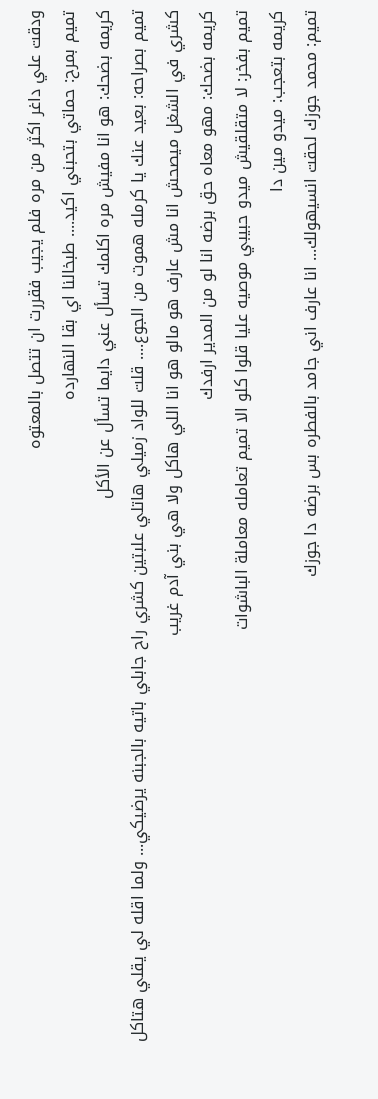ودقت علي داغر اكثر من مره فلم يجيب فقررت ان تتصل بالمعتوه
تميم بمرح: حماتي بتحبني اكيد.... طبخالنا اي بقا النهارده
كريمه بضحك: هو انا مفيش مره اكلمك تسأل عني دايما تسأل عن الأكل
تميم بصراحه: بعيد عنك يا كرمله هموت من الجوع.... قلت للواد زميلي هاتلي علبتين كشري راح جابلي باتيه بالجبنه يرضيكي... ولما اقله لي يقلي هتاكل كشري في الشغل ميصحش انا مش عارف هو مالو هو انا اللي هاكل ولا هي بني آدم غريب
كريمه بضحك: مهو معاه حق برضه انا لو من المدير ارفدك
تميم بفخر: لا متقلقيش ميدو حبيبي موصيه عليا قلوا كلو الا تميم تعامله معاملة الباشوات
كريمه بتعجب: ميدو مين دا
تميم: محمد جوزك لحقت انسيهولك... انا عارف اني جامد بالفطره بس برضه دا جوزك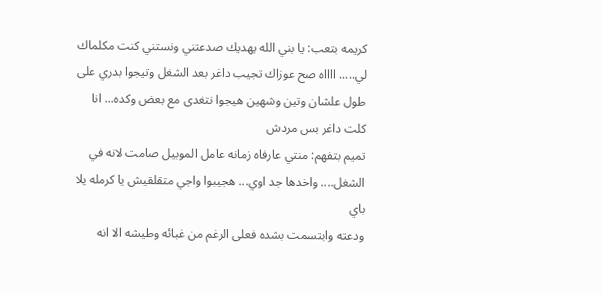كريمه بتعب: يا بني الله يهديك صدعتني ونستني كنت مكلماك لي..... ااااه صح عوزاك تجيب داغر بعد الشغل وتيجوا بدري على طول علشان وتين وشهين هيجوا نتغدى مع بعض وكده... انا كلت داغر بس مردش
تميم بتفهم: منتي عارفاه زمانه عامل الموبيل صامت لانه في الشغل.... واخدها جد اوي... هجيبوا واجي متقلقيش يا كرمله يلا باي
ودعته وابتسمت بشده فعلى الرغم من غبائه وطيشه الا انه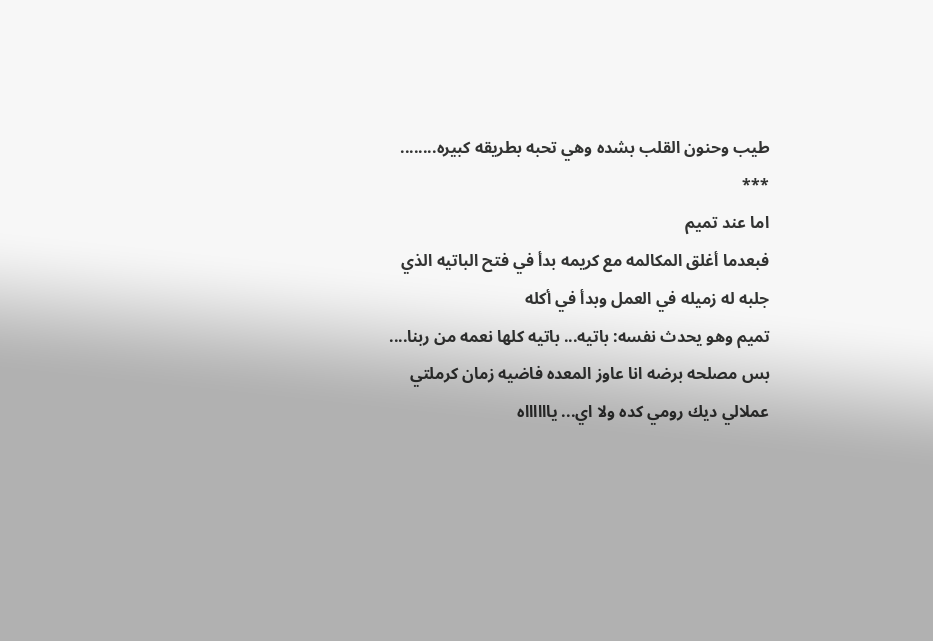طيب وحنون القلب بشده وهي تحبه بطريقه كبيره........
***
اما عند تميم
فبعدما أغلق المكالمه مع كريمه بدأ في فتح الباتيه الذي جلبه له زميله في العمل وبدأ في أكله
تميم وهو يحدث نفسه: باتيه... باتيه كلها نعمه من ربنا.... بس مصلحه برضه انا عاوز المعده فاضيه زمان كرملتي عملالي ديك رومي كده ولا اي... يااااااه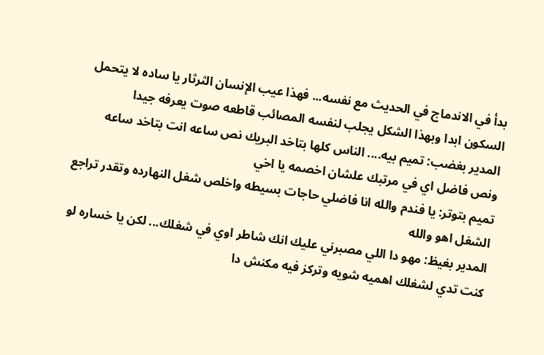بدأ في الاندماج في الحديث مع نفسه... فهذا عيب الإنسان الثرثار يا ساده لا يتحمل السكون ابدا وبهذا الشكل يجلب لنفسه المصائب قاطعه صوت يعرفه جيدا
المدير بغضب: تميم بيه.... الناس كلها بتاخد البريك نص ساعه انت بتاخد ساعه ونص فاضل اي في مرتبك علشان اخصمه يا اخي
تميم بتوتر: يا فندم والله انا فاضلي حاجات بسيطه واخلص شغل النهارده وتقدر تراجع الشغل اهو والله
المدير بغيظ: مهو دا اللي مصبرني عليك انك شاطر اوي في شغلك... لكن يا خساره لو كنت تدي لشغلك اهميه شويه وتركز فيه مكنش دا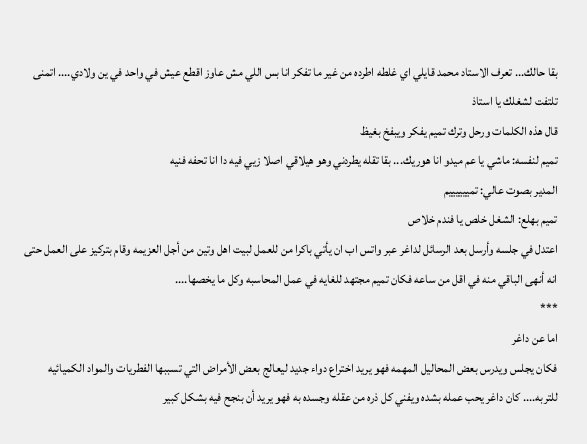بقا حالك... تعرف الاستاد محمد قايلي اي غلطه اطرده من غير ما تفكر انا بس اللي مش عاوز اقطع عيش في واحد في ين ولادي.... اتمنى تلتفت لشغلك يا استاذ
قال هذه الكلمات ورحل وترك تميم يفكر ويبفخ بغيظ
تميم لنفسه: ماشي يا عم ميدو انا هوريك... بقا تقله يطردني وهو هيلاقي اصلا زيي فيه دا انا تحفه فنيه
المدير بصوت عالي: تمييييييم
تميم بهلع: الشغل خلص يا فندم خلاص
اعتدل في جلسه وأرسل بعد الرسائل لداغر عبر واتس اب ان يأتي باكرا من للعمل لبيت اهل وتين من أجل العزيمه وقام بتركيز على العمل حتى انه أنهى الباقي منه في اقل من ساعه فكان تميم مجتهد للغايه في عمل المحاسبه وكل ما يخصها....
***
اما عن داغر
فكان يجلس ويدرس بعض المحاليل المهمه فهو يريد اختراع دواء جديد ليعالج بعض الأمراض التي تسببها الفطريات والمواد الكميائيه للتربه.... كان داغر يحب عمله بشده ويفني كل ذره من عقله وجسده به فهو يريد أن بنجح فيه بشكل كبير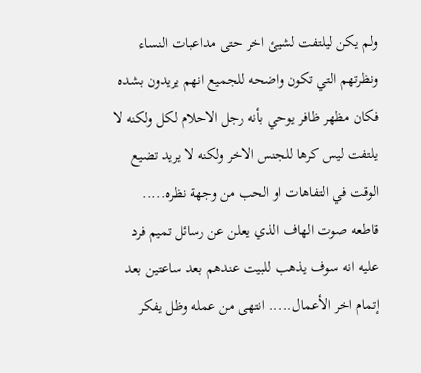ولم يكن ليلتفت لشيئ اخر حتى مداعبات النساء ونظرتهم التي تكون واضحه للجميع انهم يريدون بشده فكان مظهر ظافر يوحي بأنه رجل الاحلام لكل ولكنه لا يلتفت ليس كرها للجنس الاخر ولكنه لا يريد تضيع الوقت في التفاهات او الحب من وجهة نظره..... قاطعه صوت الهاف الذي يعلن عن رسائل تميم فرد عليه انه سوف يذهب للبيت عندهم بعد ساعتين بعد إتمام اخر الأعمال..... انتهى من عمله وظل يفكر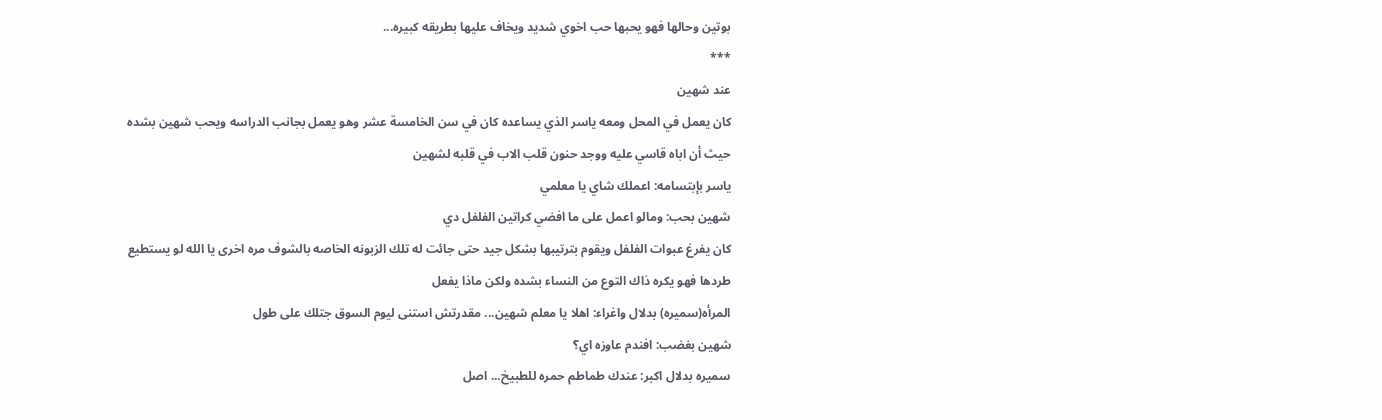بوتين وحالها فهو يحبها حب اخوي شديد ويخاف عليها بطريقه كبيره...
***
عند شهين
كان يعمل في المحل ومعه ياسر الذي يساعده كان في سن الخامسة عشر وهو يعمل بجانب الدراسه ويحب شهين بشده حيث أن اباه قاسي عليه ووجد حنون قلب الاب في قلبه لشهين
ياسر بإبتسامه: اعملك شاي يا معلمي
شهين بحب: ومالو اعمل على ما افضي كراتين الفلفل دي
كان يفرغ عبوات الفلفل ويقوم بترتيبها بشكل جيد حتى جائت له تلك الزبونه الخاصه بالشوف مره اخرى يا الله لو يستطيع طردها فهو يكره ذاك التوع من النساء بشده ولكن ماذا يفعل
المرأه(سميره) بدلال واغراء: اهلا يا معلم شهين... مقدرتش استنى ليوم السوق جتلك على طول
شهين بغضب: افندم عاوزه اي؟
سميره بدلال اكبر: عندك طماطم حمره للطبيخ... اصل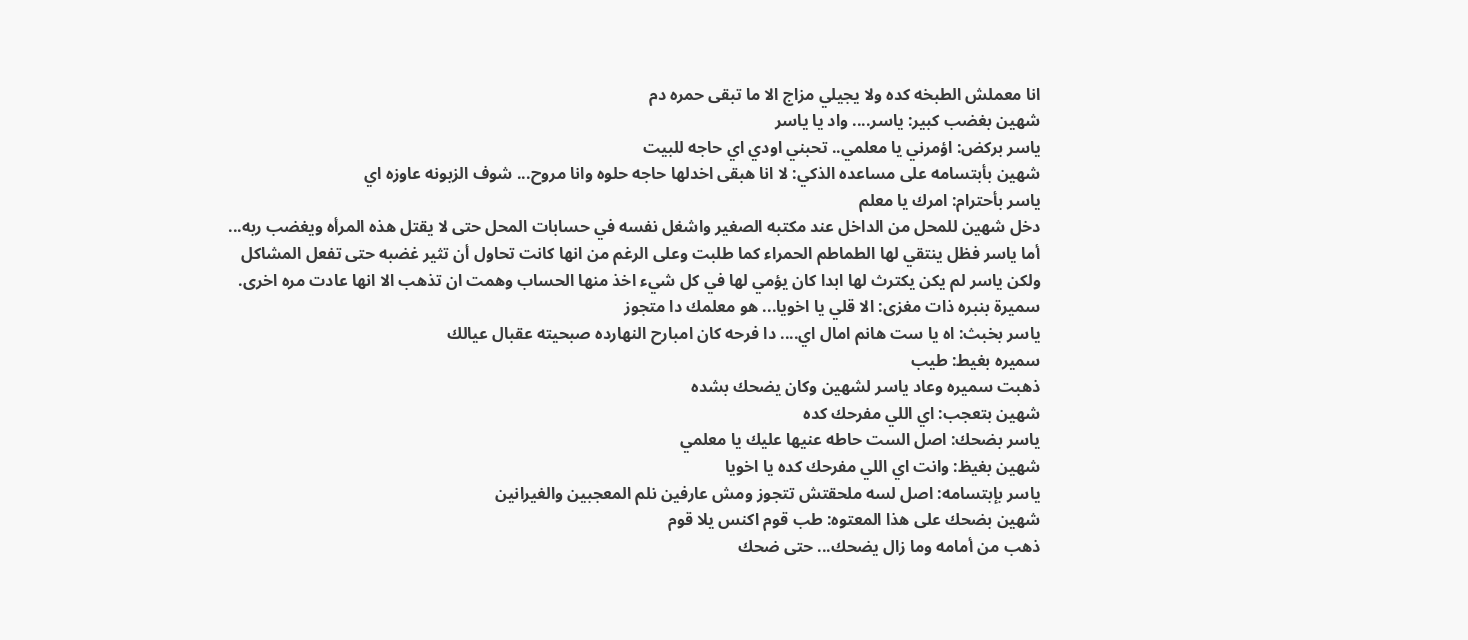انا معملش الطبخه كده ولا يجيلي مزاج الا ما تبقى حمره دم
شهين بغضب كبير: ياسر.... واد يا ياسر
ياسر بركض: اؤمرني يا معلمي.. تحبني اودي اي حاجه للبيت
شهين بأبتسامه على مساعده الذكي: لا انا هبقى اخدلها حاجه حلوه وانا مروح... شوف الزبونه عاوزه اي
ياسر بأحترام: امرك يا معلم
دخل شهين للمحل من الداخل عند مكتبه الصغير واشغل نفسه في حسابات المحل حتى لا يقتل هذه المرأه ويغضب ربه... أما ياسر فظل ينتقي لها الطماطم الحمراء كما طلبت وعلى الرغم من انها كانت تحاول أن تثير غضبه حتى تفعل المشاكل ولكن ياسر لم يكن يكترث لها ابدا كان يؤمي لها في كل شيء اخذ منها الحساب وهمت ان تذهب الا انها عادت مره اخرى.
سميرة بنبره ذات مغزى: الا قلي يا اخويا... هو معلمك دا متجوز
ياسر بخبث: اه يا ست هانم امال اي.... دا فرحه كان امبارح النهارده صبحيته عقبال عيالك
سميره بغيط: طيب
ذهبت سميره وعاد ياسر لشهين وكان يضحك بشده
شهين بتعجب: اي اللي مفرحك كده
ياسر بضحك: اصل الست حاطه عنيها عليك يا معلمي
شهين بغيظ: وانت اي اللي مفرحك كده يا اخويا
ياسر بإبتسامه: اصل لسه ملحقتش تتجوز ومش عارفين نلم المعجبين والغيرانين
شهين بضحك على هذا المعتوه: طب قوم اكنس يلا قوم
ذهب من أمامه وما زال يضحك... حتى ضحك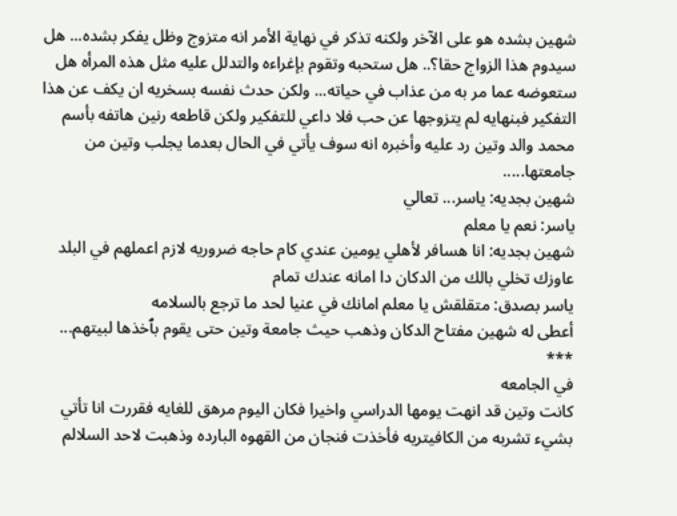شهين بشده هو على الآخر ولكنه تذكر في نهاية الأمر انه متزوج وظل يفكر بشده... هل سيدوم هذا الزواج حقا؟.. هل ستحبه وتقوم بإغراءه والتدلل عليه مثل هذه المرأه هل ستعوضه عما مر به من عذاب في حياته... ولكن حدث نفسه بسخريه ان يكف عن هذا التفكير فبنهايه لم يتزوجها عن حب فلا داعي للتفكير ولكن قاطعه رنين هاتفه بأسم محمد والد وتين رد عليه وأخبره انه سوف يأتي في الحال بعدما يجلب وتين من جامعتها.....
شهين بجديه: ياسر... تعالي
ياسر: نعم يا معلم
شهين بجديه: انا هسافر لأهلي يومين عندي كام حاجه ضروريه لازم اعملهم في البلد عاوزك تخلي بالك من الدكان دا امانه عندك تمام
ياسر بصدق: متقلقش يا معلم امانك في عنيا لحد ما ترجع بالسلامه
أعطى له شهين مفتاح الدكان وذهب حيث جامعة وتين حتى يقوم بٱخذها لبيتهم...
***
في الجامعه
كانت وتين قد انهت يومها الدراسي واخيرا فكان اليوم مرهق للغايه فقررت انا تأتي بشيء تشربه من الكافيتريه فأخذت فنجان من القهوه البارده وذهبت لاحد السلالم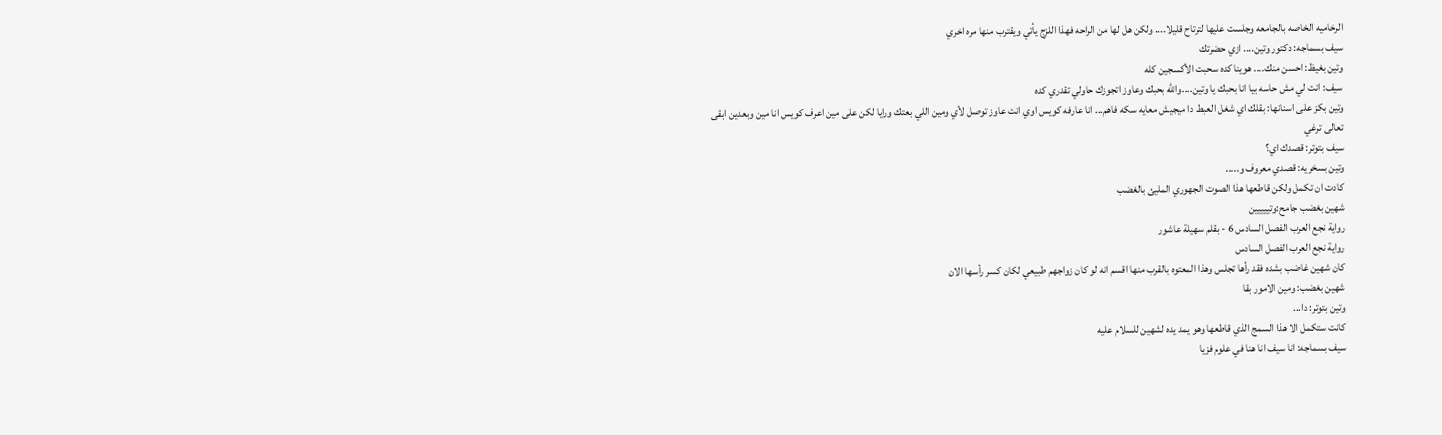الرخاميه الخاصه بالجامعه وجلست عليها لترتاح قليلا.... ولكن هل لها من الراحه فهذا اللزج يأتي ويقترب منها مره اخري
سيف بسماجه: دكتور وتين.... ازي حضرتك
وتين بغيظ: احسن منك.... هوينا كده سحبت الأكسجين كله
سيف: انت لي مش حاسه بيا انا بحبك يا وتين....والله بحبك وعاوز اتجوزك حاولي تقدري كده
وتين بكز على اسنانها: بقلك اي شغل العبط دا ميجيش معايه سكه فاهم... انا عارفه كويس اوي انت عاوز توصل لأي ومين اللي بعتك ورايا لكن على مين اعرف كويس انا مين وبعدين ابقى تعالى ترغي
سيف بتوتر: قصدك اي؟
وتين بسخريه: قصدي معروف و.....
كادت ان تكمل ولكن قاطعها هذا الصوت الجهوري المليئ بالغضب
شهين بغضب جامح:وتييييين
رواية نجع العرب الفصل السادس 6 - بقلم سهيلة عاشور
رواية نجع العرب الفصل السادس
كان شهين غاضب بشده فقد رأها تجلس وهذا المعتوه بالقرب منها اقسم انه لو كان زواجهم طبيعي لكان كسر رأسها الان
شهين بغضب: ومين الامور بقا
وتين بتوتر: دا...
كانت ستكمل الا هذا السمج الذي قاطعها وهو يمد يده لشهين للسلام عليه
سيف بسماجه: انا سيف انا هنا في علوم فزيا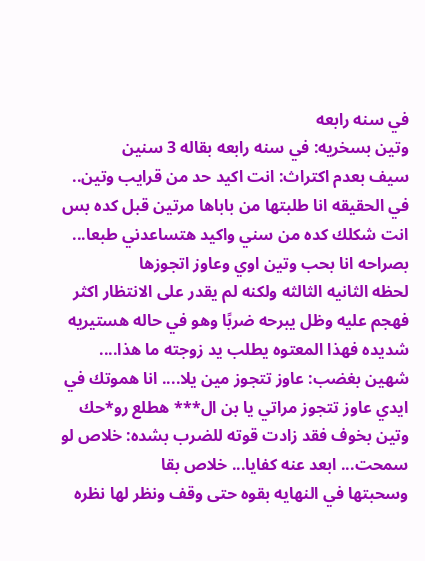في سنه رابعه
وتين بسخريه: في سنه رابعه بقاله 3 سنين
سيف بعدم اكتراث: انت اكيد حد من قرايب وتين.. في الحقيقه انا طلبتها من باباها مرتين قبل كده بس انت شكلك كده من سني واكيد هتساعدني طبعا... بصراحه انا بحب وتين اوي وعاوز اتجوزها
لحظه الثانيه الثالثه ولكنه لم يقدر على الانتظار اكثر فهجم عليه وظل يبرحه ضربًا وهو في حاله هستيريه شديده فهذا المعتوه يطلب يد زوجته ما هذا....
شهين بغضب: عاوز تتجوز مين يلا.... انا هموتك في ايدي عاوز تتجوز مراتي يا بن ال*** هطلع رو*حك
وتين بخوف فقد زادت قوته للضرب بشده: خلاص لو سمحت... ابعد عنه كفايا... خلاص بقا
وسحبتها في النهايه بقوه حتى وقف ونظر لها نظره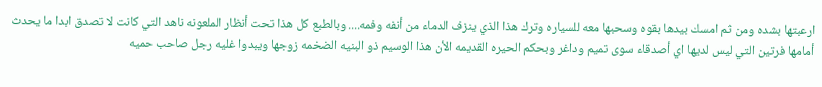ارعبتها بشده ومن ثم امسك بيدها بقوه وسحبها معه للسياره وترك هذا الذي ينزف الدماء من أنفه وفمه.... وبالطبع كل هذا تحت أنظار الملعونه ناهد التي كانت لا تصدق ابدا ما يحدث أمامها فرتين التي ليس لديها اي أصدقاء سوى تميم وداغر وبحكم الحيره القديمه الأن هذا الوسيم ذو البنيه الضخمه زوجها ويبدوا غليه رجل صاحب حميه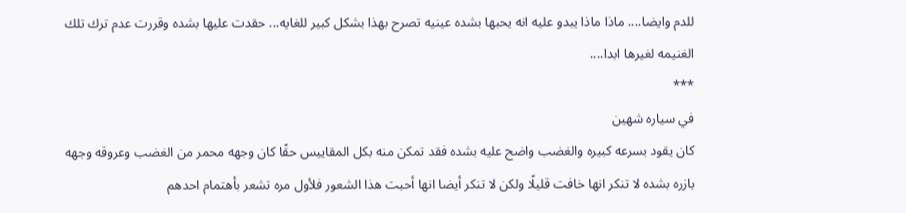للدم وايضا.... ماذا ماذا يبدو عليه انه يحبها بشده عينيه تصرح بهذا بشكل كبير للغايه... حقدت عليها بشده وقررت عدم ترك تلك الغنيمه لغيرها ابدا....
***
في سياره شهين
كان يقود بسرعه كبيره والغضب واضح عليه بشده فقد تمكن منه بكل المقاييس حقًا كان وجهه محمر من الغضب وعروقه وجهه بازره بشده لا تنكر انها خافت قليلًا ولكن لا تنكر أيضا انها أحبت هذا الشعور فلأول مره تشعر بأهتمام احدهم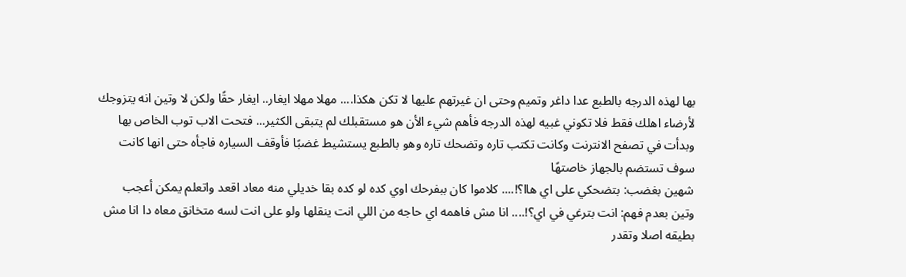بها لهذه الدرجه بالطبع عدا داغر وتميم وحتى ان غيرتهم عليها لا تكن هكذا.... مهلا مهلا ايغار.. ايغار حقًا ولكن لا وتين انه يتزوجك لأرضاء اهلك فقط فلا تكوني غبيه لهذه الدرجه فأهم شيء الأن هو مستقبلك لم يتبقى الكثير... فتحت الاب توب الخاص بها وبدأت في تصفح الانترنت وكانت تكتب تاره وتضحك تاره وهو بالطبع يستشيط غضبًا فأوقف السياره فاجأه حتى انها كانت سوف تستضم بالجهاز خاصتهًا
شهين بغضب: بتضحكي على اي هاا؟!.... كلاموا كان ببفرحك اوي كده لو كده بقا خديلي منه معاد اقعد واتعلم يمكن أعجب
وتين بعدم فهم: انت بترغي في اي؟!.... انا مش فاهمه اي حاجه من اللي انت ينقلها ولو على انت لسه متخانق معاه دا انا مش بطيقه اصلا وتقدر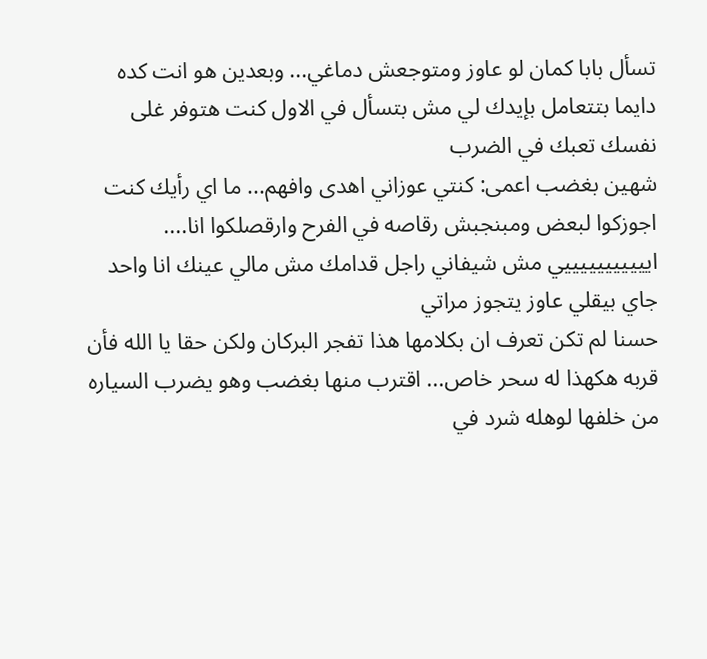تسأل بابا كمان لو عاوز ومتوجعش دماغي... وبعدين هو انت كده دايما بتتعامل بإيدك لي مش بتسأل في الاول كنت هتوفر غلى نفسك تعبك في الضرب
شهين بغضب اعمى: كنتي عوزاني اهدى وافهم... ما اي رأيك كنت اجوزكوا لبعض ومبنجبش رقاصه في الفرح وارقصلكوا انا.... ايييييييييييي مش شيفاني راجل قدامك مش مالي عينك انا واحد جاي بيقلي عاوز يتجوز مراتي
حسنا لم تكن تعرف ان بكلامها هذا تفجر البركان ولكن حقا يا الله فأن قربه هكهذا له سحر خاص... اقترب منها بغضب وهو يضرب السياره من خلفها لوهله شرد في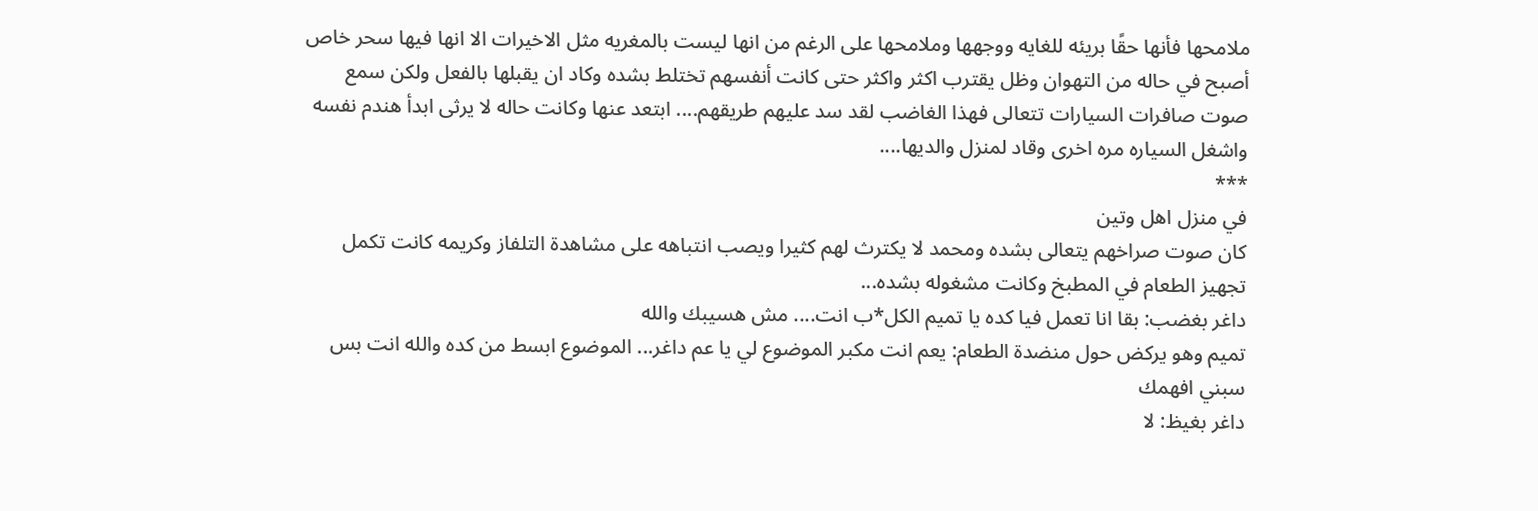ملامحها فأنها حقًا بريئه للغايه ووجهها وملامحها على الرغم من انها ليست بالمغريه مثل الاخيرات الا انها فيها سحر خاص أصبح في حاله من التهوان وظل يقترب اكثر واكثر حتى كانت أنفسهم تختلط بشده وكاد ان يقبلها بالفعل ولكن سمع صوت صافرات السيارات تتعالى فهذا الغاضب لقد سد عليهم طريقهم.... ابتعد عنها وكانت حاله لا يرثى ابدأ هندم نفسه واشغل السياره مره اخرى وقاد لمنزل والديها....
***
في منزل اهل وتين
كان صوت صراخهم يتعالى بشده ومحمد لا يكترث لهم كثيرا ويصب انتباهه على مشاهدة التلفاز وكريمه كانت تكمل تجهيز الطعام في المطبخ وكانت مشغوله بشده...
داغر بغضب: بقا انا تعمل فيا كده يا تميم الكل*ب انت.... مش هسيبك والله
تميم وهو يركض حول منضدة الطعام: يعم انت مكبر الموضوع لي يا عم داغر... الموضوع ابسط من كده والله انت بس سبني افهمك
داغر بغيظ: لا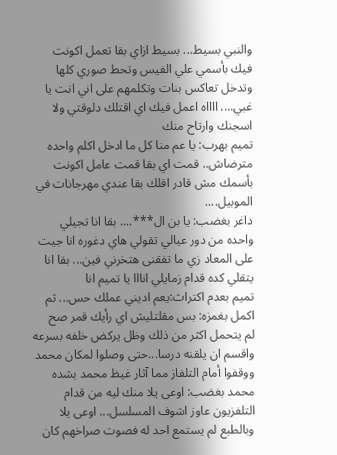والنبي بسيط... بسيط ازاي بقا تعمل اكونت فيك بأسمي علي الفيس وتحط صوري كلها وتدخل تعاكس بنات وتكلمهم على اني انت يا غبي.... ااااه اعمل فيك اي اقتلك دلوقتي ولا اسجنك وارتاح منك
تميم بهرب: يا عم منا كل ما ادخل اكلم واحده مترضاش.. قمت اي بقا قمت عامل اكونت بأسمك مش قادر اقلك بقا عندي مهرجانات في الموبيل....
داغر بغضب: يا بن ال***.... بقا انا تجيلي واحده من دور عيالي تقولي هاي دغوره انا جيت على المعاد زي ما تفقنى هتخرني فين... بقا انا يتقلي كده قدام زمايلي انااا يا تميم انا
تميم بعدم اكتراث:يعم اديني عملك حس... ثم اكمل بغمزه: بس مقلتليش اي رأيك قمر صح
لم يتحمل اكثر من ذلك وظل يركض خلفه بسرعه واقسم ان يلقنه درسا...حتى وصلوا لمكان محمد ووقفوا أمام التلفاز مما آثار غيظ محمد بشده
محمد بغضب: اوعى يلا منك ليه من قدام التلفزيون عاوز اشوف المسلسل... اوعى يلا
وبالطبع لم يستمع احد له فصوت صراخهم كان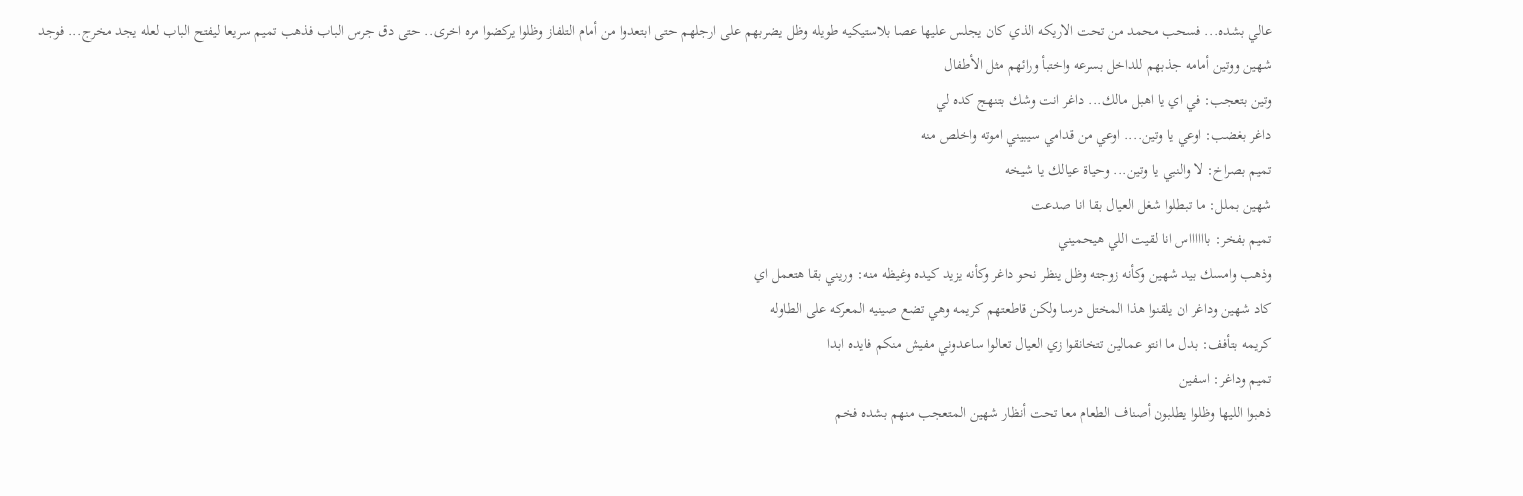عالي بشده... فسحب محمد من تحت الاريكه الذي كان يجلس عليها عصا بلاستيكيه طويله وظل يضربهم على ارجلهم حتى ابتعدوا من أمام التلفاز وظلوا يركضوا مره اخرى.. حتى دق جرس الباب فذهب تميم سريعا ليفتح الباب لعله يجد مخرج... فوجد شهين ووتين أمامه جذبهم للداخل بسرعه واختبأ ورائهم مثل الأطفال
وتين بتعجب: في اي يا اهبل مالك... داغر انت وشك بتنهج كده لي
داغر بغضب: اوعي يا وتين.... اوعي من قدامي سيبيني اموته واخلص منه
تميم بصراخ: لا والنبي يا وتين... وحياة عيالك يا شيخه
شهين بملل: ما تبطلوا شغل العيال بقا انا صدعت
تميم بفخر: بااااااس انا لقيت اللي هيحميني
وذهب وامسك بيد شهين وكأنه زوجته وظل ينظر نحو داغر وكأنه يزيد كيده وغيظه منه: وريني بقا هتعمل اي
كاد شهين وداغر ان يلقنوا هذا المختل درسا ولكن قاطعتهم كريمه وهي تضع صينيه المعركه على الطاوله
كريمه بتأفف: بدل ما انتو عمالين تتخانقوا زي العيال تعالوا ساعدوني مفيش منكم فايده ابدا
تميم وداغر: اسفين
ذهبوا الليها وظلوا يطلبون أصناف الطعام معا تحت أنظار شهين المتعجب منهم بشده فخم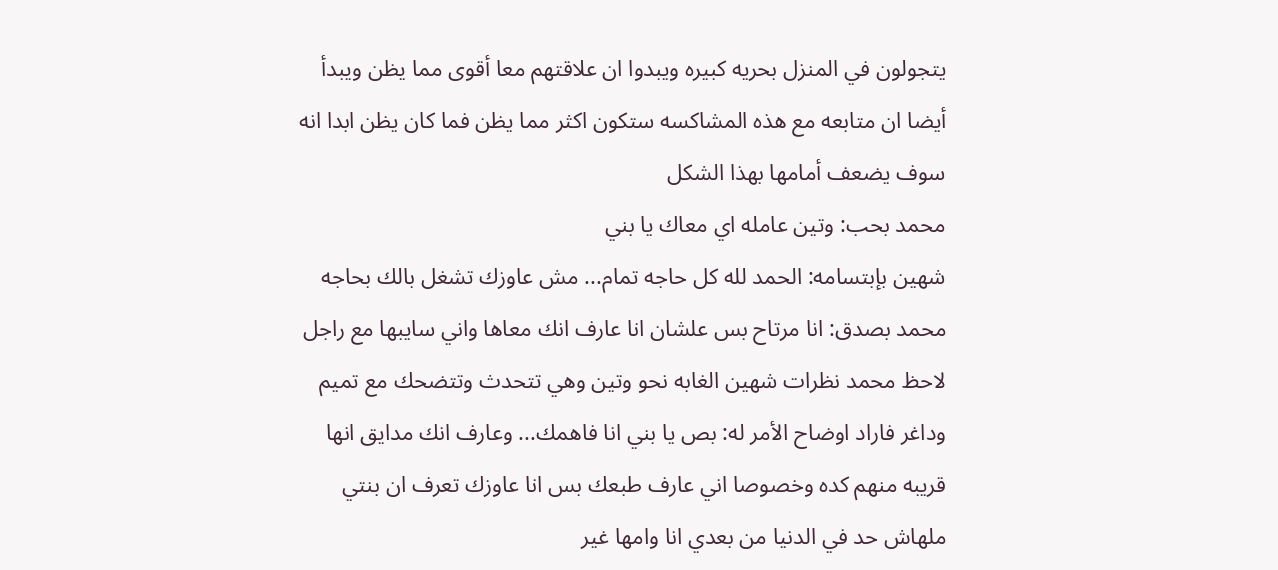يتجولون في المنزل بحريه كبيره ويبدوا ان علاقتهم معا أقوى مما يظن ويبدأ أيضا ان متابعه مع هذه المشاكسه ستكون اكثر مما يظن فما كان يظن ابدا انه سوف يضعف أمامها بهذا الشكل
محمد بحب: وتين عامله اي معاك يا بني
شهين بإبتسامه: الحمد لله كل حاجه تمام... مش عاوزك تشغل بالك بحاجه
محمد بصدق: انا مرتاح بس علشان انا عارف انك معاها واني سايبها مع راجل
لاحظ محمد نظرات شهين الغابه نحو وتين وهي تتحدث وتتضحك مع تميم وداغر فاراد اوضاح الأمر له: بص يا بني انا فاهمك... وعارف انك مدايق انها قريبه منهم كده وخصوصا اني عارف طبعك بس انا عاوزك تعرف ان بنتي ملهاش حد في الدنيا من بعدي انا وامها غير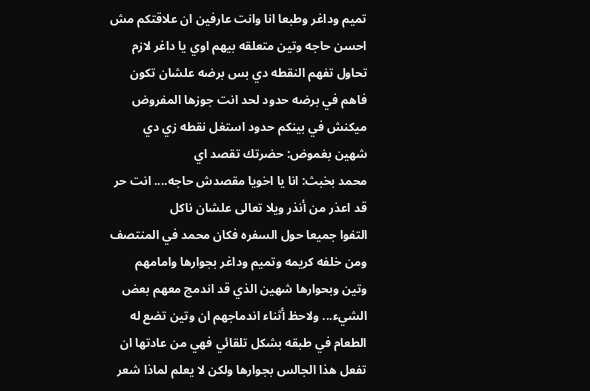تميم وداغر وطبعا انا وانت عارفين ان علاقتكم مش احسن حاجه وتين متعلقه بيهم اوي يا داغر لازم تحاول تفهم النقطه دي بس برضه علشان تكون فاهم في برضه حدود لحد انت جوزها المفروض ميكنش في بينكم حدود استغل نقطه زي دي
شهين بغموض: حضرتك تقصد اي
محمد بخبث: انا يا اخويا مقصدش حاجه.... انت حر قد اعذر من أنذر ويلا تعالى علشان ناكل
التفوا جميعا حول السفره فكان محمد في المنتصف ومن خلفه كريمه وتميم وداغر بجوارها وامامهم وتين وبحوارها شهين الذي قد اندمج معهم بعض الشيء... ولاحظ أثناء اندماجهم ان وتين تضع له الطعام في طبقه بشكل تلقائي فهي من عادتها ان تفعل هذا الجالس بجوارها ولكن لا يعلم لماذا شعر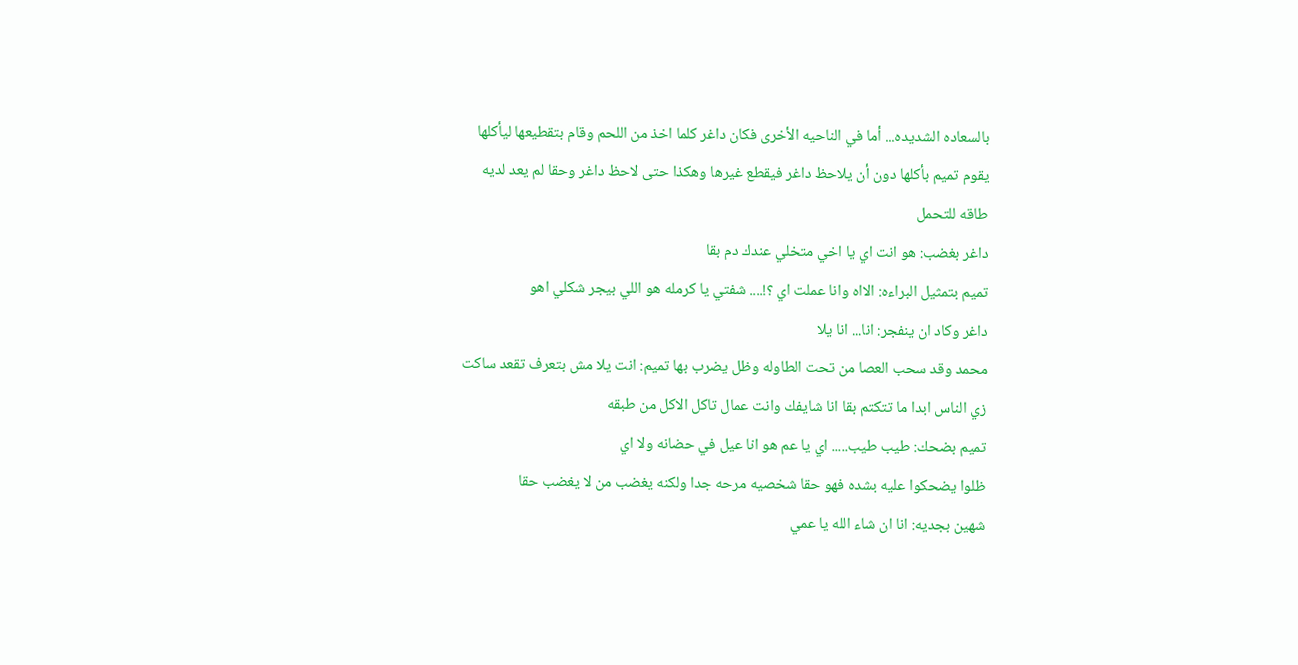بالسعاده الشديده... أما في الناحيه الأخرى فكان داغر كلما اخذ من اللحم وقام بتقطيعها ليأكلها يقوم تميم بأكلها دون أن يلاحظ داغر فيقطع غيرها وهكذا حتى لاحظ داغر وحقا لم يعد لديه طاقه للتحمل
داغر بغضب: هو انت اي يا اخي متخلي عندك دم بقا
تميم بتمثيل البراءه: الااه وانا عملت اي ؟!.... شفتي يا كرمله هو اللي بيجر شكلي اهو
داغر وكاد ان ينفجر: انا... انا يلا
محمد وقد سحب العصا من تحت الطاوله وظل يضرب بها تميم: انت يلا مش بتعرف تقعد ساكت زي الناس ابدا ما تتكتم بقا انا شايفك وانت عمال تاكل الاكل من طبقه
تميم بضحك: طيب طيب..... اي يا عم هو انا عيل في حضانه ولا اي
ظلوا يضحكوا عليه بشده فهو حقا شخصيه مرحه جدا ولكنه يغضب من لا يغضب حقا
شهين بجديه: انا ان شاء الله يا عمي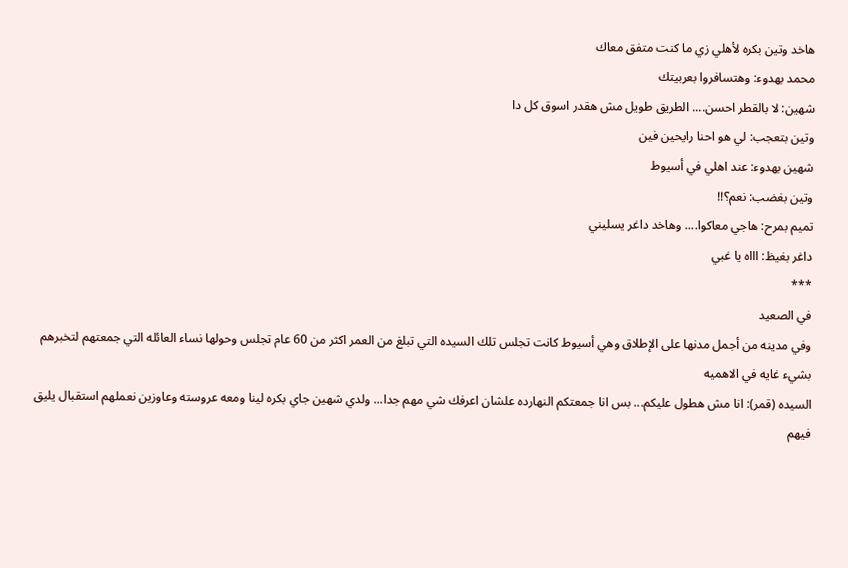هاخد وتين بكره لأهلي زي ما كنت متفق معاك
محمد بهدوء: وهتسافروا بعربيتك
شهين: لا بالقطر احسن.... الطريق طويل مش هقدر اسوق كل دا
وتين بتعجب: لي هو احنا رايحين فين
شهين بهدوء: عند اهلي في أسيوط
وتين بغضب: نعم؟!!
تميم بمرح: هاجي معاكوا.... وهاخد داغر يسليني
داغر بغيظ: اااه يا غبي
***
في الصعيد
وفي مدينه من أجمل مدنها على الإطلاق وهي أسيوط كانت تجلس تلك السيده التي تبلغ من العمر اكثر من 60 عام تجلس وحولها نساء العائله التي جمعتهم لتخبرهم بشيء غايه في الاهميه
السيده (قمر): انا مش هطول عليكم... بس انا جمعتكم النهارده علشان اعرفك شي مهم جدا... ولدي شهين جاي بكره لينا ومعه عروسته وعاوزين نعملهم استقبال يليق فيهم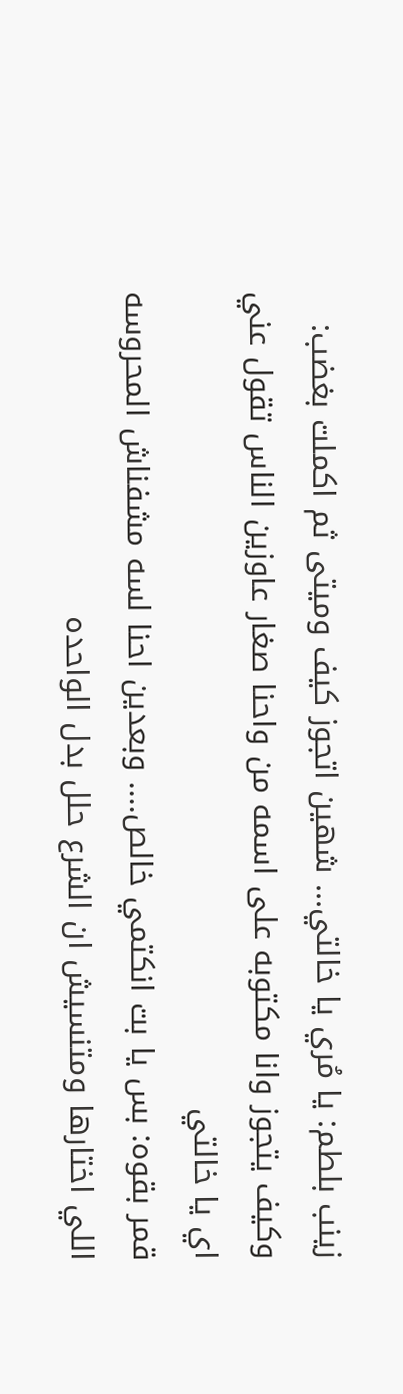زينب بلطم: يا مُري يا خالتي... شهين اتجوز كيف وميتى ثم اكملت بغضب: وكيف يتجوز وانا مكتوبه على اسمه من واحنا صغار عاوزين الناس تقول عني اي يا خالتي
قمر بقوه: بس يا بت انكتمي خالص.... وبعدين احنا لسه مشفناش المحروسه اللي اختارها ومتنسيش ان الشرع حلل بدل الواحده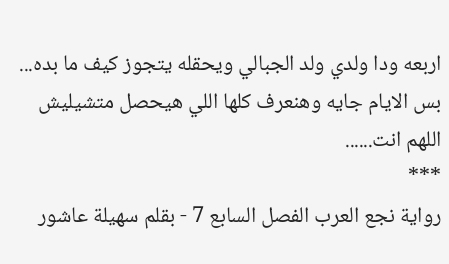اربعه ودا ولدي ولد الجبالي ويحقله يتجوز كيف ما بده... بس الايام جايه وهنعرف كلها اللي هيحصل متشيليش اللهم انت......
***
رواية نجع العرب الفصل السابع 7 - بقلم سهيلة عاشور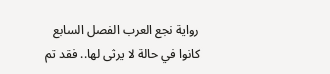رواية نجع العرب الفصل السابع
كانوا في حالة لا يرثى لها.. فقد تم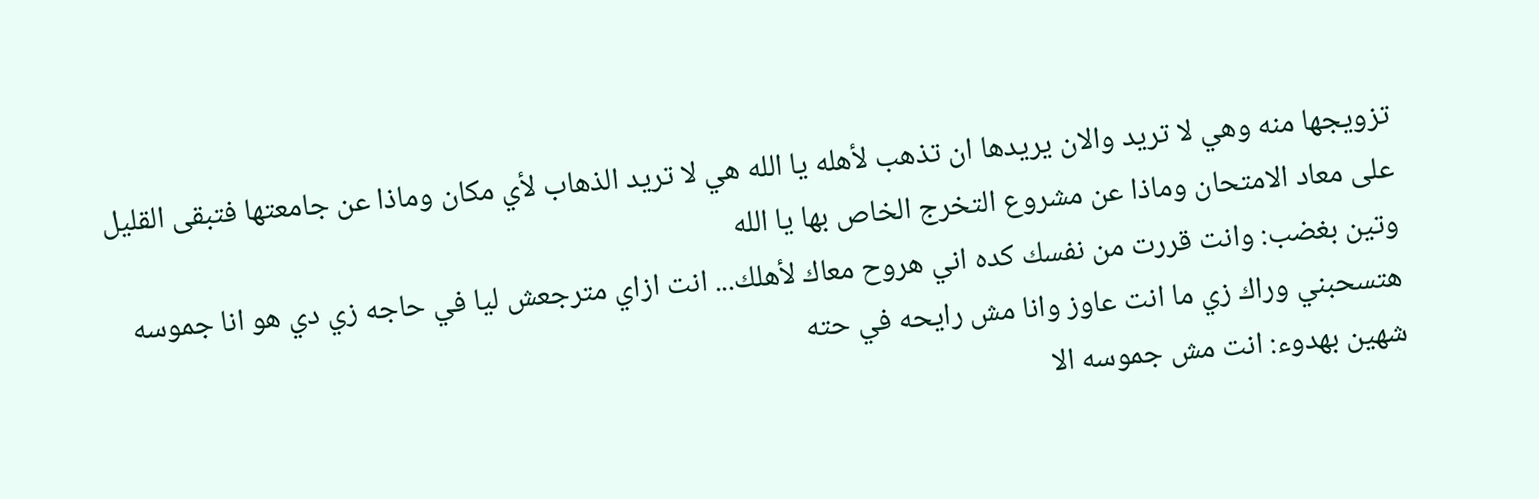تزويجها منه وهي لا تريد والان يريدها ان تذهب لأهله يا الله هي لا تريد الذهاب لأي مكان وماذا عن جامعتها فتبقى القليل على معاد الامتحان وماذا عن مشروع التخرج الخاص بها يا الله
وتين بغضب: وانت قررت من نفسك كده اني هروح معاك لأهلك... انت ازاي مترجعش ليا في حاجه زي دي هو انا جموسه هتسحبني وراك زي ما انت عاوز وانا مش رايحه في حته
شهين بهدوء: انت مش جموسه الا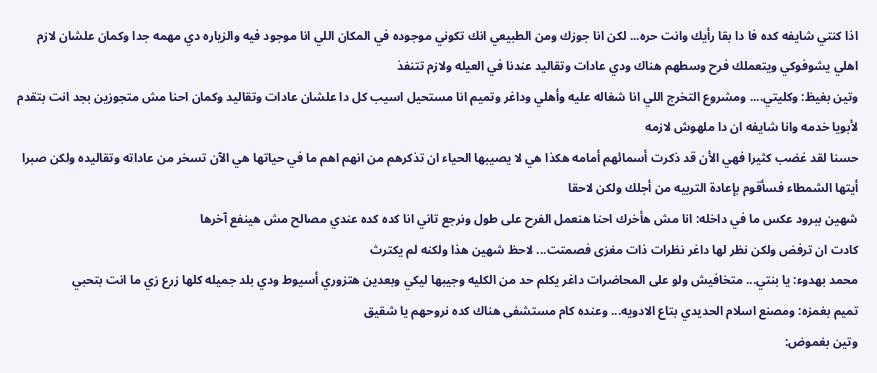اذا كنتي شايفه كده فا دا بقا رأيك وانت حره... لكن انا جوزك ومن الطبيعي انك تكوني موجوده في المكان اللي انا موجود فيه والزياره دي مهمه جدا وكمان علشان لازم اهلي يشوفوكي ويتعملك فرح وسطهم هناك ودي عادات وتقاليد عندنا في العيله ولازم تتنفذ
وتين بغيظ: وكليتي.... ومشروع التخرج اللي انا شغاله عليه وأهلي وداغر وتميم انا مستحيل اسيب كل دا علشان عادات وتقاليد وكمان احنا مش متجوزين بجد انت بتقدم لأبويا خدمه وانا شايفه ان دا ملهوش لازمه
حسنا لقد غضب كثيرا فهي الأن قد ذكرت أسمائهم أمامه هكذا هي لا يصيبها الحياء ان تذكرهم من انهم اهم ما في حياتها هي الآن تسخر من عاداته وتقاليده ولكن صبرا أيتها الشمطاء فسأقوم بإعادة التربيه من أجلك ولكن لاحقا
شهين ببرود عكس ما في داخله: انا مش هأخرك احنا هنعمل الفرح على طول ونرجع تاني انا كده كده عندي مصالح مش هينفع آخرها
كادت ان ترفض ولكن نظر لها داغر نظرات ذات مغزى فصمتت... لاحظ شهين هذا ولكنه لم يكترث
محمد بهدوء: يا بنتي... متخافيش ولو على المحاضرات داغر يكلم حد من الكليه وجيبها ليكي وبعدين هتزوري أسيوط ودي بلد جميله كلها زرع زي ما انت بتحبي
تميم بغمزه: ومصنع اسلام الحديدي بتاع الادويه... وعنده كام مستشفى هناك كده نروحهم يا شقيق
وتين بغموض: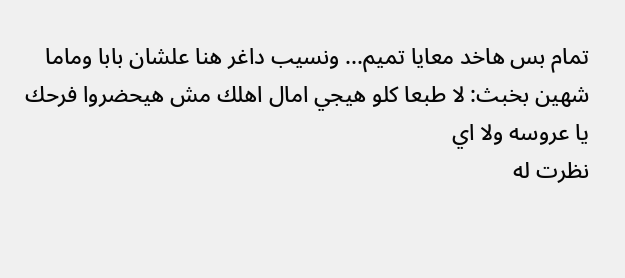تمام بس هاخد معايا تميم... ونسيب داغر هنا علشان بابا وماما
شهين بخبث: لا طبعا كلو هيجي امال اهلك مش هيحضروا فرحك يا عروسه ولا اي
نظرت له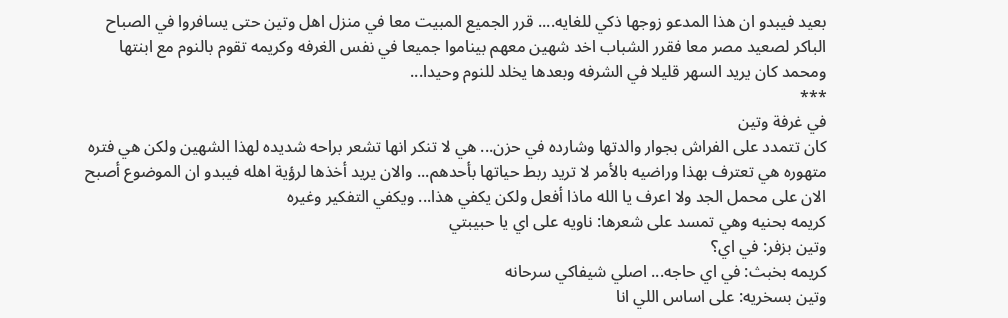بعيد فيبدو ان هذا المدعو زوجها ذكي للغايه.... قرر الجميع المبيت معا في منزل اهل وتين حتى يسافروا في الصباح الباكر لصعيد مصر معا فقرر الشباب اخد شهين معهم بيناموا جميعا في نفس الغرفه وكريمه تقوم بالنوم مع ابنتها ومحمد كان يريد السهر قليلا في الشرفه وبعدها يخلد للنوم وحيدا...
***
في غرفة وتين
كان تتمدد على الفراش بجوار والدتها وشارده في حزن... هي لا تنكر انها تشعر براحه شديده لهذا الشهين ولكن هي فتره متهوره هي تعترف بهذا وراضيه بالأمر لا تريد ربط حياتها بأحدهم... والان يريد أخذها لرؤية اهله فيبدو ان الموضوع أصبح الان على محمل الجد ولا اعرف يا الله ماذا أفعل ولكن يكفي هذا... ويكفي التفكير وغيره
كريمه بحنيه وهي تمسد على شعرها: ناويه على اي يا حبيبتي
وتين بزفر: في اي؟
كريمه بخبث: في اي حاجه... اصلي شيفاكي سرحانه
وتين بسخريه: على اساس اللي انا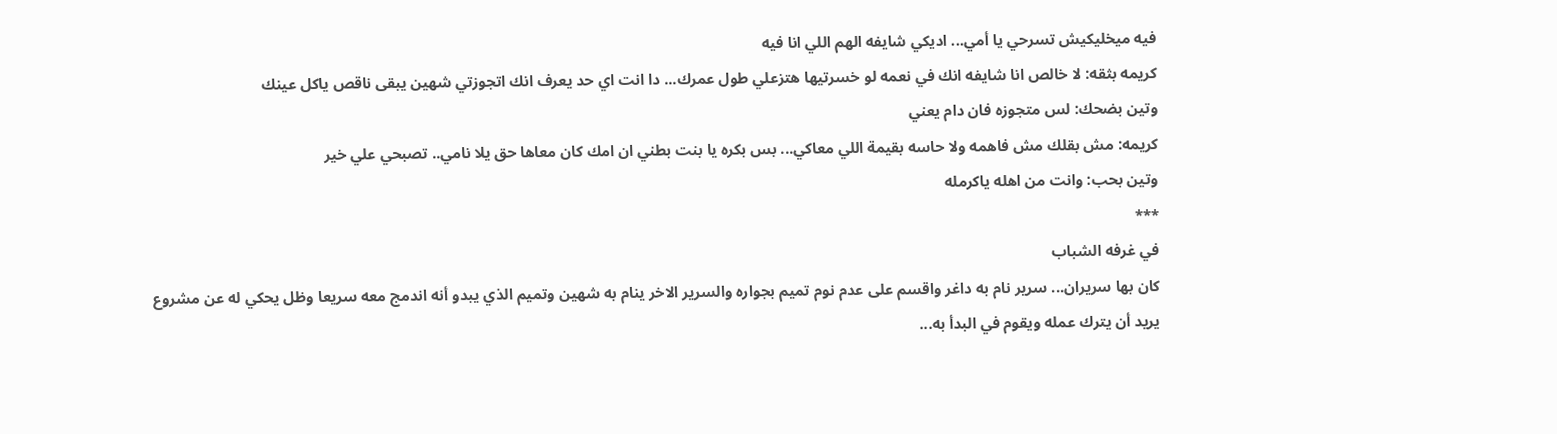فيه ميخليكيش تسرحي يا أمي... اديكي شايفه الهم اللي انا فيه
كريمه بثقه: لا خالص انا شايفه انك في نعمه لو خسرتيها هتزعلي طول عمرك... دا انت اي حد يعرف انك اتجوزتي شهين يبقى ناقص ياكل عينك
وتين بضحك: لس متجوزه فان دام يعني
كريمه: مش بقلك مش فاهمه ولا حاسه بقيمة اللي معاكي... بس بكره يا بنت بطني ان امك كان معاها حق يلا نامي.. تصبحي علي خير
وتين بحب: وانت من اهله ياكرمله
***
في غرفه الشباب
كان بها سريران... سرير نام به داغر واقسم على عدم نوم تميم بجواره والسرير الاخر ينام به شهين وتميم الذي يبدو أنه اندمج معه سريعا وظل يحكي له عن مشروع يريد أن يترك عمله ويقوم في البدأ به...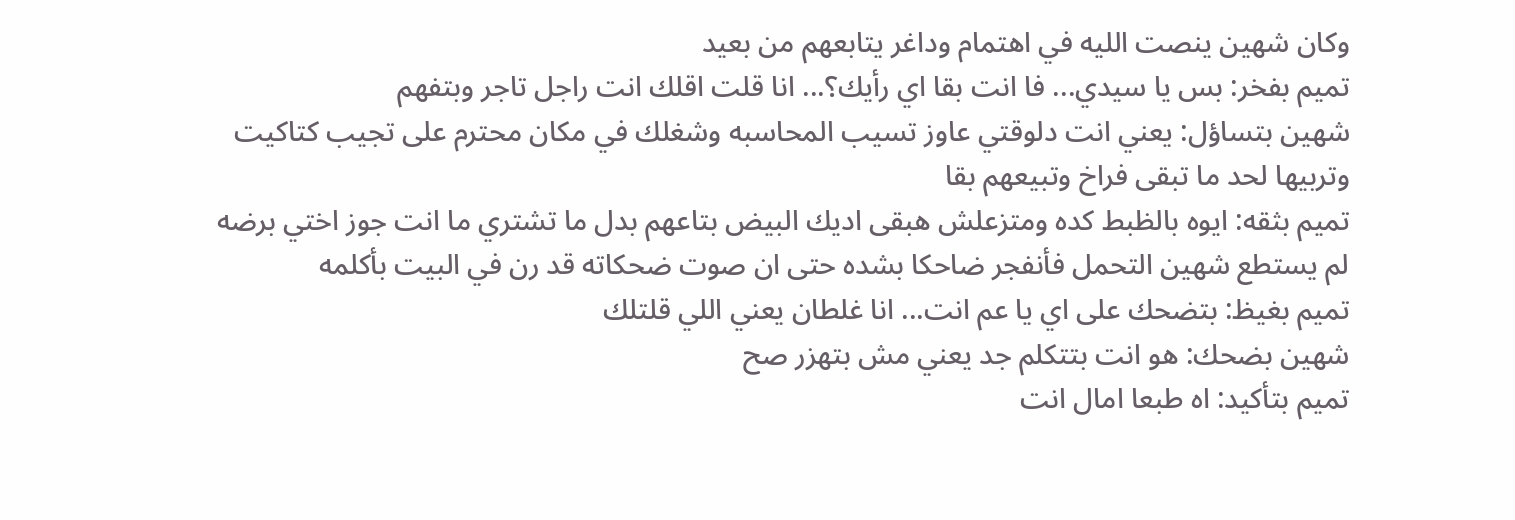وكان شهين ينصت الليه في اهتمام وداغر يتابعهم من بعيد
تميم بفخر: بس يا سيدي... فا انت بقا اي رأيك؟... انا قلت اقلك انت راجل تاجر وبتفهم
شهين بتساؤل: يعني انت دلوقتي عاوز تسيب المحاسبه وشغلك في مكان محترم على تجيب كتاكيت وتربيها لحد ما تبقى فراخ وتبيعهم بقا
تميم بثقه: ايوه بالظبط كده ومتزعلش هبقى اديك البيض بتاعهم بدل ما تشتري ما انت جوز اختي برضه
لم يستطع شهين التحمل فأنفجر ضاحكا بشده حتى ان صوت ضحكاته قد رن في البيت بأكلمه
تميم بغيظ: بتضحك على اي يا عم انت... انا غلطان يعني اللي قلتلك
شهين بضحك: هو انت بتتكلم جد يعني مش بتهزر صح
تميم بتأكيد: اه طبعا امال انت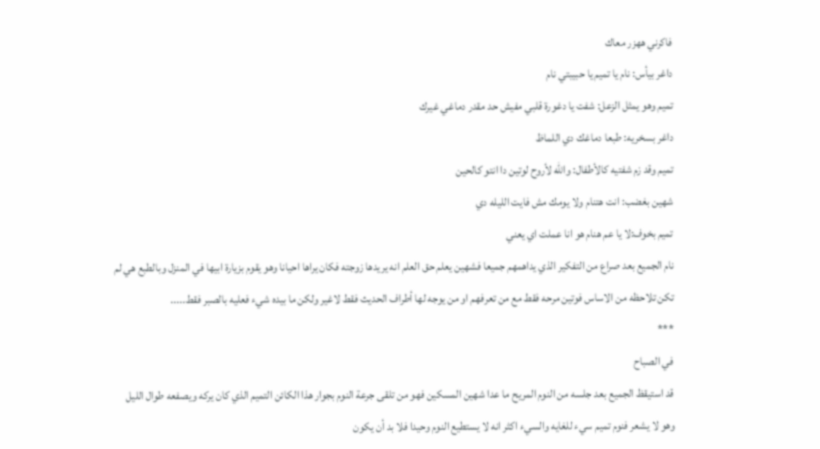فاكرني ههزر معاك
داغر بيأس: نام يا تميم يا حبيبتي نام
تميم وهو يمثل الزعل: شفت يا دغورة قلبي مفيش حد مقدر دماغي غيرك
داغر بسخريه: طبعا دماغك دي اللماظ
تميم وقد زم شفتيه كالأطفال: والله لأروح لوتين دا انتو كالحين
شهين بغضب: انت هتنام ولا يومك مش فايت الليله دي
تميم بخوف:لا يا عم هنام هو انا عملت اي يعني
نام الجميع بعد صراع من التفكير الذي يداهمهم جميعا فشهين يعلم حق العلم انه يريدها زوجته فكان يراها احيانا وهو يقوم بزيارة ابيها في المنزل وبالطبع هي لم تكن تلاحظه من الاساس فوتين مرحه فقط مع من تعرفهم او من يوجه لها أطراف الحديث فقط لاغير ولكن ما بيده شيء فعليه بالصبر فقط.....
***
في الصباح
قد استيقظ الجميع بعد جلسه من النوم المريح ما عدا شهين المسكين فهو من تلقى جرعة النوم بجوار هذا الكائن التميم الذي كان يركه ويصفعه طوال الليل وهو لا يشعر فنوم تميم سيء للغايه والسيء اكثر انه لا يستطيع النوم وحيدا فلا بد أن يكون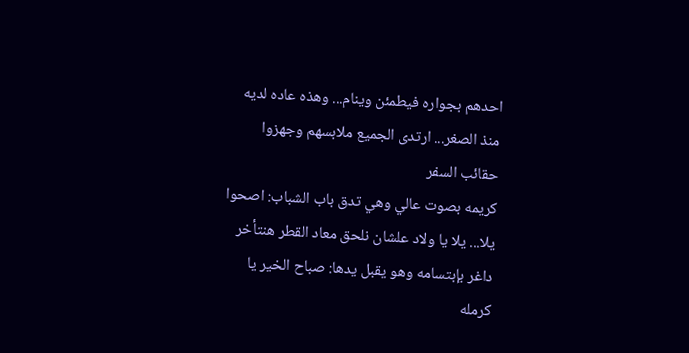احدهم بجواره فيطمئن وينام... وهذه عاده لديه منذ الصغر... ارتدى الجميع ملابسهم وجهزوا حقائب السفر
كريمه بصوت عالي وهي تدق باب الشباب: اصحوا يلا... يلا يا ولاد علشان نلحق معاد القطر هنتأخر
داغر بإبتسامه وهو يقبل يدها: صباح الخير يا كرمله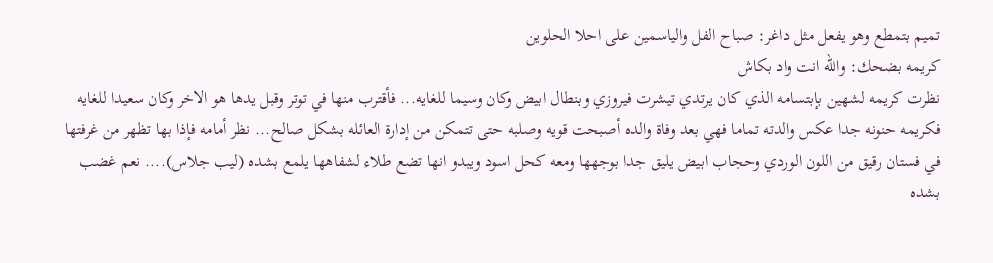تميم بتمطع وهو يفعل مثل داغر: صباح الفل والياسمين على احلا الحلوين
كريمه بضحك: والله انت واد بكاش
نظرت كريمه لشهين بإبتسامه الذي كان يرتدي تيشرت فيروزي وبنطال ابيض وكان وسيما للغايه... فأقترب منها في توتر وقبل يدها هو الاخر وكان سعيدا للغايه فكريمه حنونه جدا عكس والدته تماما فهي بعد وفاة والده أصبحت قويه وصلبه حتى تتمكن من إدارة العائله بشكل صالح... نظر أمامه فإذا بها تظهر من غرفتها في فستان رقيق من اللون الوردي وحجاب ابيض يليق جدا بوجهها ومعه كحل اسود ويبدو انها تضع طلاء لشفاهها يلمع بشده (ليب جلاس).... نعم غضب بشده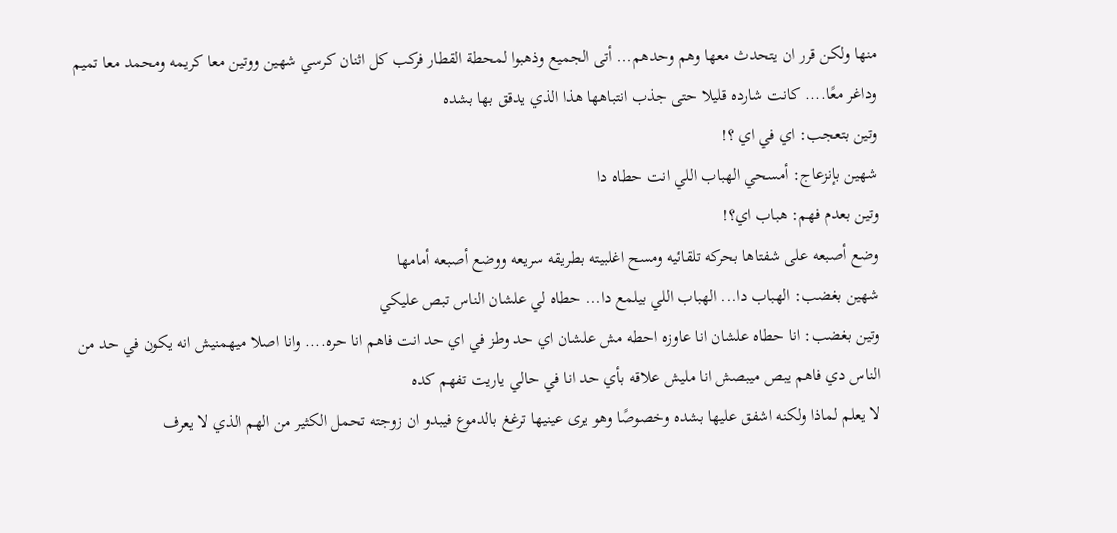منها ولكن قرر ان يتحدث معها وهم وحدهم... أتى الجميع وذهبوا لمحطة القطار فركب كل اثنان كرسي شهين ووتين معا كريمه ومحمد معا تميم وداغر معًا.... كانت شارده قليلا حتى جذب انتباهها هذا الذي يدقق بها بشده
وتين بتعجب: اي في اي ؟!
شهين بإنزعاج: أمسحي الهباب اللي انت حطاه دا
وتين بعدم فهم: هباب اي؟!
وضع أصبعه على شفتاها بحركه تلقائيه ومسح اغلبيته بطريقه سريعه ووضع أصبعه أمامها
شهين بغضب: الهباب دا... الهباب اللي بيلمع دا... حطاه لي علشان الناس تبص عليكي
وتين بغضب: انا حطاه علشان انا عاوزه احطه مش علشان اي حد وطز في اي حد انت فاهم انا حره.... وانا اصلا ميهمنيش انه يكون في حد من الناس دي فاهم يبص ميبصش انا مليش علاقه بأي حد انا في حالي ياريت تفهم كده
لا يعلم لماذا ولكنه اشفق عليها بشده وخصوصًا وهو يرى عينيها ترغغ بالدموع فيبدو ان زوجته تحمل الكثير من الهم الذي لا يعرف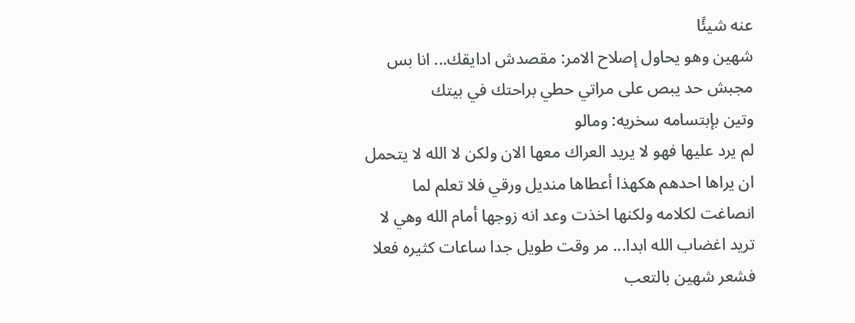عنه شيئًا
شهين وهو يحاول إصلاح الامر: مقصدش ادايقك... انا بس مجبش حد يبص على مراتي حطي براحتك في بيتك
وتين بإبتسامه سخريه: ومالو
لم يرد عليها فهو لا يريد العراك معها الان ولكن لا الله لا يتحمل ان يراها احدهم هكهذا أعطاها منديل ورقي فلا تعلم لما انصاغت لكلامه ولكنها اخذت وعد انه زوجها أمام الله وهي لا تريد اغضاب الله ابدا... مر وقت طويل جدا ساعات كثيره فعلا فشعر شهين بالتعب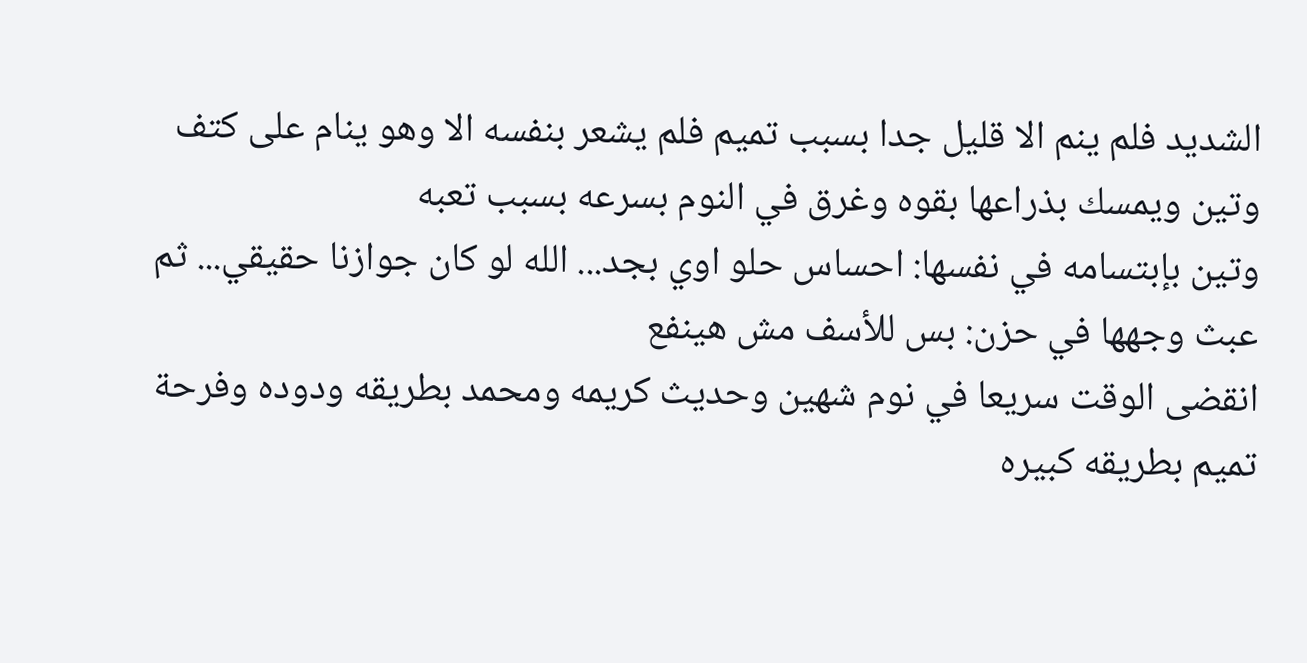الشديد فلم ينم الا قليل جدا بسبب تميم فلم يشعر بنفسه الا وهو ينام على كتف وتين ويمسك بذراعها بقوه وغرق في النوم بسرعه بسبب تعبه
وتين بإبتسامه في نفسها: احساس حلو اوي بجد... الله لو كان جوازنا حقيقي... ثم عبث وجهها في حزن: بس للأسف مش هينفع
انقضى الوقت سريعا في نوم شهين وحديث كريمه ومحمد بطريقه ودوده وفرحة تميم بطريقه كبيره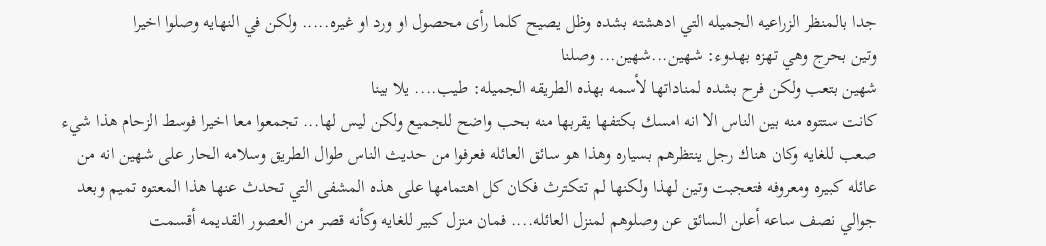جدا بالمنظر الزراعيه الجميله التي ادهشته بشده وظل يصيح كلما رأى محصول او ورد او غيره..... ولكن في النهايه وصلوا اخيرا
وتين بحرج وهي تهزه بهدوء: شهين...شهين... وصلنا
شهين بتعب ولكن فرح بشده لمناداتها لأسمه بهذه الطريقه الجميله: طيب.... يلا بينا
كانت ستتوه منه بين الناس الا انه امسك بكتفها يقربها منه بحب واضح للجميع ولكن ليس لها... تجمعوا معا اخيرا فوسط الزحام هذا شيء صعب للغايه وكان هناك رجل ينتظرهم بسياره وهذا هو سائق العائله فعرفوا من حديث الناس طوال الطريق وسلامه الحار على شهين انه من عائله كبيره ومعروفه فتعجبت وتين لهذا ولكنها لم تتكترث فكان كل اهتمامها على هذه المشفى التي تحدث عنها هذا المعتوه تميم وبعد جوالي نصف ساعه أعلن السائق عن وصلوهم لمنزل العائله.... فمان منزل كبير للغايه وكأنه قصر من العصور القديمه أقسمت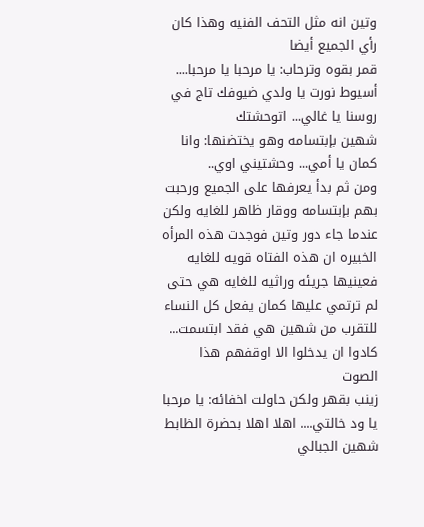وتين انه مثل التحف الفنيه وهذا كان رأي الجميع أيضا
قمر بقوه وترحاب: يا مرحبا يا مرحبا.... أسيوط نورت يا ولدي ضيوفك تاج في روسنا يا غالي... اتوحشتك
شهين بإبتسامه وهو يختضنها: وانا كمان يا أمي... وحشتيني اوي..
ومن ثم بدأ يعرفها على الجميع ورحبت بهم بإبتسامه ووقار ظاهر للغايه ولكن عندما جاء دور وتين فوجدت هذه المرأه الخبيره ان هذه الفتاه قويه للغايه فعينيها جريئه وراثيه للغايه هي حتى لم ترتمي عليها كمان يفعل كل النساء للتقرب من شهين هي فقد ابتسمت... كادوا ان يدخلوا الا اوقفهم هذا الصوت
زينب بقهر ولكن حاولت اخفائه: يا مرحبا يا ود خالتي.... اهلا اهلا بحضرة الظابط شهين الجبالي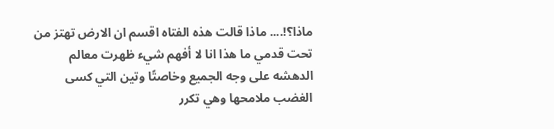ماذا؟!.... ماذا قالت هذه الفتاه اقسم ان الارض تهتز من تحت قدمي ما هذا انا لا أفهم شيء ظهرت معالم الدهشه على وجه الجميع وخاصتًا وتين التي كسى الغضب ملامحها وهي تكرر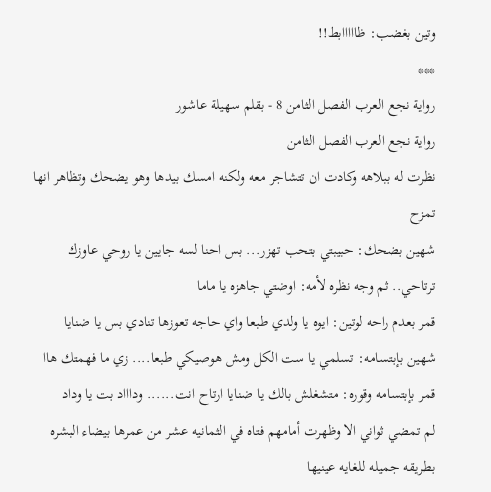وتين بغضب: ظااااابط!!
***
رواية نجع العرب الفصل الثامن 8 - بقلم سهيلة عاشور
رواية نجع العرب الفصل الثامن
نظرت له ببلاهه وكادت ان تتشاجر معه ولكنه امسك بيدها وهو يضحك وتظاهر انها تمزح
شهين بضحك: حبيبتي بتحب تهزر... بس احنا لسه جايين يا روحي عاوزك ترتاحي.. ثم وجه نظره لأمه: اوضتي جاهزه يا ماما
قمر بعدم راحه لوتين: ايوه يا ولدي طبعا واي حاجه تعوزها تنادي بس يا ضنايا
شهين بإبتسامه: تسلمي يا ست الكل ومش هوصيكي طبعا.... زي ما فهمتك هاا
قمر بإبتسامه وقوره: متشغلش بالك يا ضنايا ارتاح انت...... وداااد بت يا وداد
لم تمضي ثواني الا وظهرت أمامهم فتاه في الثمانيه عشر من عمرها بيضاء البشره بطريقه جميله للغايه عينيها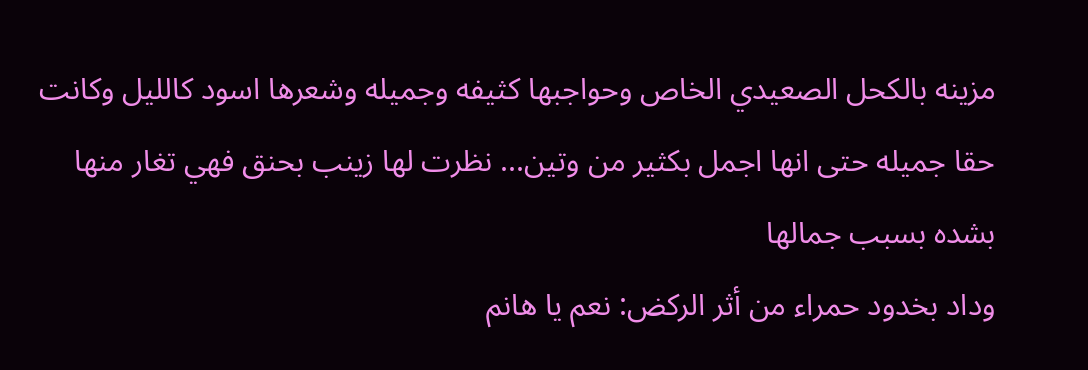مزينه بالكحل الصعيدي الخاص وحواجبها كثيفه وجميله وشعرها اسود كالليل وكانت حقا جميله حتى انها اجمل بكثير من وتين... نظرت لها زينب بحنق فهي تغار منها بشده بسبب جمالها
وداد بخدود حمراء من أثر الركض: نعم يا هانم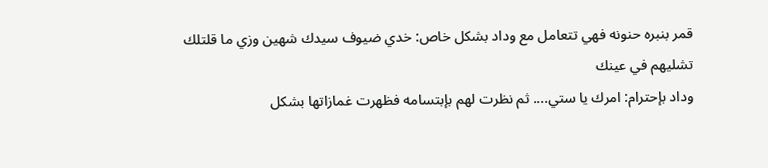قمر بنبره حنونه فهي تتعامل مع وداد بشكل خاص: خدي ضيوف سيدك شهين وزي ما قلتلك تشليهم في عينك
وداد بإحترام: امرك يا ستي.... ثم نظرت لهم بإبتسامه فظهرت غمازاتها بشكل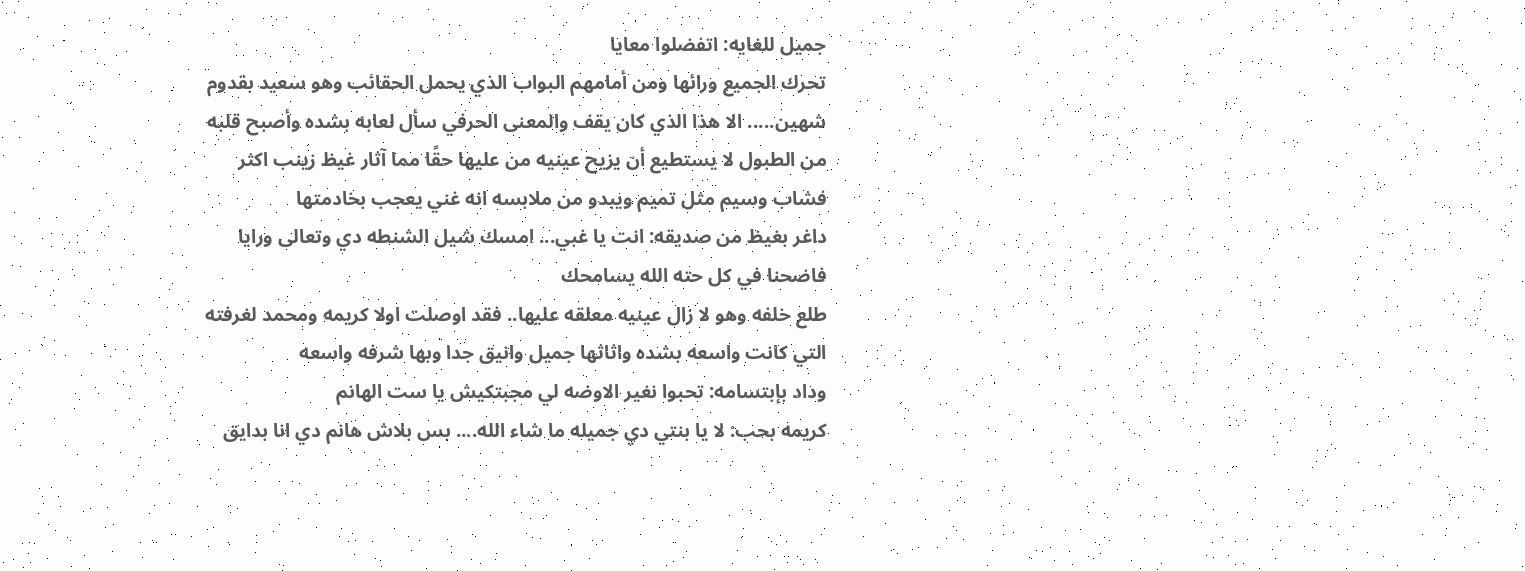جميل للغايه: اتفضلوا معايا
تحرك الجميع ورائها ومن أمامهم البواب الذي يحمل الحقائب وهو سعيد بقدوم شهين..... الا هذا الذي كان يقف والمعنى الحرفي سأل لعابه بشده وأصبح قلبه من الطبول لا يستطيع أن يزيح عينيه من عليها حقًا مما آثار غيظ زينب اكثر فشاب وسيم مثل تميم ويبدو من ملابسه انه غني يعجب بخادمتها
داغر بغيظ من صديقه: انت يا غبي... امسك شيل الشنطه دي وتعالى ورايا فاضحنا في كل حته الله يسامحك
طلع خلفه وهو لا زال عينيه معلقه عليها.. فقد اوصلت اولا كريمه ومحمد لغرفته التي كانت واسعه بشده واثاثها جميل وانيق جدا وبها شرفه واسعه
وداد بإبتسامه: تحبوا نغير الاوضه لي مجبتكيش يا ست الهانم
كريمه بحب: لا يا بنتي دي جميله ما شاء الله.... بس بلاش هانم دي انا بدايق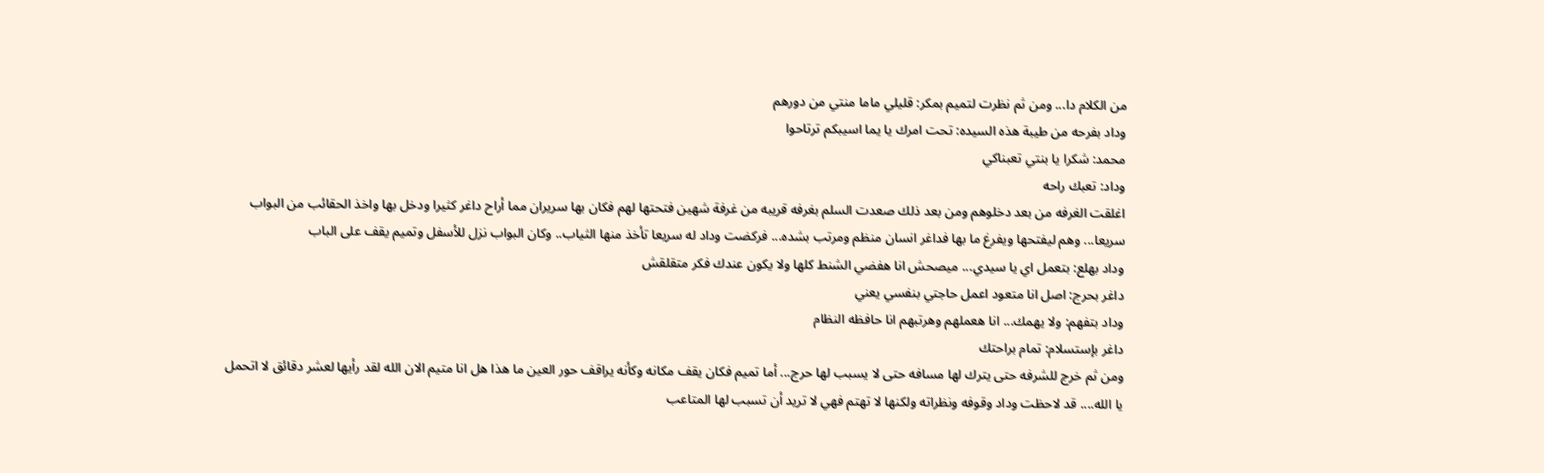من الكلام دا... ومن ثم نظرت لتميم بمكر: قليلي ماما منتي من دورهم
وداد بفرحه من طيبة هذه السيده: تحت امرك يا يما اسيبكم ترتاحوا
محمد: شكرا يا بنتي تعبناكي
وداد: تعبك راحه
اغلقت الغرفه من بعد دخلوهم ومن بعد ذلك صعدت السلم بغرفه قريبه من غرفة شهين فتحتها لهم فكان بها سريران مما أراح داغر كثيرا ودخل بها واخذ الحقائب من البواب سريعا... وهم ليفتحها ويفرغ ما بها فداغر انسان منظم ومرتب بشده... فركضت وداد له سريعا تأخذ منها الثياب.. وكان البواب نزل للأسفل وتميم يقف على الباب
وداد بهلع: بتعمل اي يا سيدي... ميصحش انا هفضي الشنط كلها ولا يكون عندك فكر متقلقش
داغر بحرج: اصل انا متعود اعمل حاجتي بنفسي يعني
وداد بتفهم: ولا يهمك... انا هعملهم وهرتبهم انا حافظه النظام
داغر بإستسلام: تمام براحتك
ومن ثم خرج للشرفه حتى يترك لها مسافه حتى لا يسبب لها حرج... أما تميم فكان يقف مكانه وكأنه يراقف حور العين ما هذا هل انا متيم الان الله لقد رأيها لعشر دقائق لا اتحمل يا الله.... قد لاحظت وداد وقوفه ونظراته ولكنها لا تهتم فهي لا تريد أن تسبب لها المتاعب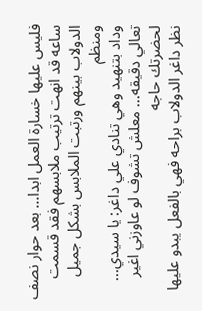فليس عليها خسارة العمل ابدا... بعد حوار نصف ساعه قد انهت ترتيب ملابسهم فقد قسمت الدولاب بينهم ورتبت الملابس بشكل جميل ومنظم
وداد بتنهيد وهي تنادي علي داغر: يا سيدي... تعالي دقيقه... معلش تشوف لو عاوزني اغير لحضرتك حاجه
نظر داغر الدولاب براحه فهي بالفعل يبدو عليها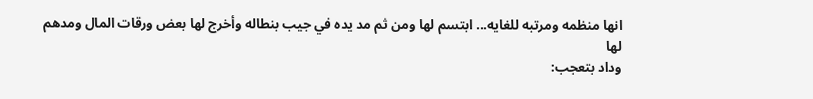انها منظمه ومرتبه للغايه... ابتسم لها ومن ثم مد يده في جيب بنطاله وأخرج لها بعض ورقات المال ومدهم لها
وداد بتعجب: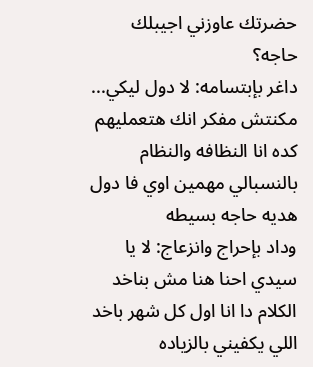حضرتك عاوزني اجيبلك حاجه؟
داغر بإبتسامه: لا دول ليكي... مكنتش مفكر انك هتعمليهم كده انا النظافه والنظام بالنسبالي مهمين اوي فا دول هديه حاجه بسيطه
وداد بإحراج وانزعاج: لا يا سيدي احنا هنا مش بناخد الكلام دا انا اول كل شهر باخد اللي يكفيني بالزياده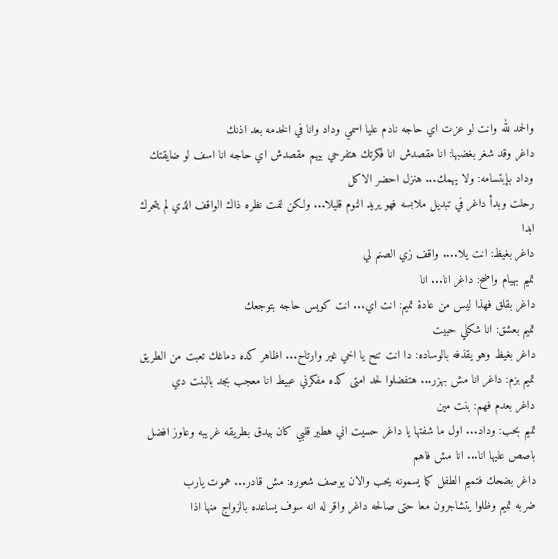والحمد لله وانت لو عزت اي حاجه نادم عليا اسمي وداد وانا في الخدمه بعد اذنك
داغر وقد شغر بغضبها: انا مقصدش انا فكرتك هتفرحي بيهم مقصدش اي حاجه انا اسف لو ضايقتك
وداد بإبتسامه: ولا يهمك... هنزل احضر الاكل
رحلت وبدأ داغر في تبديل ملابسه فهو يريد النوم قليلا... ولكن لفت نظره ذاك الواقف الذي لم يتحرك ابدا
داغر بغيظ: انت يلا.... واقف زي الصنم لي
تميم بهيام واضح: داغر انا... انا
داغر بقلق فهذا ليس من عادة تميم: انت اي... انت كويس حاجه بتوجعك
تميم بعشق: انا شكلي حبيت
داغر بغيظ وهو يقذفه بالوساده: دا انت تنح يا اخي غير وارتاح... اظاهر كده دماغك تعبت من الطريق
تميم بزم: داغر انا مش بهزر... هتفضلوا لحد امتى كده مفكرني عبيط انا معجب بجد بالبنت دي
داغر بعدم فهم: بنت مين
تميم بحب: وداد... اول ما شفتها يا داغر حسيت اني هطير قلبي كان بيدق بطريقه غريبه وعاوز افضل باصص عليها انا... انا مش فاهم
داغر بضحك فتميم الطفل كما يسمونه يحب والان يوصف شعوره: مش قادر... هموت يارب
ضربه تميم وظلوا يتشاجرون معا حتى صالحه داغر واقر له انه سوف يساعده بالزواج منها اذا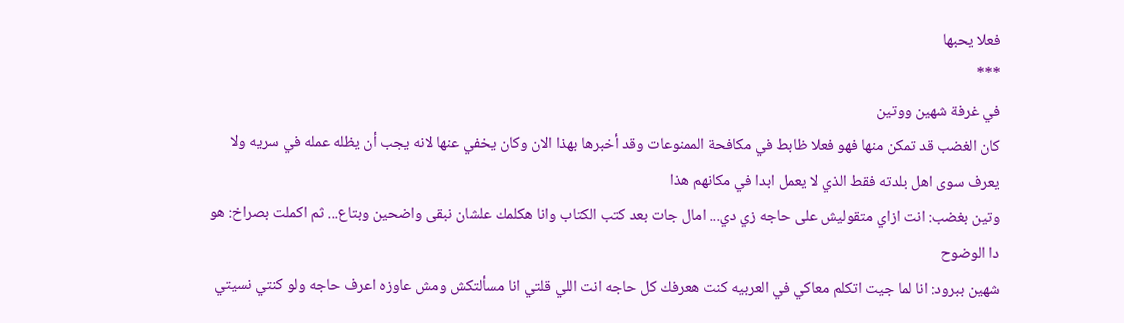فعلا يحبها
***
في غرفة شهين ووتين
كان الغضب قد تمكن منها فهو فعلا ظابط في مكافحة الممنوعات وقد أخبرها بهذا الان وكان يخفي عنها لانه يجب أن يظله عمله في سريه ولا يعرف سوى اهل بلدته فقط الذي لا يعمل ابدا في مكانهم هذا
وتين بغضب: انت ازاي متقوليش على حاجه زي دي... امال جات بعد كتب الكتاب وانا هكلمك علشان نبقى واضحين وبتاع... ثم اكملت بصراخ: هو دا الوضوح
شهين ببرود: انا لما جيت اتكلم معاكي في العربيه كنت هعرفك كل حاجه انت اللي قلتي انا مسألتكش ومش عاوزه اعرف حاجه ولو كنتي نسيتي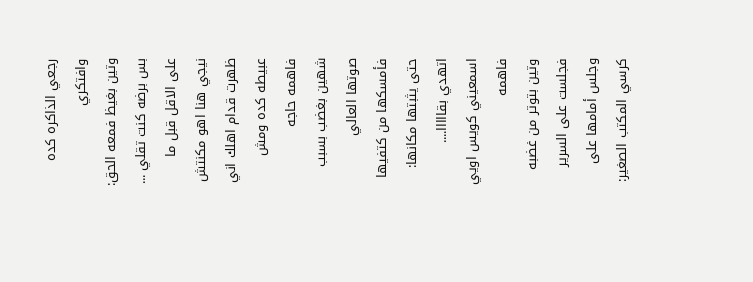رجعي الذاكره كده وافتكري
وتين بغيظ فمعه الحق: بس برضه كنت تقلي ... على الاقل قبل ما نيجي هنا اهو مكنتش ظهرت قدام اهلك اني عبيطه كده ومش فاهمه حاجه
شهين بغضب بسبب صوتها العالي فأمسكها من كتفيها حتى يثبتها مكانها: اتهدي بقااااا.... اسمعيني كويس اويي فاهمه
وتين بتوتر من غضبه فجلست على السرير وجلس أمامها على كرسي المكتب الصغير: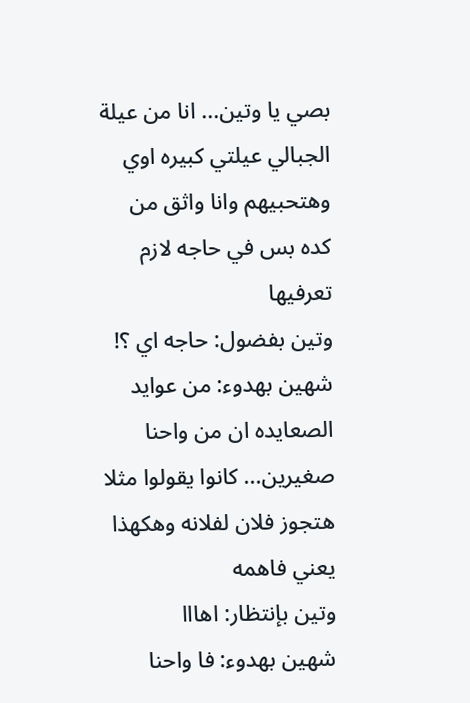بصي يا وتين... انا من عيلة الجبالي عيلتي كبيره اوي وهتحبيهم وانا واثق من كده بس في حاجه لازم تعرفيها
وتين بفضول: حاجه اي ؟!
شهين بهدوء: من عوايد الصعايده ان من واحنا صغيرين... كانوا يقولوا مثلا هتجوز فلان لفلانه وهكهذا يعني فاهمه
وتين بإنتظار: اهااا
شهين بهدوء: فا واحنا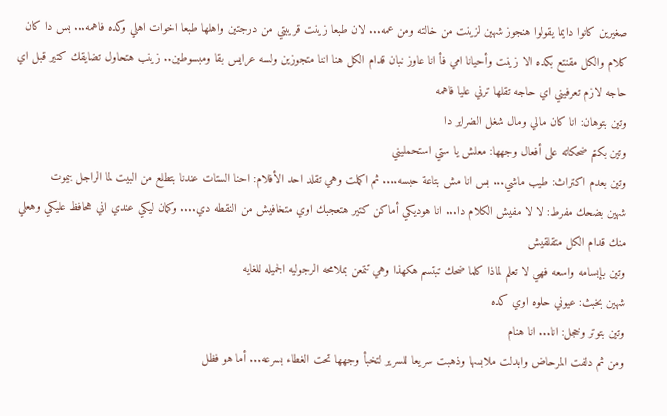صغيرين كانوا دايما يقولوا هنجوز شهين لزينت من خالته ومن عمه... لان طبعا زينت قريبتي من درجتين واهلها طبعا اخوات اهلي وكده فاهمه... بس دا كان كلام والكل مقنتع بكده الا زينت وأحيانا امي فأ انا عاوز نبان قدام الكل هنا اننا متجوزين ولسه عرايس بقا ومبسوطين.. زينب هتحاول تضايقك كتير قبل اي حاجه لازم تعرفيني اي حاجه تقلها ترني عليا فاهمه
وتين بتوهان: انا كان مالي ومال شغل الضراير دا
وتين بكتم ضحكاته على أفعال وجهها: معلش يا ستي استحمليني
وتين بعدم اكتراث: طيب ماشي... بس انا مش بتاعة حبسه.... ثم اكملت وهي تقلد احد الأفلام: احنا الستات عندنا بتطلع من البيت لما الراجل بيموت
شهين بضحك مفرط: لا لا مفيش الكلام دا... انا هوديكي أماكن كتير هتعجبك اوي متخافيش من النقطه دي.... وكمان ليكي عندي اني هحافظ عليكي وهعلي منك قدام الكل متقلقيش
وتين بإبسامه واسعه فهي لا تعلم لماذا كلما ضحك تبتسم هكهذا وهي تتمعن بملامحه الرجوليه الجميله للغايه
شهين بخبث: عيوني حلوه اوي كده
وتين بتوتر وخجل: انا... انا هنام
ومن ثم دلفت المرحاض وابدلت ملابسها وذهبت سريعا للسرير لتخبأ وجهها تحت الغطاء بسرعه... أما هو فظل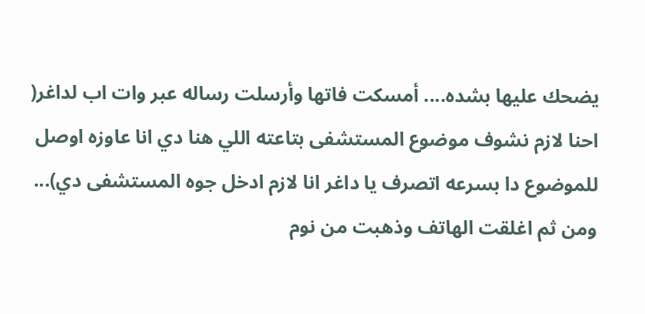يضحك عليها بشده.... أمسكت فاتها وأرسلت رساله عبر وات اب لداغر( احنا لازم نشوف موضوع المستشفى بتاعته اللي هنا دي انا عاوزه اوصل للموضوع دا بسرعه اتصرف يا داغر انا لازم ادخل جوه المستشفى دي)... ومن ثم اغلقت الهاتف وذهبت من نوم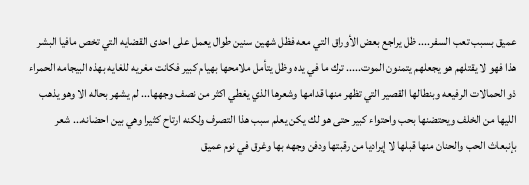عميق بسبب تعب السفر.... ظل يراجع بعض الأوراق التي معه فظل شهين سنين طوال يعمل على احدى القضايه التي تخص مافيا البشر هذا فهو لا يقتلهم هو يجعلهم يتمنون الموت..... ترك ما في يده وظل يتأمل ملامحها بهيام كبير فكانت مغريه للغايه بهذه البيجامه الحمراء ذو الحمالات الرفيعه وبنطالها القصير التي تظهر منها قدامها وشعرها الذي يغطي اكثر من نصف وجهها... لم يشهر بحاله الا وهو يذهب الليها من الخلف ويحتضنها بحب واحتواء كبير حتى هو لك يكن يعلم سبب هذا التصرف ولكنه ارتاح كثيرا وهي بين احضانه... شعر بإنبعاث الحب والحنان منها قبلها لا إيراديا من رقبتها ودفن وجهه بها وغرق في نوم عميق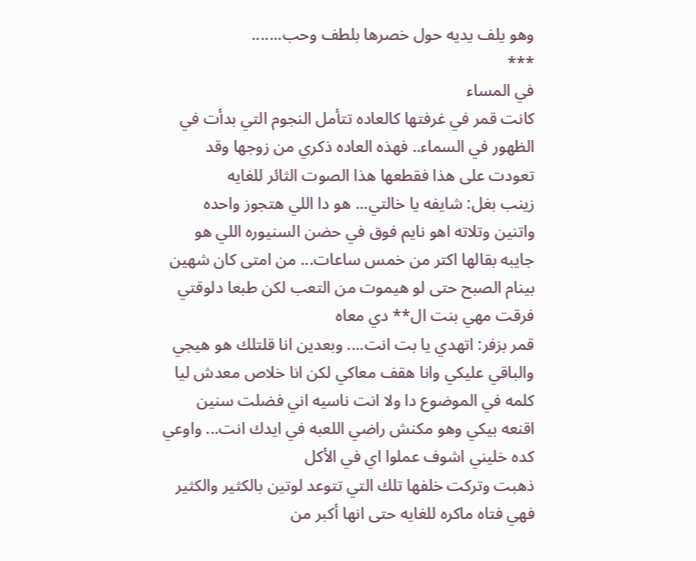وهو يلف يديه حول خصرها بلطف وحب.......
***
في المساء
كانت قمر في غرفتها كالعاده تتأمل النجوم التي بدأت في الظهور في السماء.. فهذه العاده ذكري من زوجها وقد تعودت على هذا فقطعها هذا الصوت الثائر للغايه
زينب بغل: شايفه يا خالتي... هو دا اللي هتجوز واحده واتنين وتلاته اهو نايم فوق في حضن السنيوره اللي هو جايبه بقالها اكتر من خمس ساعات... من امتى كان شهين بينام الصبح حتى لو هيموت من التعب لكن طبعا دلوقتي فرقت مهي بنت ال** دي معاه
قمر بزفر: اتهدي يا بت انت.... وبعدين انا قلتلك هو هيجي والباقي عليكي وانا هقف معاكي لكن انا خلاص معدش ليا كلمه في الموضوع دا ولا انت ناسيه اني فضلت سنين اقنعه بيكي وهو مكنش راضي اللعبه في ايدك انت... واوعي كده خليني اشوف عملوا اي في الأكل
ذهبت وتركت خلفها تلك التي تتوعد لوتين بالكثير والكثير فهي فتاه ماكره للغايه حتى انها أكبر من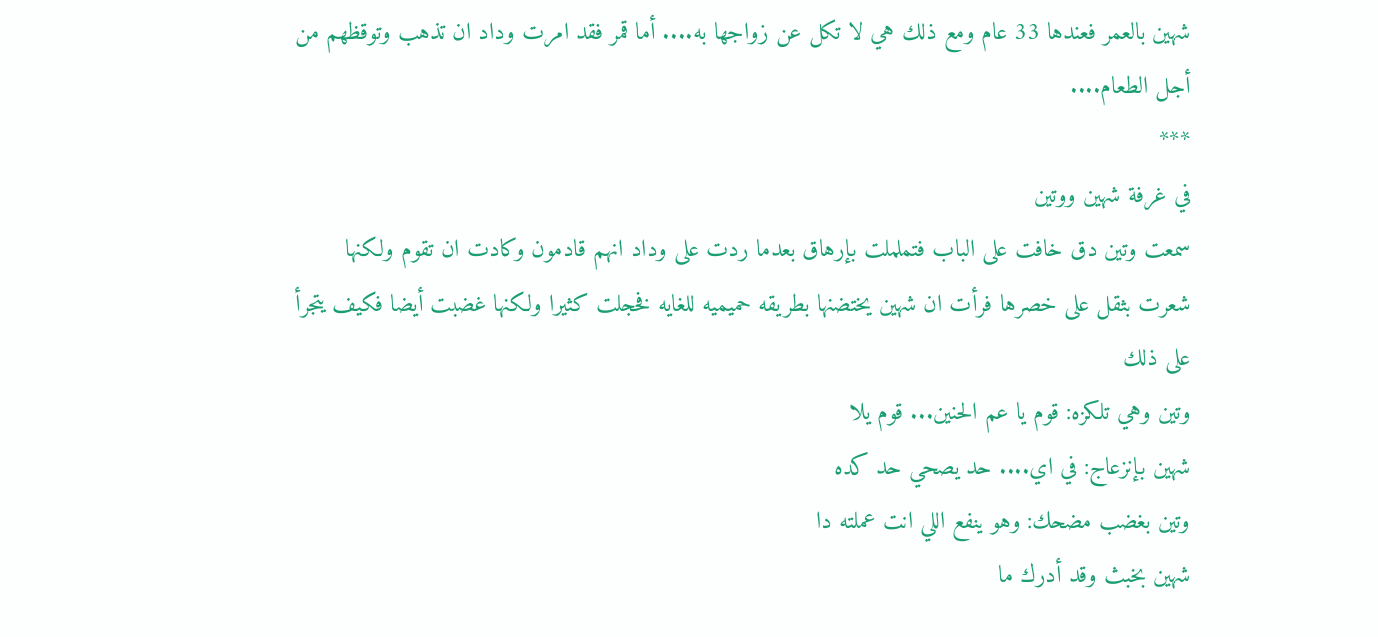شهين بالعمر فعندها 33 عام ومع ذلك هي لا تكل عن زواجها به.... أما قمر فقد امرت وداد ان تذهب وتوقظهم من أجل الطعام....
***
في غرفة شهين ووتين
سمعت وتين دق خافت على الباب فتململت بإرهاق بعدما ردت على وداد انهم قادمون وكادت ان تقوم ولكنها شعرت بثقل على خصرها فرأت ان شهين يختضنها بطريقه حميميه للغايه فخجلت كثيرا ولكنها غضبت أيضا فكيف يتجرأ على ذلك
وتين وهي تلكزه: قوم يا عم الحنين... قوم يلا
شهين بإنزعاج: في اي.... حد يصحي حد كده
وتين بغضب مضحك: وهو ينفع اللي انت عملته دا
شهين بخبث وقد أدرك ما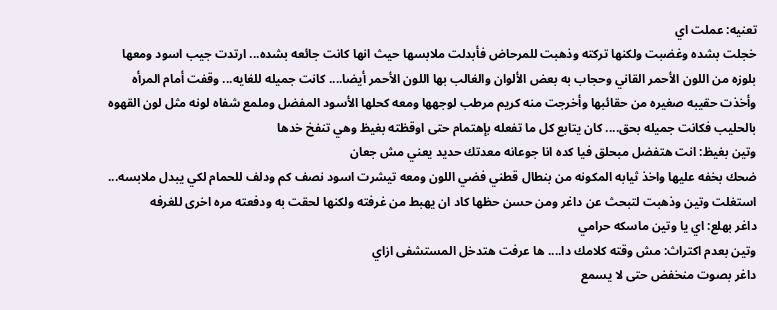تعنيه: عملت اي
خجلت بشده وغضبت ولكنها تركته وذهبت للمرحاض فأبدلت ملابسها حيث انها كانت جائعه بشده... ارتدت جيب اسود ومعها بلوزه من اللون الأحمر القاني وحجاب به بعض الألوان والغالب بها اللون الأحمر أيضا.... كانت جميله للغايه... وقفت أمام المرأه وأخذت حقيبه صغيره من حقائبها وأخرجت منه كريم مرطب لوجهها ومعه كحلها الأسود المفضل وملمع شفاه لونه مثل لون القهوه بالحليب فكانت جميله بحق.... كان يتابع كل ما تفعله بإهتمام حتى اوقظته بغيظ وهي تنفخ خدها
وتين بغيظ: انت هتفضل مبحلق فيا كده انا جوعانه معدتك حديد يعني مش جعان
ضحك بخفه عليها واخذ ثيابه المكونه من بنطال قطني فضي اللون ومعه تيشرت اسود نصف كم ودلف للحمام لكي يبدل ملابسه... استغلت وتين وذهبت لتبحث عن داغر ومن حسن حظها كاد ان يهبط من غرفته ولكنها لحقت به ودفعته مره اخرى للغرفه
داغر بهلع: اي يا وتين ماسكه حرامي
وتين بعدم اكتراث: مش وقته كلامك دا.... ها عرفت هتدخل المستشفى ازاي
داغر بصوت منخفض حتى لا يسمع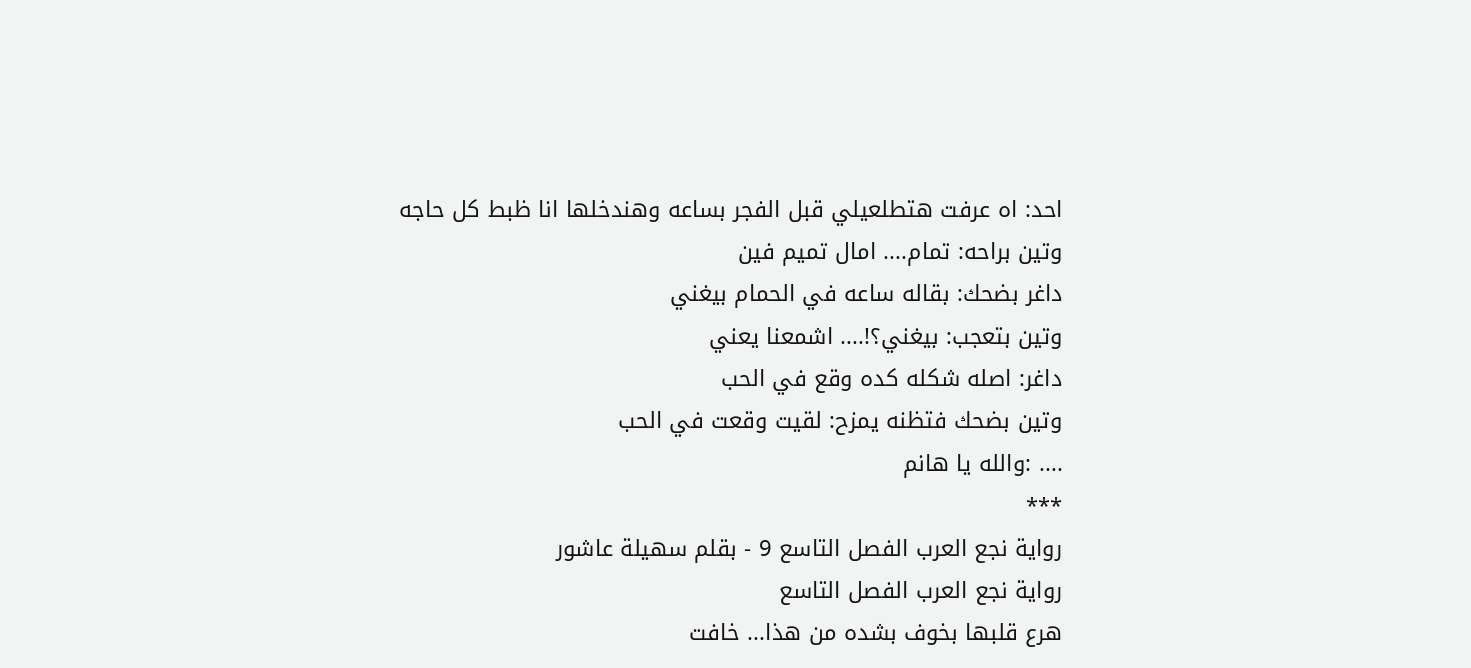احد: اه عرفت هتطلعيلي قبل الفجر بساعه وهندخلها انا ظبط كل حاجه
وتين براحه: تمام.... امال تميم فين
داغر بضحك: بقاله ساعه في الحمام بيغني
وتين بتعجب: بيغني؟!.... اشمعنا يعني
داغر: اصله شكله كده وقع في الحب
وتين بضحك فتظنه يمزح: لقيت وقعت في الحب
.... :والله يا هانم
***
رواية نجع العرب الفصل التاسع 9 - بقلم سهيلة عاشور
رواية نجع العرب الفصل التاسع
هرع قلبها بخوف بشده من هذا... خافت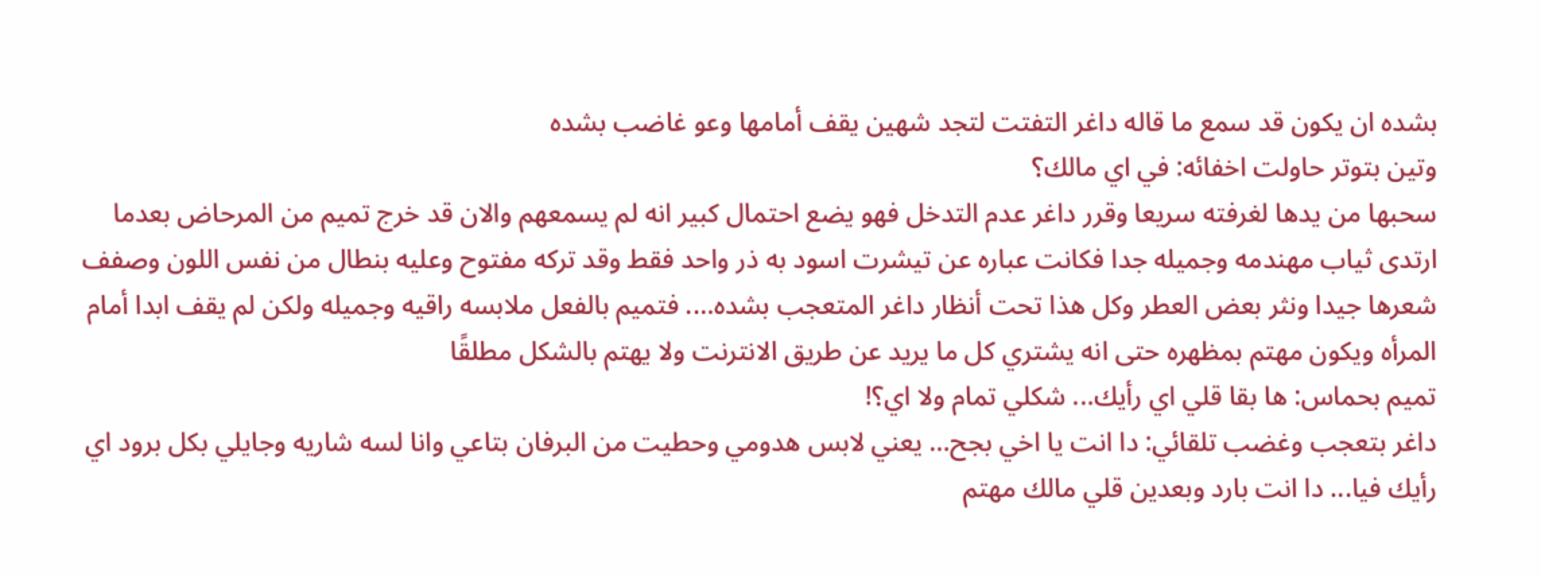بشده ان يكون قد سمع ما قاله داغر التفتت لتجد شهين يقف أمامها وعو غاضب بشده
وتين بتوتر حاولت اخفائه: في اي مالك؟
سحبها من يدها لغرفته سريعا وقرر داغر عدم التدخل فهو يضع احتمال كبير انه لم يسمعهم والان قد خرج تميم من المرحاض بعدما ارتدى ثياب مهندمه وجميله جدا فكانت عباره عن تيشرت اسود به ذر واحد فقط وقد تركه مفتوح وعليه بنطال من نفس اللون وصفف شعرها جيدا ونثر بعض العطر وكل هذا تحت أنظار داغر المتعجب بشده.... فتميم بالفعل ملابسه راقيه وجميله ولكن لم يقف ابدا أمام المرأه ويكون مهتم بمظهره حتى انه يشتري كل ما يريد عن طريق الانترنت ولا يهتم بالشكل مطلقًا
تميم بحماس: ها بقا قلي اي رأيك... شكلي تمام ولا اي؟!
داغر بتعجب وغضب تلقائي: دا انت يا اخي بجح... يعني لابس هدومي وحطيت من البرفان بتاعي وانا لسه شاريه وجايلي بكل برود اي رأيك فيا... دا انت بارد وبعدين قلي مالك مهتم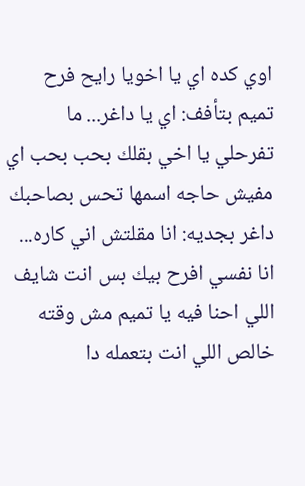اوي كده اي يا اخويا رايح فرح
تميم بتأفف: اي يا داغر... ما تفرحلي يا اخي بقلك بحب بحب اي مفيش حاجه اسمها تحس بصاحبك
داغر بجديه: انا مقلتش اني كاره... انا نفسي افرح بيك بس انت شايف اللي احنا فيه يا تميم مش وقته خالص اللي انت بتعمله دا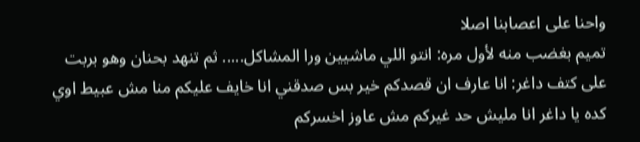واحنا على اعصابنا اصلا
تميم بغضب منه لأول مره: انتو اللي ماشيين ورا المشاكل..... ثم تنهد بحنان وهو بربت على كتف داغر: انا عارف ان قصدكم خير بس صدقني انا خايف عليكم منا مش عبيط اوي كده يا داغر انا مليش حد غيركم مش عاوز اخسركم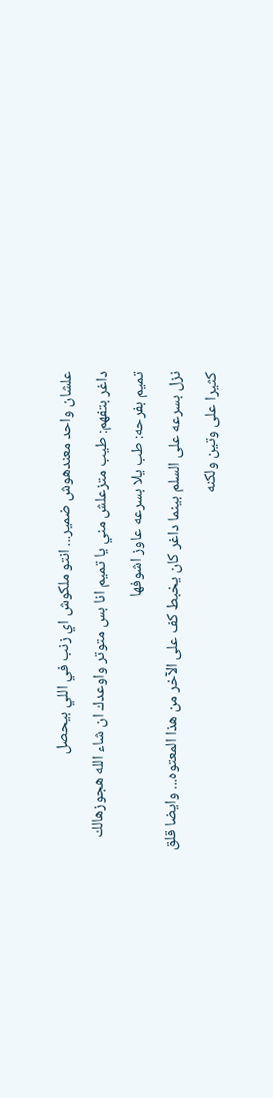علشان واحد معندهوش ضمير... انتو ملكوش اي زنب في اللي بيحصل
داغر بتفهم: طيب متزعلش مني يا تميم انا بس متوتر واوعدك ان شاء الله هجوزهالك
تميم بفرحه: طب يلا بسرعه عاوز اشوفها
نزل بسرعه على السلم بينما داغر كان يخبط كف على الآخر من هذا المعتوه... وايضا قلق كثيرا على وتين ولكنه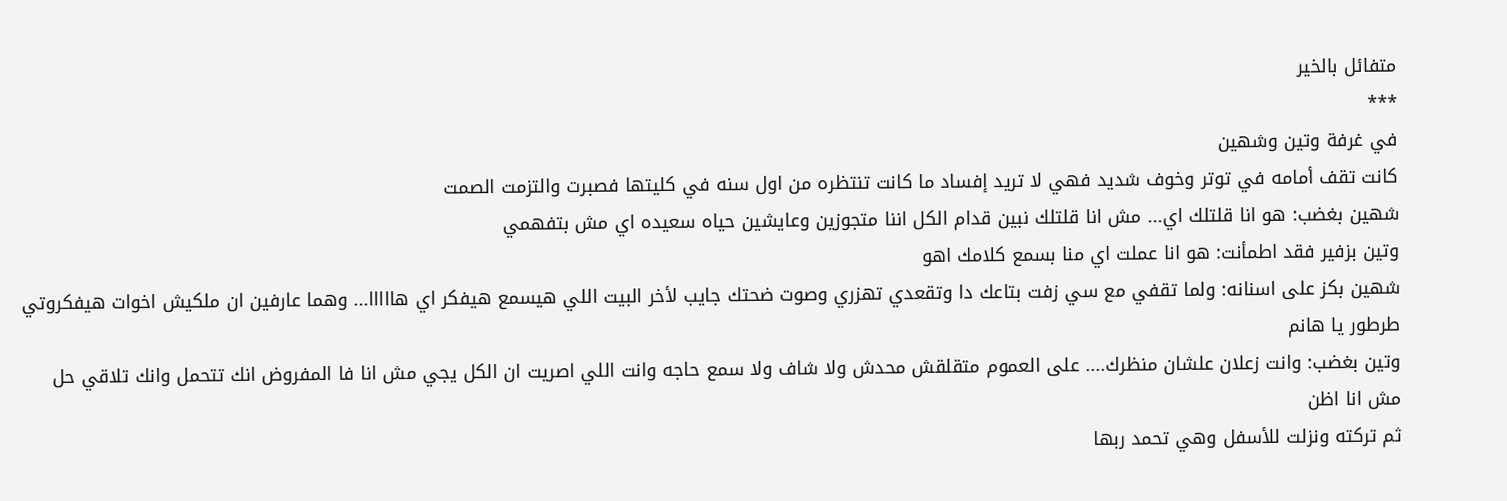متفائل بالخير
***
في غرفة وتين وشهين
كانت تقف أمامه في توتر وخوف شديد فهي لا تريد إفساد ما كانت تنتظره من اول سنه في كليتها فصبرت والتزمت الصمت
شهين بغضب: هو انا قلتلك اي... مش انا قلتلك نبين قدام الكل اننا متجوزين وعايشين حياه سعيده اي مش بتفهمي
وتين بزفير فقد اطمأنت: هو انا عملت اي منا بسمع كلامك اهو
شهين بكز على اسنانه: ولما تقفي مع سي زفت بتاعك دا وتقعدي تهزري وصوت ضحتك جايب لأخر البيت اللي هيسمع هيفكر اي هااااا... وهما عارفين ان ملكيش اخوات هيفكروتي طرطور يا هانم
وتين بغضب: وانت زعلان علشان منظرك.... على العموم متقلقش محدش ولا شاف ولا سمع حاجه وانت اللي اصريت ان الكل يجي مش انا فا المفروض انك تتحمل وانك تلاقي حل مش انا اظن
ثم تركته ونزلت للأسفل وهي تحمد ربها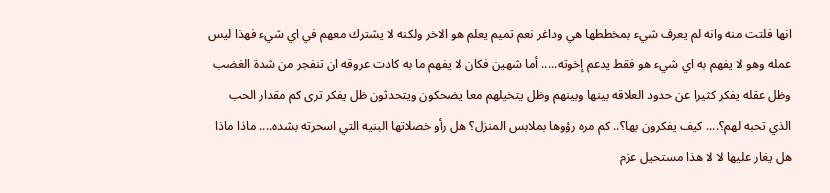انها فلتت منه وانه لم يعرف شيء بمخططها هي وداغر نعم تميم يعلم هو الاخر ولكنه لا يشترك معهم في اي شيء فهذا ليس عمله وهو لا يفهم به اي شيء هو فقط يدعم إخوته..... أما شهين فكان لا يفهم ما به كادت عروقه ان تنفجر من شدة الغضب وظل عقله يفكر كثيرا عن حدود العلاقه بينها وبينهم وظل يتخيلهم معا يضحكون ويتحدثون ظل يفكر ترى كم مقدار الحب الذي تحبه لهم؟.... كيف يفكرون بها؟.. كم مره رؤوها بملابس المنزل؟ هل رأو خصلاتها البنيه التي اسحرته بشده.... ماذا ماذا هل يغار عليها لا لا هذا مستحيل عزم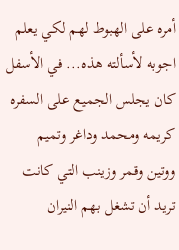أمره على الهبوط لهم لكي يعلم اجوبه لأسألته هذه... في الأسفل كان يجلس الجميع على السفره كريمه ومحمد وداغر وتميم ووتين وقمر وزينب التي كانت تريد أن تشغل بهم النيران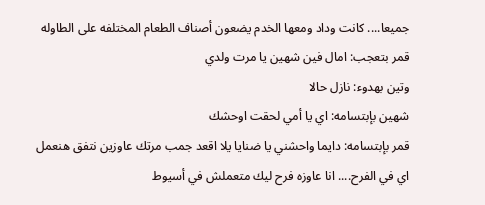جميعا.... كانت وداد ومعها الخدم يضعون أصناف الطعام المختلفه على الطاوله
قمر بتعجب: امال فين شهين يا مرت ولدي
وتين بهدوء: نازل حالا
شهين بإبتسامه: اي يا أمي لحقت اوحشك
قمر بإبتسامه: دايما واحشني يا ضنايا يلا اقعد جمب مرتك عاوزين نتفق هنعمل اي في الفرح.... انا عاوزه فرح ليك متعملش في أسيوط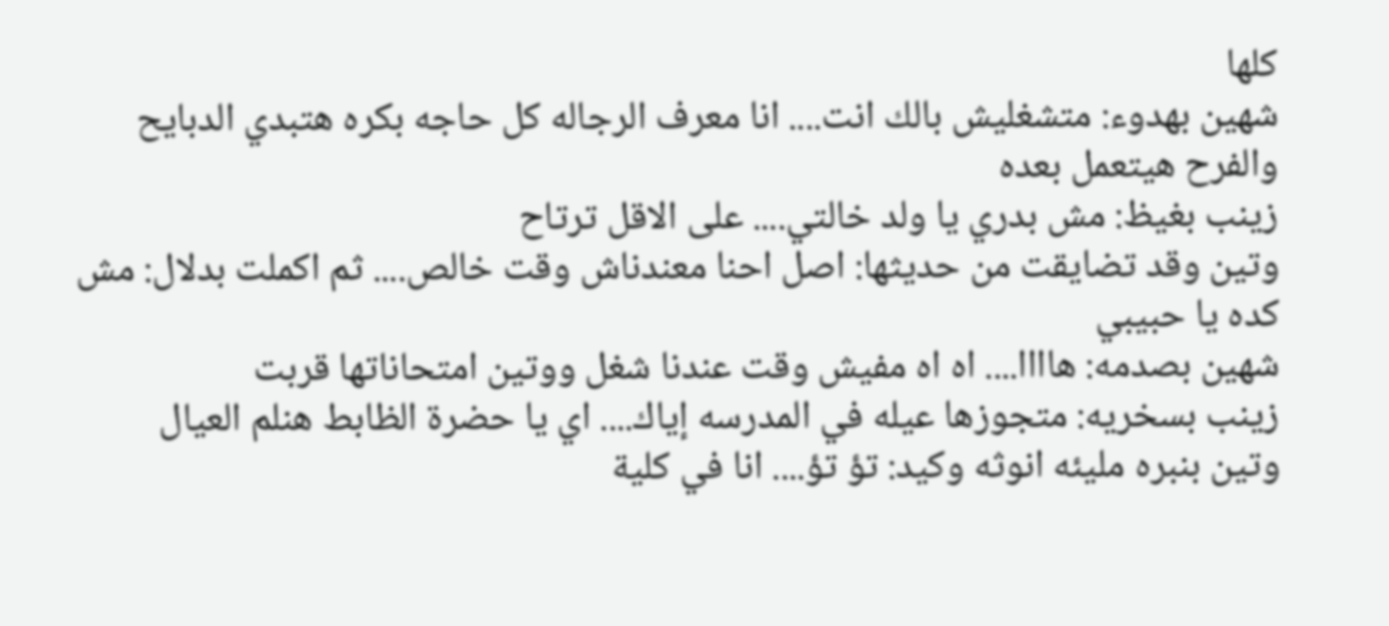كلها
شهين بهدوء: متشغليش بالك انت.... انا معرف الرجاله كل حاجه بكره هتبدي الدبايح والفرح هيتعمل بعده
زينب بغيظ: مش بدري يا ولد خالتي.... على الاقل ترتاح
وتين وقد تضايقت من حديثها: اصل احنا معندناش وقت خالص.... ثم اكملت بدلال: مش كده يا حبيبي
شهين بصدمه: هاااا.... اه اه مفيش وقت عندنا شغل ووتين امتحاناتها قربت
زينب بسخريه: متجوزها عيله في المدرسه إياك.... اي يا حضرة الظابط هنلم العيال
وتين بنبره مليئه انوثه وكيد: تؤ تؤ.... انا في كلية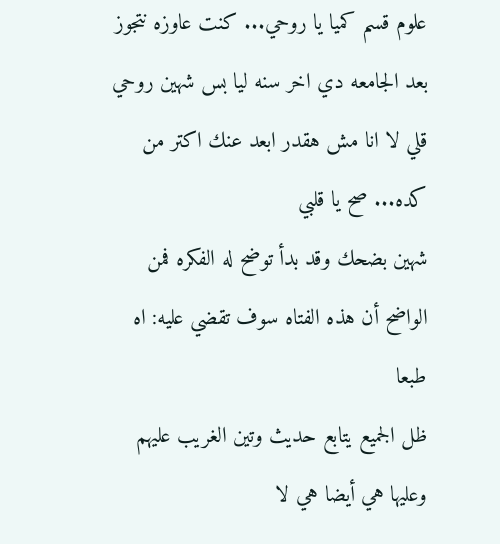علوم قسم كميا يا روحي... كنت عاوزه نتجوز بعد الجامعه دي اخر سنه ليا بس شهين روحي قلي لا انا مش هقدر ابعد عنك اكتر من كده... صح يا قلبي
شهين بضحك وقد بدأ توضح له الفكره فمن الواضح أن هذه الفتاه سوف تقضي عليه: اه طبعا
ظل الجميع يتابع حديث وتين الغريب عليهم وعليها هي أيضا هي لا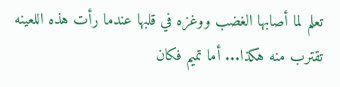تعلم لما أصابها الغضب ووغزه في قلبها عندما رأت هذه اللعينه تقترب منه هكذا... أما تميم فكان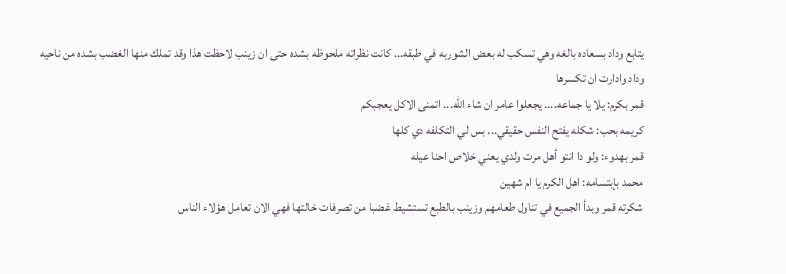يتابع وداد بسعاده بالغه وهي تسكب له بعض الشوربه في طبقه... كانت نظراته ملحوظه بشده حتى ان زينب لاحظت هذا وقد تملك منها الغضب بشده من ناحيه وداد وادارت ان تكسرها
قمر بكرم: يلا يا جماعه.... يجعلوا عامر ان شاء الله... اتمنى الاكل يعجبكم
كريمه بحب: شكله يفتح النفس حقيقي... بس لي التكلفه دي كلها
قمر بهدوء: ولو دا انتو أهل مرت ولدي يعني خلاص احنا عيله
محمد بإبتسامه: اهل الكرم يا ام شهين
شكرته قمر وبدأ الجميع في تناول طعامهم وزينب بالطبع تستشيط غضبا من تصرفات خالتها فهي الان تعامل هؤلاء الناس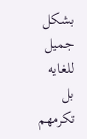بشكل جميل للغايه بل تكرمهم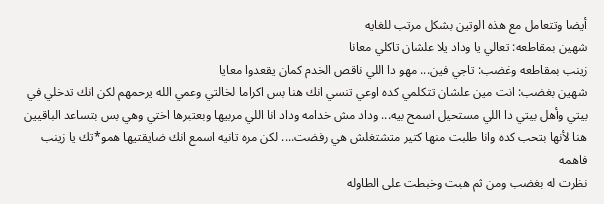أيضا وتتعامل مع هذه الوتين بشكل مرتب للغايه
شهين بمقاطعه: تعالي يا وداد يلا علشان تاكلي معانا
زينب بمقاطعه وغضب: تاجي فين... مهو دا اللي ناقص الخدم كمان يقعدوا معايا
شهين بغضب: انت مين علشان تتكلمي كده اوعي تنسي انك هنا بس اكراما لخالتي وعمي الله يرحمهم لكن انك تدخلي في بيتي وأهل بيتي دا اللي مستحيل اسمح بيه... وداد مش خدامه وداد انا اللي مربيها وبعتبرها اختي وهي بس بتساعد الباقيين هنا لأنها بتحب كده وانا طلبت منها كتير متشتغلش هي رفضت.... لكن مره تانيه اسمع انك ضايقتيها همو*تك يا زينب فاهمه
نظرت له بغضب ومن ثم هبت وخبطت على الطاوله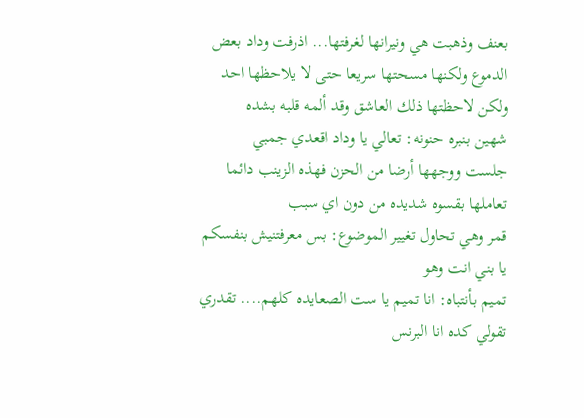بعنف وذهبت هي ونيرانها لغرفتها... اذرفت وداد بعض الدموع ولكنها مسحتها سريعا حتى لا يلاحظها احد ولكن لاحظتها ذلك العاشق وقد ألمه قلبه بشده
شهين بنبره حنونه: تعالي يا وداد اقعدي جمبي
جلست ووجهها أرضا من الحزن فهذه الزينب دائما تعاملها بقسوه شديده من دون اي سبب
قمر وهي تحاول تغيير الموضوع: بس معرفتنيش بنفسكم يا بني انت وهو
تميم بأنتباه: انا تميم يا ست الصعايده كلهم.... تقدري تقولي كده انا البرنس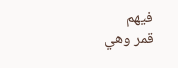فيهم
قمر وهي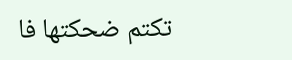تكتم ضحكتها فا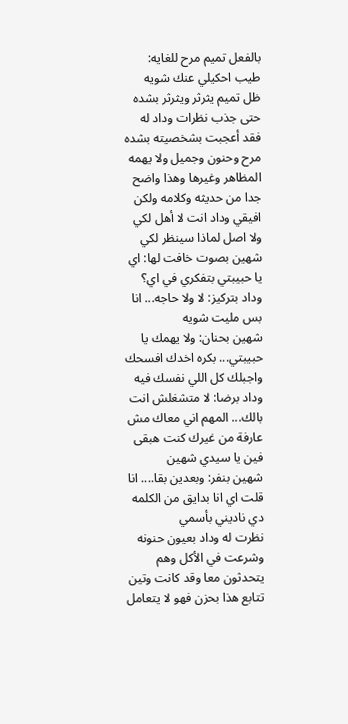بالفعل تميم مرح للغايه: طيب احكيلي عنك شويه
ظل تميم يثرثر ويثرثر بشده حتى جذب نظرات وداد له فقد أعجبت بشخصيته بشده مرح وحنون وجميل ولا يهمه المظاهر وغيرها وهذا واضح جدا من حديثه وكلامه ولكن افيقي وداد انت لا أهل لكي ولا اصل لماذا سينظر لكي
شهين بصوت خافت لها: اي يا حبيبتي بتفكري في اي؟
وداد بتركيز: لا ولا حاجه... انا بس مليت شويه
شهين بحنان: ولا يهمك يا حبيبتي... بكره اخدك افسحك واجبلك كل اللي نفسك فيه
وداد برضا: لا متشغلش انت بالك... المهم اني معاك مش عارفة من غيرك كنت هبقى فين يا سيدي شهين
شهين بنفر: وبعدين بقا.... انا قلت اي انا بدايق من الكلمه دي ناديني بأسمي
نظرت له وداد بعيون حنونه وشرعت في الأكل وهم يتحدثون معا وقد كانت وتين تتابع هذا بحزن فهو لا يتعامل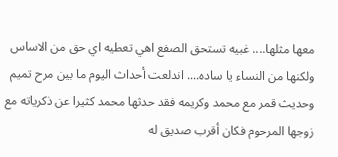معها مثلها.... غبيه تستحق الصفع اهي تعطيه اي حق من الاساس ولكنها من النساء يا ساده.... اندلعت أحداث اليوم ما بين مرح تميم وحديث قمر مع محمد وكريمه فقد حدثها محمد كثيرا عن ذكرياته مع زوجها المرحوم فكان أقرب صديق له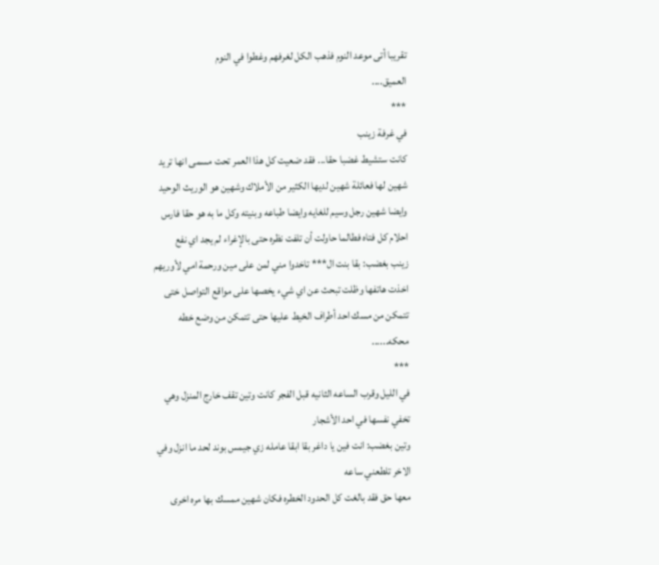تقريبا أتى موعد النوم فذهب الكل لغرفهم وغطوا في النوم
العميق....
***
في غرفة زينب
كانت ستشيط غضبا حقا... فقد ضعيت كل هذا العمر تحت مسمى انها تريد شهين لها فعائلة شهين لديها الكثير من الأملاك وشهين هو الوريث الوحيد وايضا شهين رجل وسيم للغايه وايضا طباعه وبنيته وكل ما به هو حقا فارس احلام كل فتاه فطالما حاولت أن تلفت نظره حتى بالإغراء لم يجد اي نفع
زينب بغضب: بقا بنت ال*** تاخدوا مني لمن على مين ورحمة امي لأوريهم
اخذت هاتفها وظلت تبحث عن اي شيء يخصها على مواقع التواصل ختى تتمكن من مسك احد أطراف الخيط عليها حتى تتمكن من وضع خطه محكه......
***
في الليل وقرب الساعه الثانيه قبل الفجر كانت وتين تقف خارج المنزل وهي تخفي نفسها في احد الأشجار
وتين بغضب: انت فين يا داغر بقا ابقا عامله زي جيمس بوند لحد ما انزل وفي الاخر تلطعني ساعه
معها حق فقد بالغت كل الحدود الخطره فكان شهين ممسك بها مره اخرى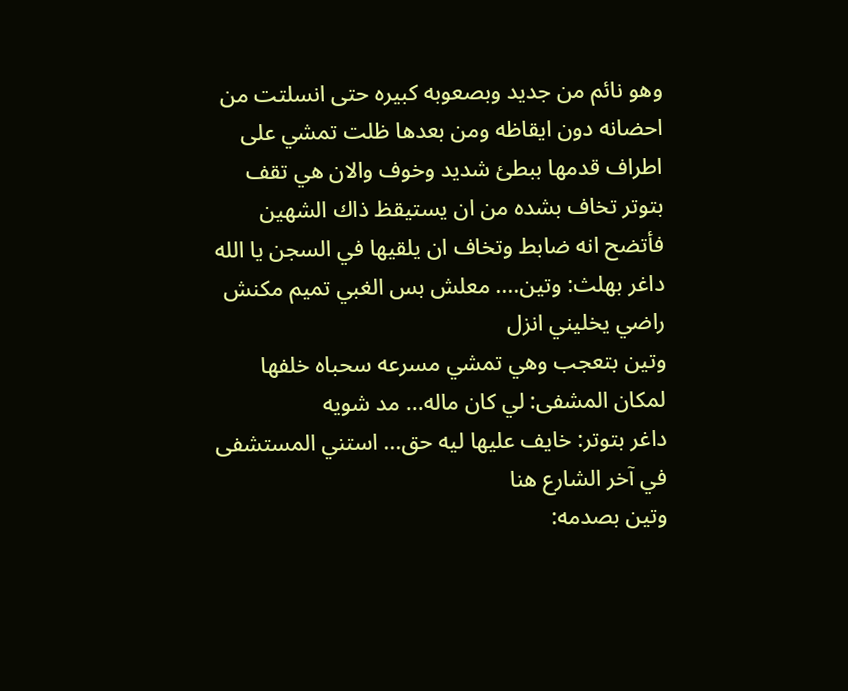وهو نائم من جديد وبصعوبه كبيره حتى انسلتت من احضانه دون ايقاظه ومن بعدها ظلت تمشي على اطراف قدمها ببطئ شديد وخوف والان هي تقف بتوتر تخاف بشده من ان يستيقظ ذاك الشهين فأتضح انه ضابط وتخاف ان يلقيها في السجن يا الله
داغر بهلث: وتين.... معلش بس الغبي تميم مكنش راضي يخليني انزل
وتين بتعجب وهي تمشي مسرعه سحباه خلفها لمكان المشفى: لي كان ماله... مد شويه
داغر بتوتر: خايف عليها ليه حق... استني المستشفى في آخر الشارع هنا
وتين بصدمه: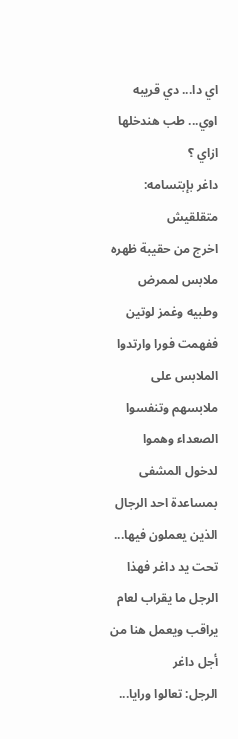اي دا... دي قريبه اوي... طب هندخلها ازاي ؟
داغر بإبتسامه: متقلقيش
اخرج من حقيبة ظهره ملابس لممرض وطبيه وغمز لوتين ففهمت فورا وارتدوا الملابس على ملابسهم وتنفسوا الصعداء وهموا لدخول المشفى بمساعدة احد الرجال الذين يعملون فيها... تحت يد داغر فهذا الرجل ما يقراب لعام يراقب ويعمل هنا من أجل داغر
الرجل: تعالوا ورايا...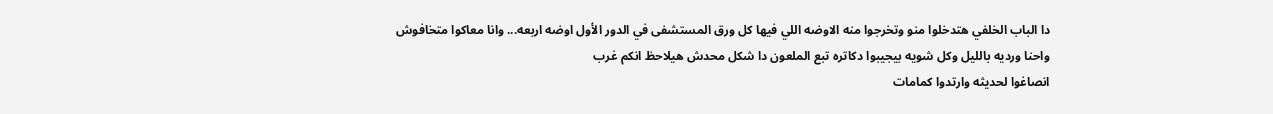دا الباب الخلفي هتدخلوا منو وتخرجوا منه الاوضه اللي فيها كل ورق المستشفى في الدور الأول اوضه اربعه... وانا معاكوا متخافوش واحنا ورديه بالليل وكل شويه بيجيبوا دكاتره تبع الملعون دا شكل محدش هيلاحظ انكم غرب
انصاغوا لحديثه وارتدوا كمامات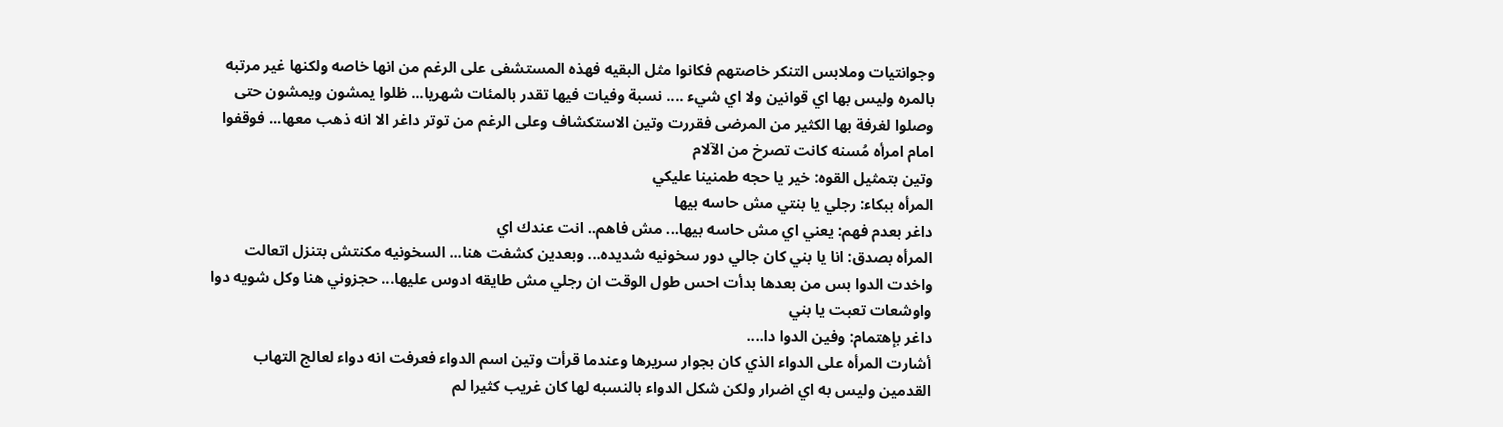وجوانتيات وملابس التنكر خاصتهم فكانوا مثل البقيه فهذه المستشفى على الرغم من انها خاصه ولكنها غير مرتبه بالمره وليس بها اي قوانين ولا اي شيء .... نسبة وفيات فيها تقدر بالمئات شهريا... ظلوا يمشون ويمشون حتى وصلوا لغرفة بها الكثير من المرضى فقررت وتين الاستكشاف وعلى الرغم من توتر داغر الا انه ذهب معها... فوقفوا امام امرأه مُسنه كانت تصرخ من الآلام
وتين بتمثيل القوه: خير يا حجه طمنينا عليكي
المرأه ببكاء: رجلي يا بنتي مش حاسه بيها
داغر بعدم فهم: يعني اي مش حاسه بيها... مش فاهم.. انت عندك اي
المرأه بصدق: انا يا بني كان جالي دور سخونيه شديده... وبعدين كشفت هنا... السخونيه مكنتش بتنزل اتعالت واخدت الدوا بس من بعدها بدأت احس طول الوقت ان رجلي مش طايقه ادوس عليها... حجزوني هنا وكل شويه دوا واوشعات تعبت يا بني
داغر بإهتمام: وفين الدوا دا....
أشارت المرأه على الدواء الذي كان بجوار سريرها وعندما قرأت وتين اسم الدواء فعرفت انه دواء لعالج التهاب القدمين وليس به اي اضرار ولكن شكل الدواء بالنسبه لها كان غريب كثيرا لم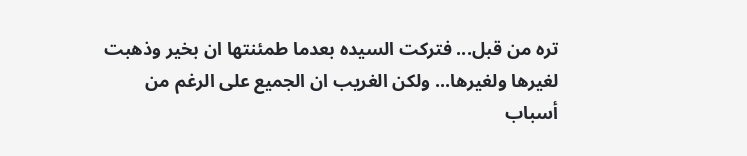تره من قبل... فتركت السيده بعدما طمئنتها ان بخير وذهبت لغيرها ولغيرها... ولكن الغريب ان الجميع على الرغم من أسباب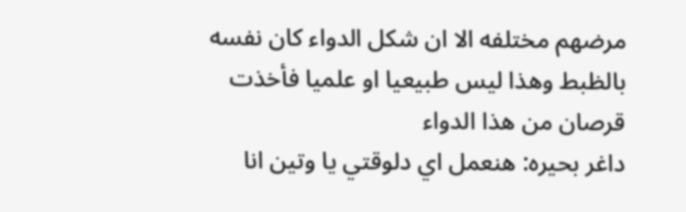مرضهم مختلفه الا ان شكل الدواء كان نفسه بالظبط وهذا ليس طبيعيا او علميا فأخذت قرصان من هذا الدواء
داغر بحيره: هنعمل اي دلوقتي يا وتين انا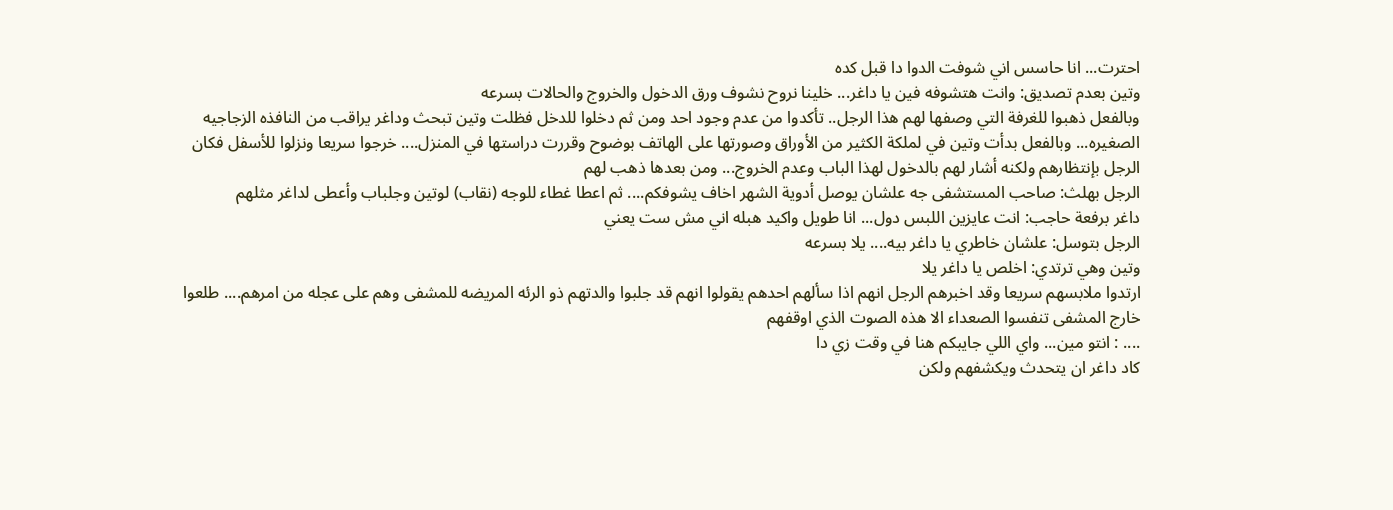احترت... انا حاسس اني شوفت الدوا دا قبل كده
وتين بعدم تصديق: وانت هتشوفه فين يا داغر... خلينا نروح نشوف ورق الدخول والخروج والحالات بسرعه
وبالفعل ذهبوا للغرفة التي وصفها لهم هذا الرجل.. تأكدوا من عدم وجود احد ومن ثم دخلوا للدخل فظلت وتين تبحث وداغر يراقب من النافذه الزجاجيه الصغيره... وبالفعل بدأت وتين في لملكة الكثير من الأوراق وصورتها على الهاتف بوضوح وقررت دراستها في المنزل.... خرجوا سريعا ونزلوا للأسفل فكان الرجل بإنتظارهم ولكنه أشار لهم بالدخول لهذا الباب وعدم الخروج... ومن بعدها ذهب لهم
الرجل بهلث: صاحب المستشفى جه علشان يوصل أدوية الشهر اخاف يشوفكم.... ثم اعطا غطاء للوجه (نقاب) لوتين وجلباب وأعطى لداغر مثلهم
داغر برفعة حاجب: انت عايزين اللبس دول... انا طويل واكيد هبله اني مش ست يعني
الرجل بتوسل: علشان خاطري يا داغر بيه.... يلا بسرعه
وتين وهي ترتدي: اخلص يا داغر يلا
ارتدوا ملابسهم سريعا وقد اخبرهم الرجل انهم اذا سألهم احدهم يقولوا انهم قد جلبوا والدتهم ذو الرئه المريضه للمشفى وهم على عجله من امرهم.... طلعوا خارج المشفى تنفسوا الصعداء الا هذه الصوت الذي اوقفهم
.... : انتو مين... واي اللي جايبكم هنا في وقت زي دا
كاد داغر ان يتحدث ويكشفهم ولكن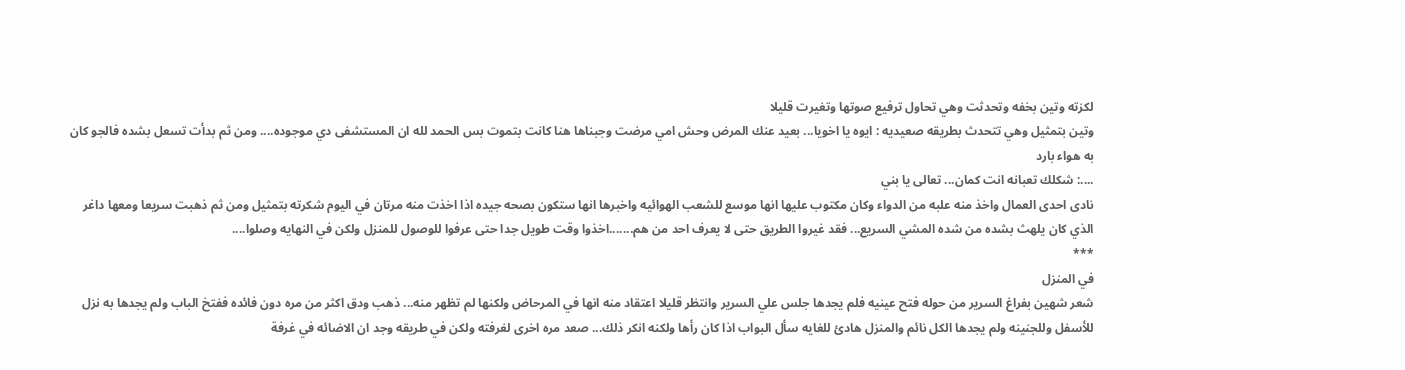لكزته وتين بخفه وتحدثت وهي تحاول ترفيع صوتها وتغيرت قليلا
وتين بتمثيل وهي تتحدث بطريقه صعيديه : ايوه يا اخويا... بعيد عنك المرض وحش امي مرضت وجبناها هنا كانت بتموت بس الحمد لله ان المستشفى دي موجوده.... ومن ثم بدأت تسعل بشده فالجو كان به هواء بارد
....: شكلك تعبانه انت كمان... تعالى يا بني
نادى احدى العمال واخذ منه علبه من الدواء وكان مكتوب عليها انها موسع للشعب الهوائيه واخبرها انها ستكون بصحه جيده اذا اخذت منه مرتان في اليوم شكرته بتمثيل ومن ثم ذهبت سريعا ومعها داغر الذي كان يلهث بشده من شده المشي السريع... فقد غيروا الطريق حتى لا يعرف احد من هم.......اخذوا وقت طويل جدا حتى عرفوا للوصول للمنزل ولكن في النهايه وصلوا....
***
في المنزل
شعر شهين بفراغ السرير من حوله فتح عينيه فلم يجدها جلس علي السرير وانتظر قليلا اعتقاد منه انها في المرحاض ولكنها لم تظهر منه... ذهب ودق اكثر من مره دون فائده ففتخ الباب ولم يجدها به نزل للأسفل وللجنينه ولم يجدها الكل نائم والمنزل هادئ للغايه سأل البواب اذا كان رأها ولكنه انكر ذلك... صعد مره اخرى لغرفته ولكن في طريقه وجد ان الاضائه في غرفة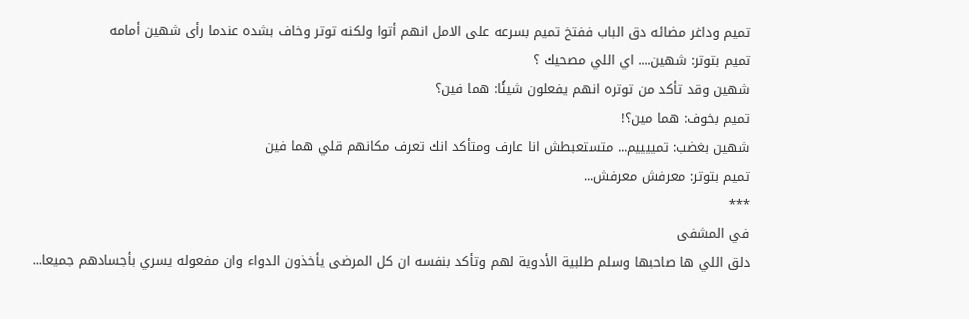تميم وداغر مضائه دق الباب ففتخ تميم بسرعه على الامل انهم أتوا ولكنه توتر وخاف بشده عندما رأى شهين أمامه
تميم بتوتر: شهين.... اي اللي مصحيك ؟
شهين وقد تأكد من توتره انهم يفعلون شيئًا: هما فين؟
تميم بخوف: هما مين؟!
شهين بغضب: تمييييم... متستعبطش انا عارف ومتأكد انك تعرف مكانهم قلي هما فين
تميم بتوتر: معرفش معرفش...
***
في المشفى
دلق اللي ها صاحبها وسلم طلبية الأدوية لهم وتأكد بنفسه ان كل المرضى يأخذون الدواء وان مفعوله يسري بأجسادهم جميعا...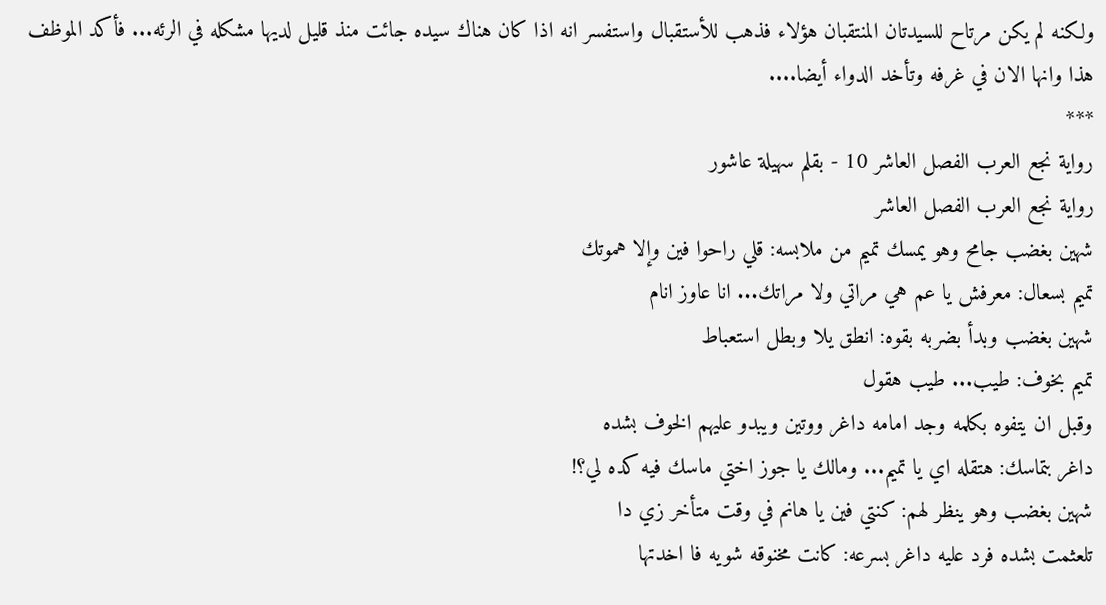ولكنه لم يكن مرتاح للسيدتان المنتقبان هؤلاء فذهب للأستقبال واستفسر انه اذا كان هناك سيده جائت منذ قليل لديها مشكله في الرئه... فأكد الموظف هذا وانها الان في غرفه وتأخد الدواء أيضا....
***
رواية نجع العرب الفصل العاشر 10 - بقلم سهيلة عاشور
رواية نجع العرب الفصل العاشر
شهين بغضب جامح وهو يمسك تميم من ملابسه: قلي راحوا فين وإلا هموتك
تميم بسعال: معرفش يا عم هي مراتي ولا مراتك... انا عاوز انام
شهين بغضب وبدأ بضربه بقوه: انطق يلا وبطل استعباط
تميم بخوف: طيب... طيب هقول
وقبل ان يتفوه بكلمه وجد امامه داغر ووتين ويبدو عليهم الخوف بشده
داغر بتماسك: هتقله اي يا تميم... ومالك يا جوز اختي ماسك فيه كده لي؟!
شهين بغضب وهو ينظر لهم: كنتي فين يا هانم في وقت متأخر زي دا
تلعثمت بشده فرد عليه داغر بسرعه: كانت مخنوقه شويه فا اخدتها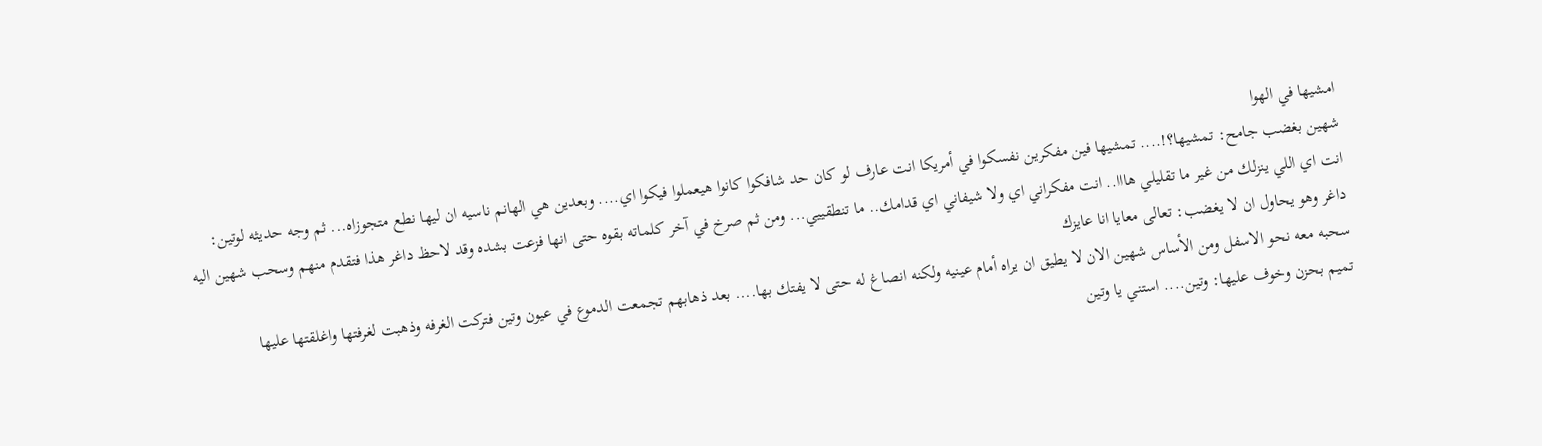امشيها في الهوا
شهين بغضب جامح: تمشيها؟!.... تمشيها فين مفكرين نفسكوا في أمريكا انت عارف لو كان حد شافكوا كانوا هيعملوا فيكوا اي.... وبعدين هي الهانم ناسيه ان ليها نطع متجوزاه... ثم وجه حديثه لوتين: انت اي اللي ينزلك من غير ما تقليلي هااا.. انت مفكراني اي ولا شيفاني اي قدامك.. ما تنطقييي... ومن ثم صرخ في آخر كلماته بقوه حتى انها فزعت بشده وقد لاحظ داغر هذا فتقدم منهم وسحب شهين اليه
داغر وهو يحاول ان لا يغضب: تعالى معايا انا عايزك
سحبه معه نحو الاسفل ومن الأساس شهين الان لا يطيق ان يراه أمام عينيه ولكنه انصاغ له حتى لا يفتك بها.... بعد ذهابهم تجمعت الدموع في عيون وتين فتركت الغرفه وذهبت لغرفتها واغلقتها عليها
تميم بحزن وخوف عليها: وتين.... استني يا وتين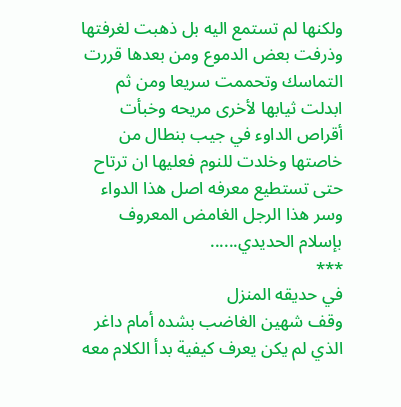ولكنها لم تستمع اليه بل ذهبت لغرفتها وذرفت بعض الدموع ومن بعدها قررت التماسك وتحممت سريعا ومن ثم ابدلت ثيابها لأخرى مريحه وخبأت أقراص الداوء في جيب بنطال من خاصتها وخلدت للنوم فعليها ان ترتاح حتى تستطيع معرفه اصل هذا الدواء وسر هذا الرجل الغامض المعروف بإسلام الحديدي......
***
في حديقه المنزل
وقف شهين الغاضب بشده أمام داغر الذي لم يكن يعرف كيفية بدأ الكلام معه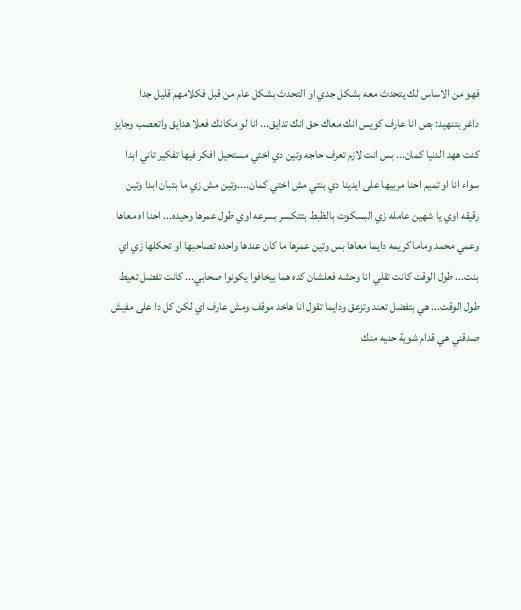فهو من الاساس لك يتحدث معه بشكل جدي او التحدث بشكل عام من قبل فكلامهم قليل جدا
داغر بتنهيد: بص انا عارف كويس انك معاك حق انك تدايق... انا لو مكانك فعلا هدايق واتعصب وجايز كنت ههد الدنيا كمان... بس انت لازم تعرف حاجه وتين دي اختي مستحيل افكر فيها تفكير تاني ابدا سواء انا او تميم احنا مربيها على ايدينا دي بنتي مش اختي كمان....وتين مش زي ما بتبان ابدا وتين رقيقه اوي يا شهين عامله زي البسكوت بالظبط بتتكسر بسرعه اوي طول عمرها وحيده... احنا اه معاها وعمي محمد وماما كريمه دايما معاها بس وتين عمرها ما كان عندها واحده تصاحبها او تحكلها زي اي بنت... طول الوقت كانت تقلي انا وحشه فعلشان كده هما بيخافوا يكونوا صحابي... كانت تفضل تعيط طول الوقت... هي بتفضل تعند وتزعق ودايما تقول انا هاخد موقف ومش عارف اي لكن كل دا على مفيش صدقني هي قدام شوية حنيه منك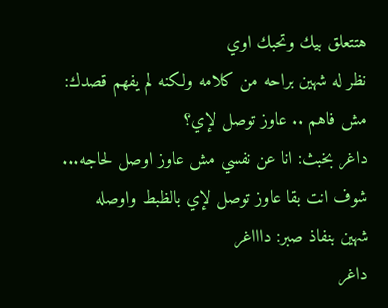هتتعلق بيك وتحبك اوي
نظر له شهين براحه من كلامه ولكنه لم يفهم قصدك: مش فاهم .. عاوز توصل لإي؟
داغر بخبث: انا عن نفسي مش عاوز اوصل لحاجه... شوف انت بقا عاوز توصل لإي بالظبط واوصله
شهين بنفاذ صبر: داااغر
داغر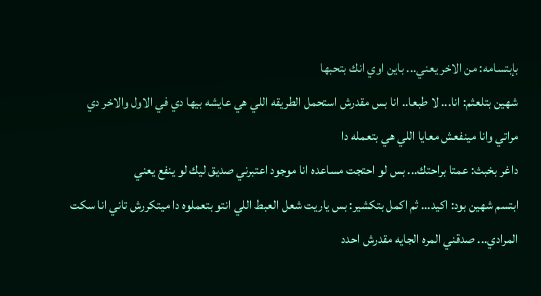بإبتسامه: من الاخر يعني... باين اوي انك بتحبها
شهين بتلعثم: انا... لا طبعا.. انا بس مقدرش استحمل الطريقه اللي هي عايشه بيها دي في الاول والاخر دي مراتي وانا مينفعش معايا اللي هي بتعمله دا
داغر بخبث: عمتا براحتك... بس لو احتجت مساعده انا موجود اعتبرني صديق ليك لو ينفع يعني
ابتسم شهين بود: اكيد... ثم اكمل بتكشير: بس ياريت شعل العبط اللي انتو بتعملوه دا ميتكررش تاني انا سكت المرادي... صدقني المره الجايه مقدرش احدد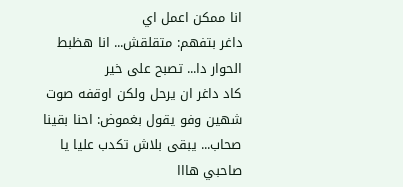انا ممكن اعمل اي
داغر بتفهم: متقلقش... انا هظبط الحوار دا... تصبح على خير
كاد داغر ان يرحل ولكن اوقفه صوت شهين وفو يقول بغموض: احنا بقينا صحاب... يبقى بلاش تكدب عليا يا صاحبي هااا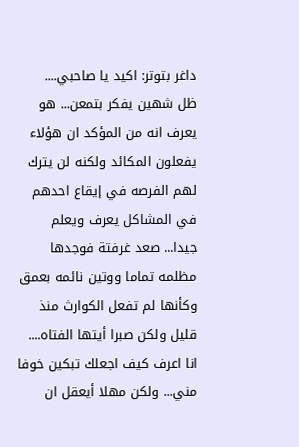داغر بتوتر: اكيد يا صاحبي....
ظل شهين يفكر بتمعن... هو يعرف انه من المؤكد ان هؤلاء يفعلون المكائد ولكنه لن يترك لهم الفرصه في إيقاع احدهم في المشاكل يعرف ويعلم جيدا... صعد غرفتة فوجدها مظلمه تماما ووتين نائمه بعمق وكأنها لم تفعل الكوارث منذ قليل ولكن صبرا أيتها الفتاه.... انا اعرف كيف اجعلك تبكين خوفا مني... ولكن مهلا أيعقل ان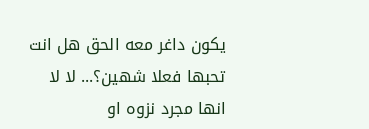يكون داغر معه الحق هل انت تحبها فعلا شهين؟... لا لا انها مجرد نزوه او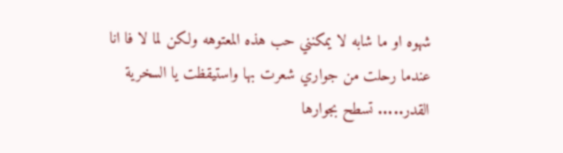شهوه او ما شابه لا يمكنني حب هذه المعتوهه ولكن لما لا فا انا عندما رحلت من جواري شعرت بها واستيقظت يا السخرية القدر..... تسطح بجوارها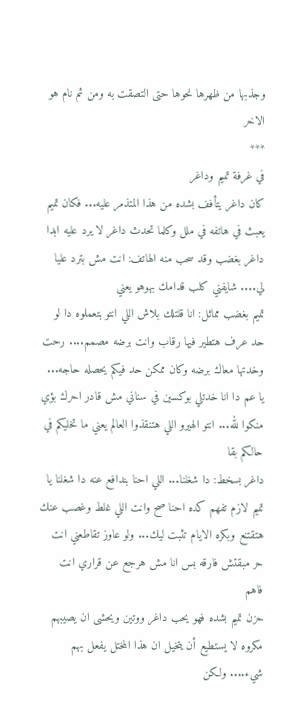وجذبها من ظهرها نحوها حتى التصقت به ومن ثم نام هو الاخر
***
في غرفة تميم وداغر
كان داغر يتأفف بشده من هذا المتذمر عليه... فكان تميم يعبث في هاتفه في ملل وكلما تحدث داغر لا يرد عليه ابدا
داغر بغضب وقد سحب منه الهاتف: انت مش بترد عليا لي.... شايفني كلب قدامك بهوهو يعني
تميم بغضب مماثل: انا قلتلك بلاش اللي انتو بتعملوه دا لو حد عرف هتطير فيها رقاب وانت برضه مصمم.... رحت وخدتها معاك برضه وكان ممكن حد فيكم يحصله حاجه... يا عم دا انا خدتلي بوكسين في سناني مش قادر احرك بؤي منكوا لله... انتو الهيرو اللي هتنقذوا العالم يعني ما تخليكم في حالكم بقا
داغر بسخط: دا شغلنا... اللي احنا بندافع عنه دا شغلنا يا تميم لازم تفهم كده احنا صح وانت اللي غلط وغصب عنك هتقتنع وبكره الايام تثبت ليك... ولو عاوز تقاطعني انت حر مبقتش فارقه بس انا مش هرجع عن قراري انت فاهم
حزن تميم بشده فهو يحب داغر ووتين ويحشى ان يصيبهم مكروه لا يستطيع أن يتخيل ان هذا المختل يفعل بهم شيء.... ولكن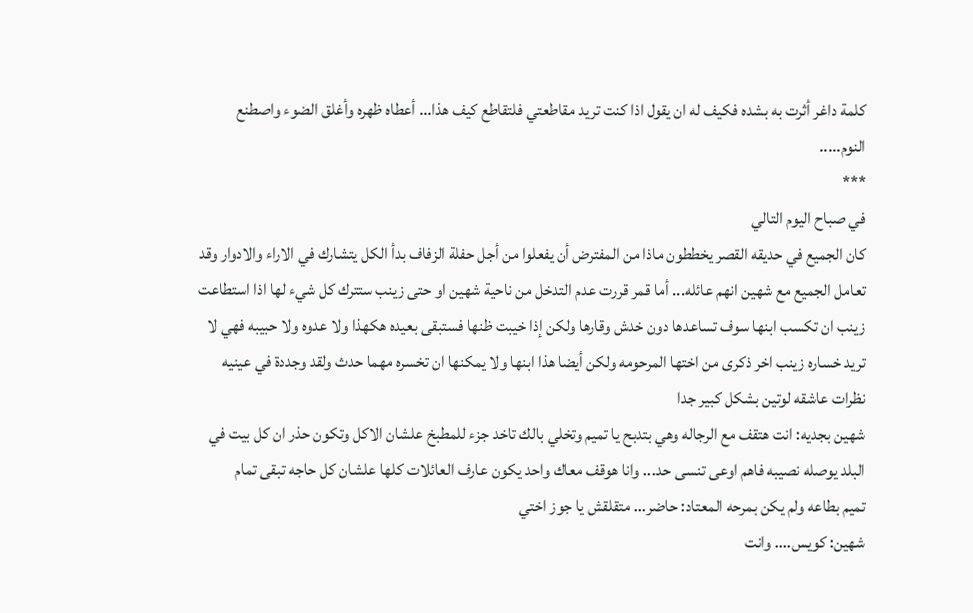كلمة داغر أثرت به بشده فكيف له ان يقول اذا كنت تريد مقاطعتي فلتقاطع كيف هذا... أعطاه ظهره وأغلق الضوء واصطنع النوم.....
***
في صباح اليوم التالي
كان الجميع في حديقه القصر يخططون ماذا من المفترض أن يفعلوا من أجل حفلة الزفاف بدأ الكل يتشارك في الاراء والادوار وقد تعامل الجميع مع شهين انهم عائله... أما قمر قررت عدم التدخل من ناحية شهين او حتى زينب ستترك كل شيء لها اذا استطاعت زينب ان تكسب ابنها سوف تساعدها دون خدش وقارها ولكن إذا خيبت ظنها فستبقى بعيده هكهذا ولا عدوه ولا حبيبه فهي لا تريد خساره زينب اخر ذكرى من اختها المرحومه ولكن أيضا هذا ابنها ولا يمكنها ان تخسره مهما حدث ولقد وجددة في عينيه نظرات عاشقه لوتين بشكل كبير جدا
شهين بجديه: انت هتقف مع الرجاله وهي بتدبح يا تميم وتخلي بالك تاخد جزء للمطبخ علشان الاكل وتكون حذر ان كل بيت في البلد يوصله نصيبه فاهم اوعى تنسى حد... وانا هوقف معاك واحد يكون عارف العائلات كلها علشان كل حاجه تبقى تمام
تميم بطاعه ولم يكن بمرحه المعتاد: حاضر... متقلقش يا جوز اختي
شهين: كويس.... وانت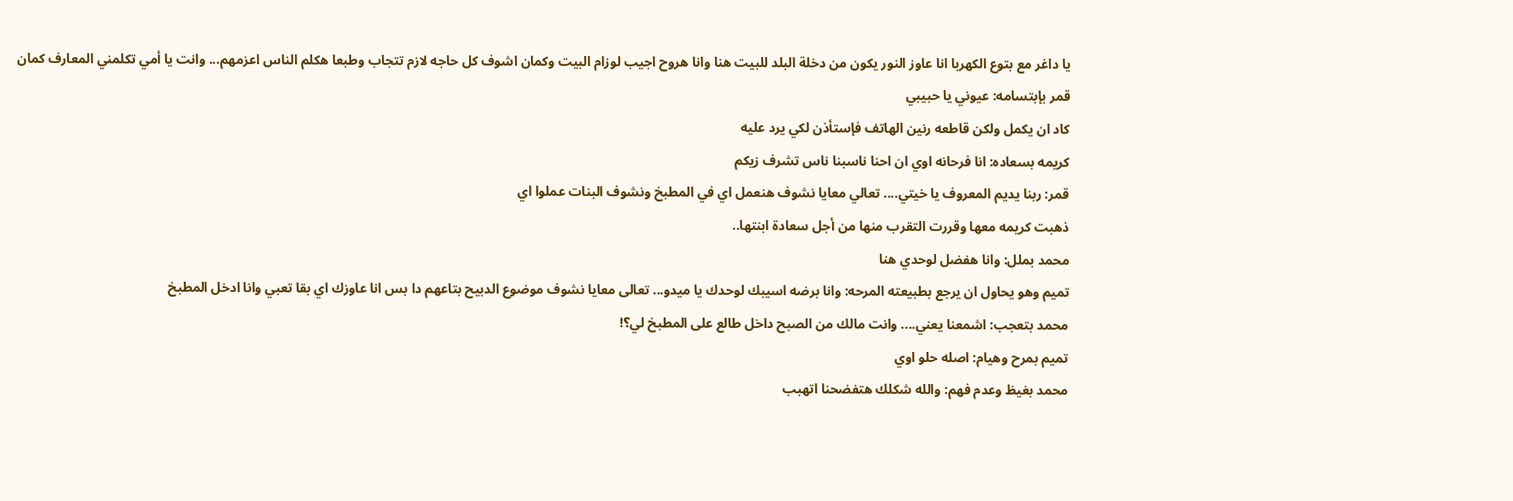يا داغر مع بتوع الكهربا انا عاوز النور يكون من دخلة البلد للبيت هنا وانا هروح اجيب لوزام البيت وكمان اشوف كل حاجه لازم تتجاب وطبعا هكلم الناس اعزمهم... وانت يا أمي تكلمني المعارف كمان
قمر بإبتسامه: عيوني يا حبيبي
كاد ان يكمل ولكن قاطعه رنين الهاتف فإستأذن لكي يرد عليه
كريمه بسعاده: انا فرحانه اوي ان احنا ناسبنا ناس تشرف زيكم
قمر: ربنا يديم المعروف يا خيتي.... تعالي معايا نشوف هنعمل اي في المطبخ ونشوف البنات عملوا اي
ذهبت كريمه معها وقررت التقرب منها من أجل سعادة ابنتها..
محمد بملل: وانا هفضل لوحدي هنا
تميم وهو يحاول ان يرجع بطبيعته المرحه: وانا برضه اسيبك لوحدك يا ميدو... تعالى معايا نشوف موضوع الدبيح بتاعهم دا بس انا عاوزك اي بقا تعبي وانا ادخل المطبخ
محمد بتعجب: اشمعنا يعني.... وانت مالك من الصبح داخل طالع على المطبخ لي؟!
تميم بمرح وهيام: اصله حلو اوي
محمد بغيظ وعدم فهم: والله شكلك هتفضحنا اتهبب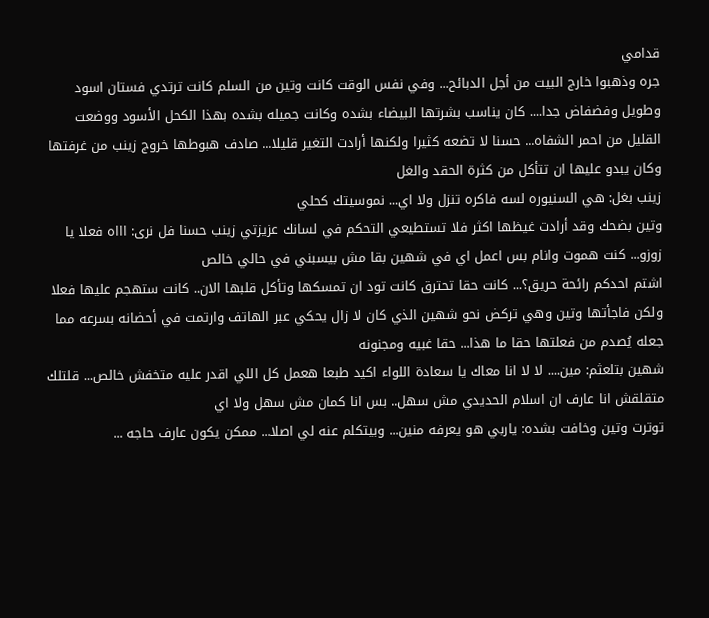قدامي
جره وذهبوا خارج البيت من أجل الدبائح... وفي نفس الوقت كانت وتين من السلم كانت ترتدي فستان اسود وطويل وفضفاض جدا.... كان يناسب بشرتها البيضاء بشده وكانت جميله بشده بهذا الكحل الأسود ووضعت القليل من احمر الشفاه... حسنا لا تضعه كثيرا ولكنها أرادت التغير قليلا... صادف هبوطها خروج زينب من غرفتها وكان يبدو عليها ان تتأكل من كثرة الحقد والغل
زينب بغل: هي السنيوره لسه فاكره تنزل ولا اي... نموسيتك كحلي
وتين بضحك وقد أرادت غيظها اكثر فلا تستطيعي التحكم في لسانك عزيزتي زينب حسنا فل نرى: اااه فعلا يا زوزو... كنت هموت وانام بس اعمل اي في شهين بقا مش بيسبني في حالي خالص
اشتم احدكم رائحة حريق؟... كانت حقا تحترق كانت تود ان تمسكها وتأكل قلبها الان.. كانت ستهجم عليها فعلا ولكن فاجأتها وتين وهي تركض نحو شهين الذي كان لا زال يحكي عبر الهاتف وارتمت في أحضانه بسرعه مما جعله يُصدم من فعلتها حقا ما هذا... حقا غبيه ومجنونه
شهين بتلعثم: مين.... لا لا انا معاك يا سعادة اللواء اكيد طبعا هعمل كل اللي اقدر عليه متخفش خالص... قلتلك متقلقش انا عارف ان اسلام الحديدي مش سهل.. بس انا كمان مش سهل ولا اي
توترت وتين وخافت بشده: ياربي هو يعرفه منين... وبيتكلم عنه لي اصلا... ممكن يكون عارف حاجه ...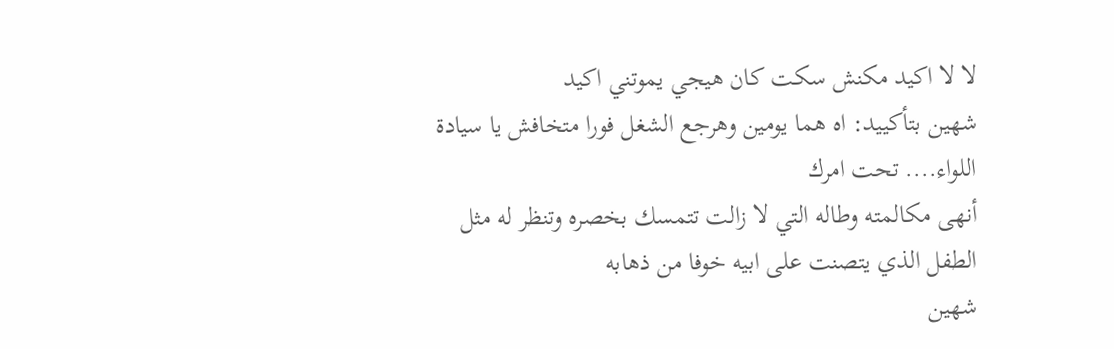لا لا اكيد مكنش سكت كان هيجي يموتني اكيد
شهين بتأكييد: اه هما يومين وهرجع الشغل فورا متخافش يا سيادة اللواء.... تحت امرك
أنهى مكالمته وطاله التي لا زالت تتمسك بخصره وتنظر له مثل الطفل الذي يتصنت على ابيه خوفا من ذهابه
شهين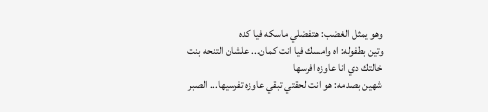وهو يمثل الغضب: هتفضلي ماسكه فيا كده
وتين بطفوله: اه وامسك فيا انت كمان... علشان التنحه بنت خالتك دي انا عاوزه افرسها
شهين بصدمه: هو انت لحقتي تبقي عاوزه تفرسيها... الصبر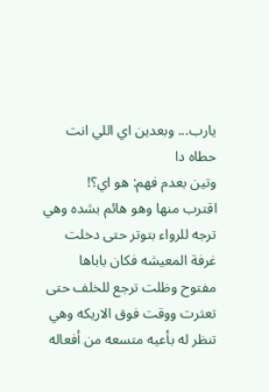يارب... وبعدين اي اللي انت حطاه دا
وتين بعدم فهم: هو اي؟!
اقترب منها وهو هائم بشده وهي ترجه للرواء بتوتر حتى دخلت غرفة المعيشه فكان باباها مفتوح وظلت ترجع للخلف حتى تعثرت ووقت فوق الاريكه وهي تنظر له بأعيه متسعه من أفعاله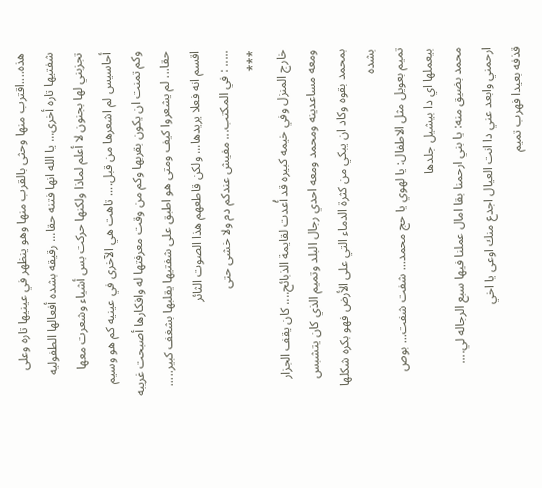هذه....اقترب منها وحثى بالقرب منها وهو ينظهر في عينيها تاره وعلى شفتيها تاره أخرى... يا الله انها فتنه حقا... رقيقه بشده أفعالها الطفوليه تجزبني لها بجنون لا أعلم لماذا ولكنها حركت بس أشياء وشعرت معها أحاسيس لم اشعرها من قبل.... تاهت هي الآخرى في عينيه كم هو وسيم وكم تمنت ان يكون بقربها وكم من وقت معرفتها له وافكارها أصبحت غريبه حقا... لم يشعروا كيف ومتى هو اطبق على شفتيها يقلبها بشغف كبير..... اقسم انه فعلا يريدها... ولكن قاطعهم هذا الصوت الثائر
..... : في المكتب... مفيش عندكم دم ولا خشى حتى
***
خارج المنزل وفي خيمه كبيره قد أُعدت لقايمة الذبائح.... كان يقف الجزار ومعه مساعدينه ومحمد ومعه احدي رجال البلد وتميم الذي كان يتشبس بمحمد بقوه وكاد ان يبكي من كثرة الدماء التي على الأرض فهو بكره شكلها بشده
تميم بعويل مثل الاطفال: يا لهوي يا حج محمد... شفت شفت... بوص بيعملها اي دا بيشيل جلدها
محمد بضيق منه: يا بني ارحمنا بقا امال عملنا فيها سبع الرجاله لي.... ارحمني وابعد عني دا انت العيال اجدع منك اوعى يا اخي
قذفه بعيدا فهرب تميم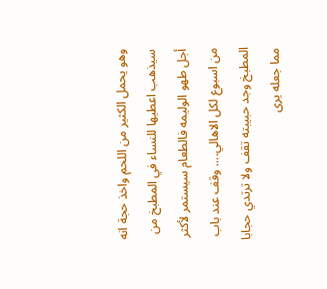وهو يحمل الكثير من اللحم واخذ حجة انه سيذهب اعطيها للنساء في المطبخ من أجل طهو الوليمه فالطعام سيستمر لأكثر من اسبوع لكل الاهالي.... وقف عند باب المطبخ وجد حبيبته تقف ولا ترتدي حجابا مما جعله يرى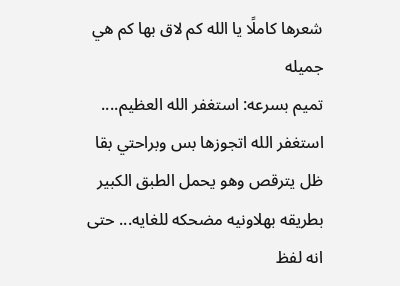شعرها كاملًا يا الله كم لاق بها كم هي جميله
تميم بسرعه: استغفر الله العظيم.... استغفر الله اتجوزها بس وبراحتي بقا
ظل يترقص وهو يحمل الطبق الكبير بطريقه بهلاونيه مضحكه للغايه... حتى انه لفظ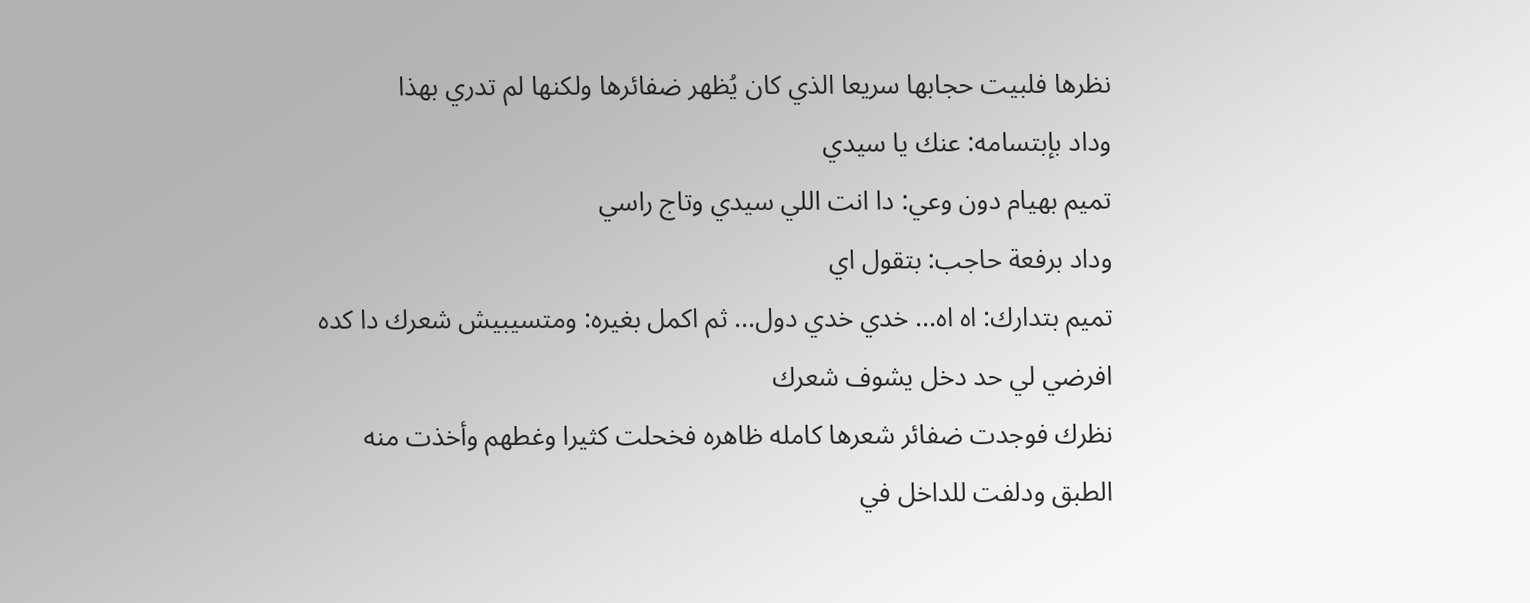نظرها فلبيت حجابها سريعا الذي كان يُظهر ضفائرها ولكنها لم تدري بهذا
وداد بإبتسامه: عنك يا سيدي
تميم بهيام دون وعي: دا انت اللي سيدي وتاج راسي
وداد برفعة حاجب: بتقول اي
تميم بتدارك: اه اه... خدي خدي دول... ثم اكمل بغيره: ومتسيبيش شعرك دا كده افرضي لي حد دخل يشوف شعرك
نظرك فوجدت ضفائر شعرها كامله ظاهره فخحلت كثيرا وغطهم وأخذت منه الطبق ودلفت للداخل في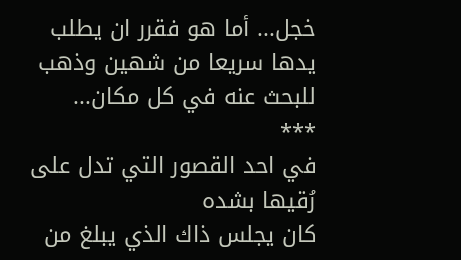خجل... أما هو فقرر ان يطلب يدها سريعا من شهين وذهب للبحث عنه في كل مكان...
***
في احد القصور التي تدل على رُقيها بشده
كان يجلس ذاك الذي يبلغ من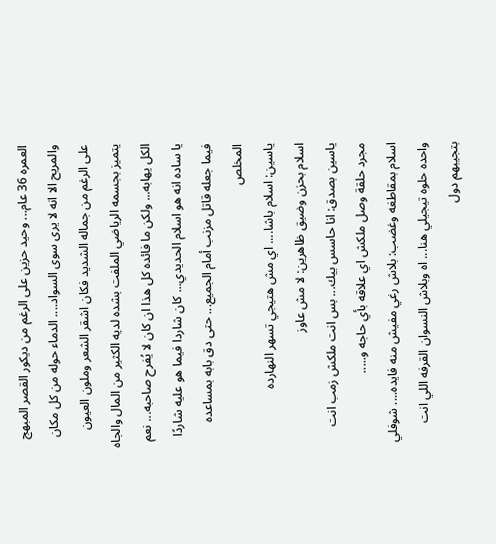العمره 36 عام... وحيد حزين على الرغم من ديكور القصر المبهج والمريح الا انه لا يرى سوى السواد.... الدماء حوله من كل مكان على الرغم من جماله الشديد فكان اشقر الشعر وملون العيون يتميز بجسمه الرياضي الملفت بشده لديه الكثير من المال والجاه الكل يهابه... ولكن ما فائده كل هذا ان كان لا يُفرح صاحبه... نعم يا ساده انه هو اسلام الحديدي... كان شاردا فيما هو عليه شاردًا فيما جعله قاتل مزنب أمام الجميع... حتى دق بابه بمساعده المخلص
ياسين: اسلام باشا.... اي مش هتيجي تسهر النهارده
اسلام بحزن وضيق ظاهرين: لا مش عاوز
ياسين بصدق: انا حاسس بيك... بس انت ملكش زمب انت مجرد حلقة وصل ملكش اي علاقه بأي حاجه و.....
اسلام بمقاطغه وغضب: بلاش رغي مفيش منه فايده.... شوفلي واحده حلوه تيجيلي هنا... اه وبلاش النسوان القرفه اللي انت بتجيبهم دول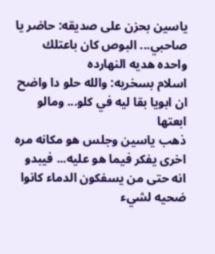ياسين بحزن على صديقه: حاضر يا صاحبي... البوص كان باعتلك واحده هديه النهارده
اسلام بسخريه: والله حلو دا واضح ان ابويا بقا ليه في كلو... ومالو ابعتها
ذهب ياسين وجلس هو مكانه مره اخرى يفكر فيما هو عليه... فيبدو انه حتى من يسفكون الدماء كانوا ضحيه لشيء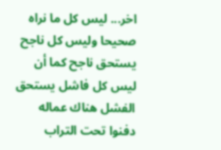اخر... ليس كل ما نراه صحيحا وليس كل ناجح يستحق ناجح كما أن ليس كل فاشل يستحق الفشل هناك عماله دفنوا تحت التراب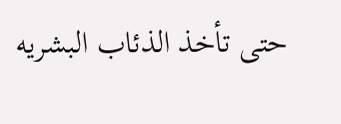حتى تأخذ الذئاب البشريه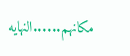مكانهم......النهايه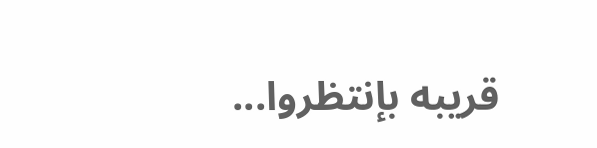قريبه بإنتظروا...